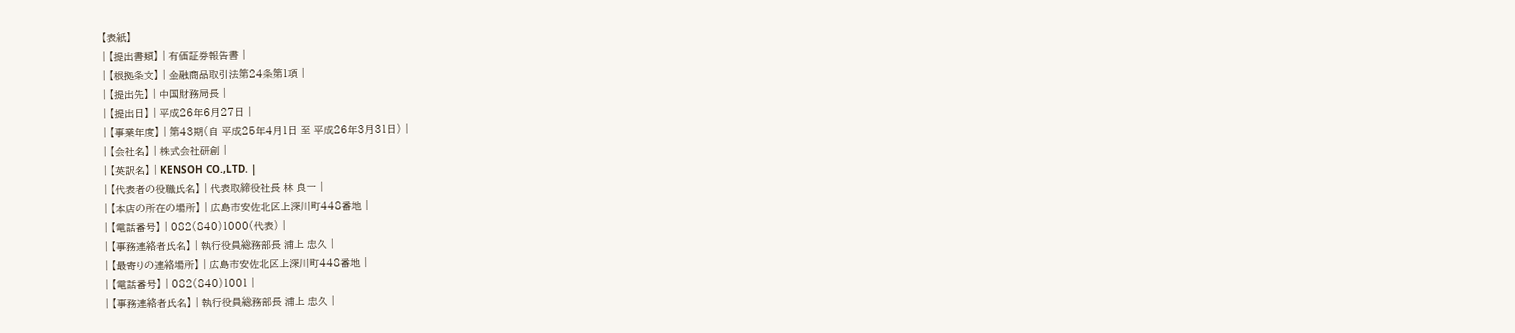【表紙】
| 【提出書類】 | 有価証券報告書 |
| 【根拠条文】 | 金融商品取引法第24条第1項 |
| 【提出先】 | 中国財務局長 |
| 【提出日】 | 平成26年6月27日 |
| 【事業年度】 | 第43期(自 平成25年4月1日 至 平成26年3月31日) |
| 【会社名】 | 株式会社研創 |
| 【英訳名】 | KENSOH CO.,LTD. |
| 【代表者の役職氏名】 | 代表取締役社長 林 良一 |
| 【本店の所在の場所】 | 広島市安佐北区上深川町448番地 |
| 【電話番号】 | 082(840)1000(代表) |
| 【事務連絡者氏名】 | 執行役員総務部長 浦上 忠久 |
| 【最寄りの連絡場所】 | 広島市安佐北区上深川町448番地 |
| 【電話番号】 | 082(840)1001 |
| 【事務連絡者氏名】 | 執行役員総務部長 浦上 忠久 |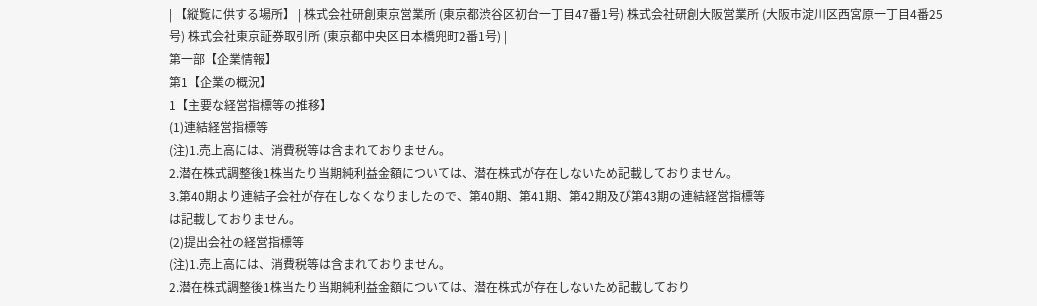| 【縦覧に供する場所】 | 株式会社研創東京営業所 (東京都渋谷区初台一丁目47番1号) 株式会社研創大阪営業所 (大阪市淀川区西宮原一丁目4番25号) 株式会社東京証券取引所 (東京都中央区日本橋兜町2番1号) |
第一部【企業情報】
第1【企業の概況】
1【主要な経営指標等の推移】
(1)連結経営指標等
(注)1.売上高には、消費税等は含まれておりません。
2.潜在株式調整後1株当たり当期純利益金額については、潜在株式が存在しないため記載しておりません。
3.第40期より連結子会社が存在しなくなりましたので、第40期、第41期、第42期及び第43期の連結経営指標等
は記載しておりません。
(2)提出会社の経営指標等
(注)1.売上高には、消費税等は含まれておりません。
2.潜在株式調整後1株当たり当期純利益金額については、潜在株式が存在しないため記載しており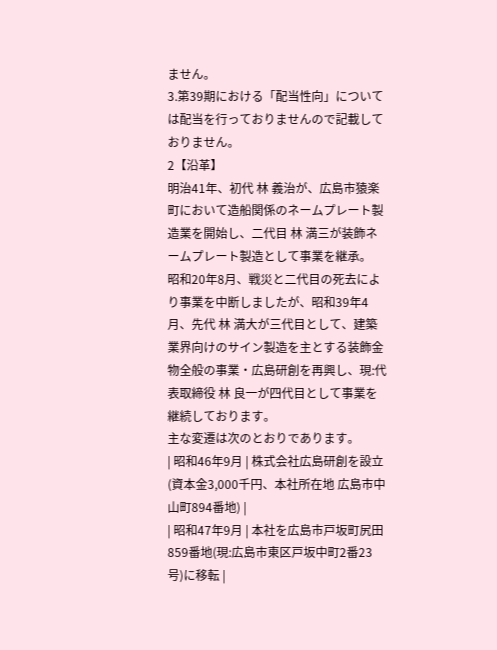ません。
3.第39期における「配当性向」については配当を行っておりませんので記載しておりません。
2【沿革】
明治41年、初代 林 義治が、広島市猿楽町において造船関係のネームプレート製造業を開始し、二代目 林 満三が装飾ネームプレート製造として事業を継承。
昭和20年8月、戦災と二代目の死去により事業を中断しましたが、昭和39年4月、先代 林 満大が三代目として、建築業界向けのサイン製造を主とする装飾金物全般の事業・広島研創を再興し、現:代表取締役 林 良一が四代目として事業を継続しております。
主な変遷は次のとおりであります。
| 昭和46年9月 | 株式会社広島研創を設立(資本金3,000千円、本社所在地 広島市中山町894番地) |
| 昭和47年9月 | 本社を広島市戸坂町尻田859番地(現:広島市東区戸坂中町2番23号)に移転 |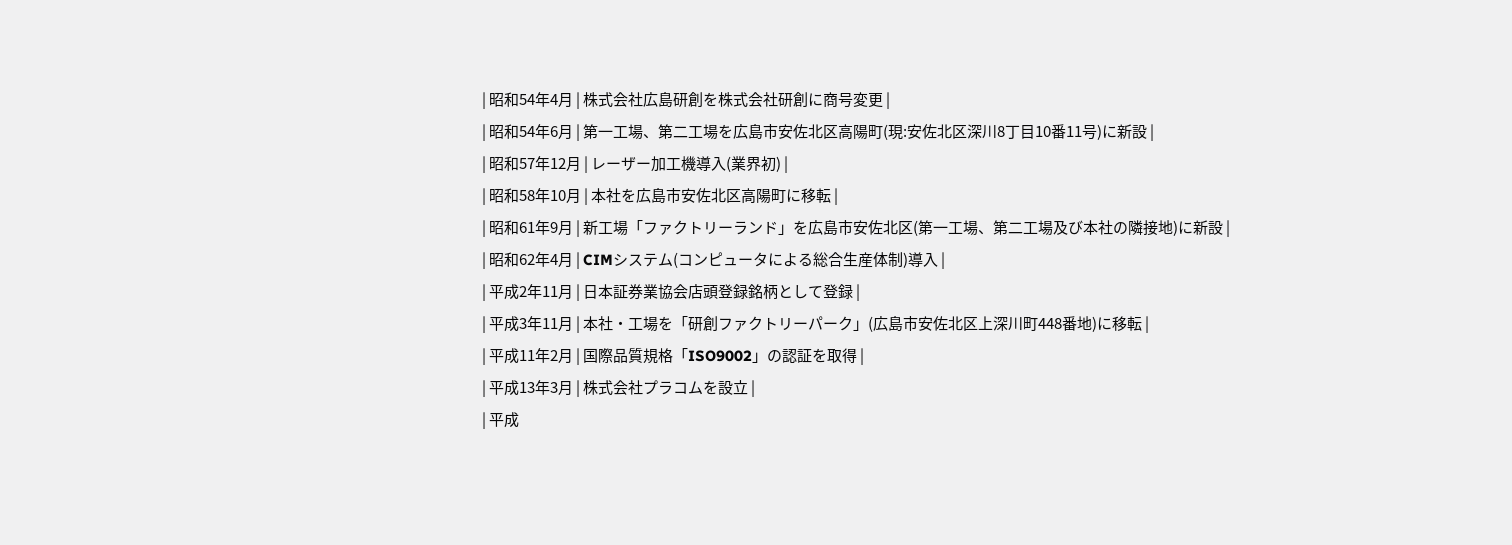| 昭和54年4月 | 株式会社広島研創を株式会社研創に商号変更 |
| 昭和54年6月 | 第一工場、第二工場を広島市安佐北区高陽町(現:安佐北区深川8丁目10番11号)に新設 |
| 昭和57年12月 | レーザー加工機導入(業界初) |
| 昭和58年10月 | 本社を広島市安佐北区高陽町に移転 |
| 昭和61年9月 | 新工場「ファクトリーランド」を広島市安佐北区(第一工場、第二工場及び本社の隣接地)に新設 |
| 昭和62年4月 | CIMシステム(コンピュータによる総合生産体制)導入 |
| 平成2年11月 | 日本証券業協会店頭登録銘柄として登録 |
| 平成3年11月 | 本社・工場を「研創ファクトリーパーク」(広島市安佐北区上深川町448番地)に移転 |
| 平成11年2月 | 国際品質規格「ISO9002」の認証を取得 |
| 平成13年3月 | 株式会社プラコムを設立 |
| 平成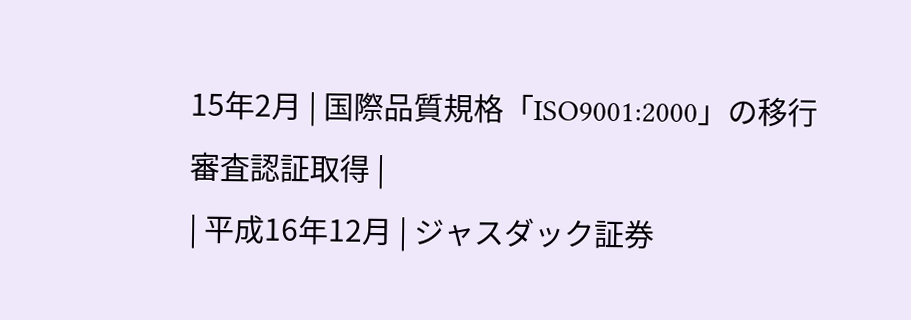15年2月 | 国際品質規格「ISO9001:2000」の移行審査認証取得 |
| 平成16年12月 | ジャスダック証券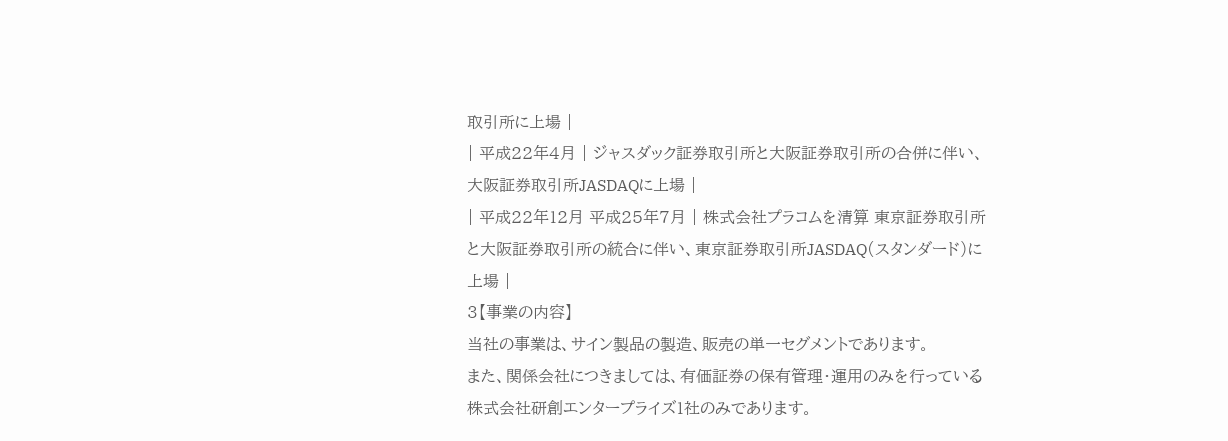取引所に上場 |
| 平成22年4月 | ジャスダック証券取引所と大阪証券取引所の合併に伴い、大阪証券取引所JASDAQに上場 |
| 平成22年12月 平成25年7月 | 株式会社プラコムを清算 東京証券取引所と大阪証券取引所の統合に伴い、東京証券取引所JASDAQ(スタンダード)に上場 |
3【事業の内容】
当社の事業は、サイン製品の製造、販売の単一セグメントであります。
また、関係会社につきましては、有価証券の保有管理・運用のみを行っている株式会社研創エンタープライズ1社のみであります。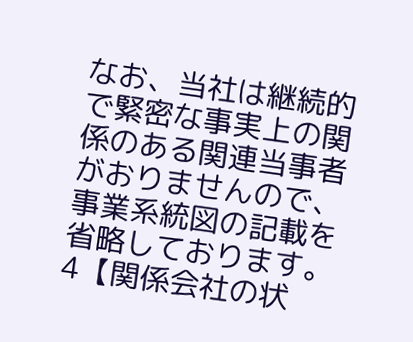なお、当社は継続的で緊密な事実上の関係のある関連当事者がおりませんので、事業系統図の記載を省略しております。
4【関係会社の状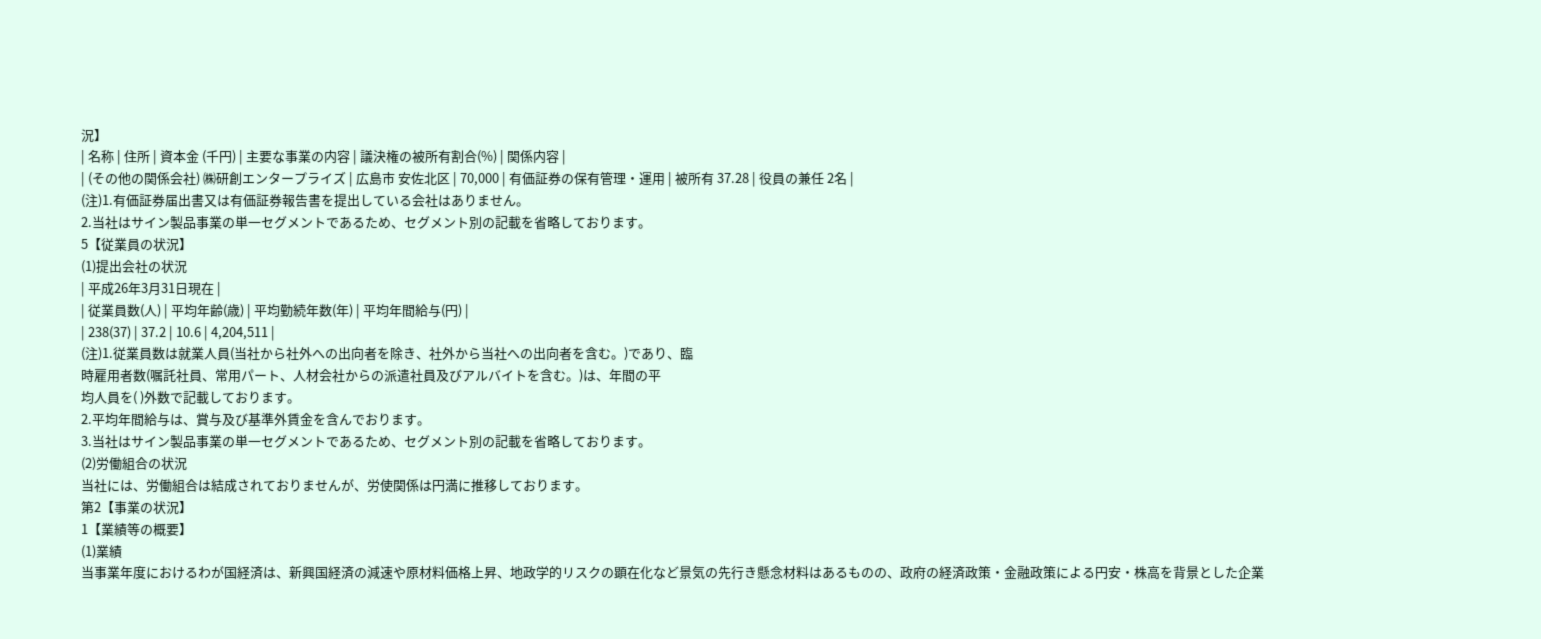況】
| 名称 | 住所 | 資本金 (千円) | 主要な事業の内容 | 議決権の被所有割合(%) | 関係内容 |
| (その他の関係会社) ㈱研創エンタープライズ | 広島市 安佐北区 | 70,000 | 有価証券の保有管理・運用 | 被所有 37.28 | 役員の兼任 2名 |
(注)1.有価証券届出書又は有価証券報告書を提出している会社はありません。
2.当社はサイン製品事業の単一セグメントであるため、セグメント別の記載を省略しております。
5【従業員の状況】
(1)提出会社の状況
| 平成26年3月31日現在 |
| 従業員数(人) | 平均年齢(歳) | 平均勤続年数(年) | 平均年間給与(円) |
| 238(37) | 37.2 | 10.6 | 4,204,511 |
(注)1.従業員数は就業人員(当社から社外への出向者を除き、社外から当社への出向者を含む。)であり、臨
時雇用者数(嘱託社員、常用パート、人材会社からの派遣社員及びアルバイトを含む。)は、年間の平
均人員を( )外数で記載しております。
2.平均年間給与は、賞与及び基準外賃金を含んでおります。
3.当社はサイン製品事業の単一セグメントであるため、セグメント別の記載を省略しております。
(2)労働組合の状況
当社には、労働組合は結成されておりませんが、労使関係は円満に推移しております。
第2【事業の状況】
1【業績等の概要】
(1)業績
当事業年度におけるわが国経済は、新興国経済の減速や原材料価格上昇、地政学的リスクの顕在化など景気の先行き懸念材料はあるものの、政府の経済政策・金融政策による円安・株高を背景とした企業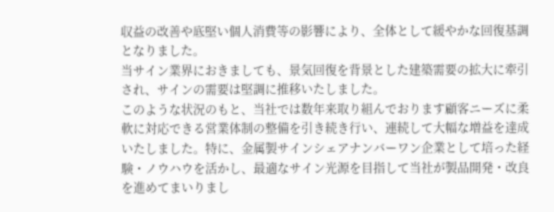収益の改善や底堅い個人消費等の影響により、全体として緩やかな回復基調となりました。
当サイン業界におきましても、景気回復を背景とした建築需要の拡大に牽引され、サインの需要は堅調に推移いたしました。
このような状況のもと、当社では数年来取り組んでおります顧客ニーズに柔軟に対応できる営業体制の整備を引き続き行い、連続して大幅な増益を達成いたしました。特に、金属製サインシェアナンバーワン企業として培った経験・ノウハウを活かし、最適なサイン光源を目指して当社が製品開発・改良を進めてまいりまし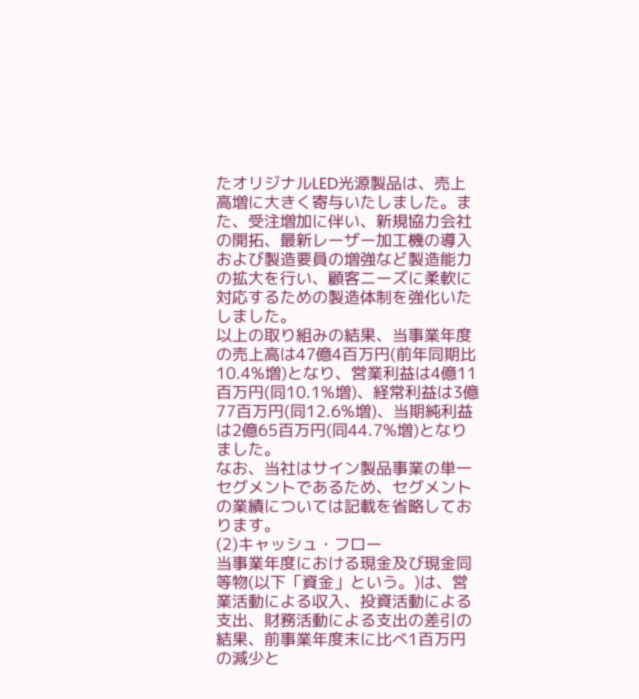たオリジナルLED光源製品は、売上高増に大きく寄与いたしました。また、受注増加に伴い、新規協力会社の開拓、最新レーザー加工機の導入および製造要員の増強など製造能力の拡大を行い、顧客ニーズに柔軟に対応するための製造体制を強化いたしました。
以上の取り組みの結果、当事業年度の売上高は47億4百万円(前年同期比10.4%増)となり、営業利益は4億11百万円(同10.1%増)、経常利益は3億77百万円(同12.6%増)、当期純利益は2億65百万円(同44.7%増)となりました。
なお、当社はサイン製品事業の単一セグメントであるため、セグメントの業績については記載を省略しております。
(2)キャッシュ・フロー
当事業年度における現金及び現金同等物(以下「資金」という。)は、営業活動による収入、投資活動による支出、財務活動による支出の差引の結果、前事業年度末に比べ1百万円の減少と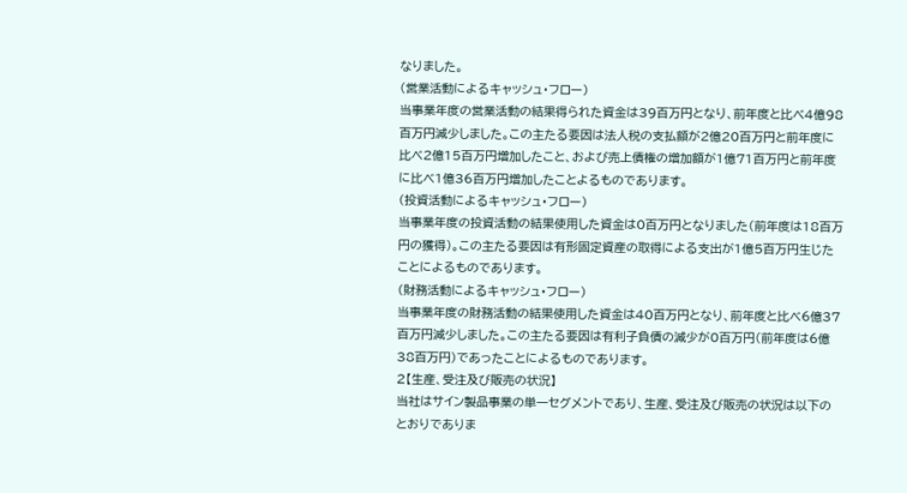なりました。
(営業活動によるキャッシュ・フロー)
当事業年度の営業活動の結果得られた資金は39百万円となり、前年度と比べ4億98百万円減少しました。この主たる要因は法人税の支払額が2億20百万円と前年度に比べ2億15百万円増加したこと、および売上債権の増加額が1億71百万円と前年度に比べ1億36百万円増加したことよるものであります。
(投資活動によるキャッシュ・フロー)
当事業年度の投資活動の結果使用した資金は0百万円となりました(前年度は18百万円の獲得)。この主たる要因は有形固定資産の取得による支出が1億5百万円生じたことによるものであります。
(財務活動によるキャッシュ・フロー)
当事業年度の財務活動の結果使用した資金は40百万円となり、前年度と比べ6億37百万円減少しました。この主たる要因は有利子負債の減少が0百万円(前年度は6億38百万円)であったことによるものであります。
2【生産、受注及び販売の状況】
当社はサイン製品事業の単一セグメントであり、生産、受注及び販売の状況は以下のとおりでありま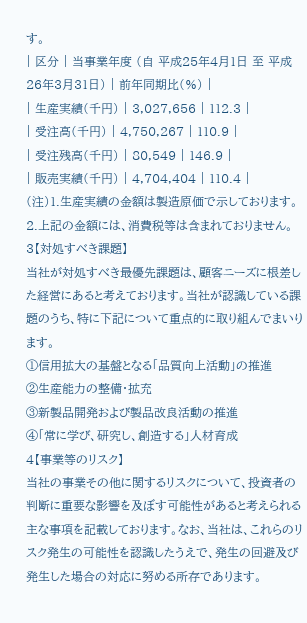す。
| 区分 | 当事業年度 (自 平成25年4月1日 至 平成26年3月31日) | 前年同期比(%) |
| 生産実績(千円) | 3,027,656 | 112.3 |
| 受注高(千円) | 4,750,267 | 110.9 |
| 受注残高(千円) | 80,549 | 146.9 |
| 販売実績(千円) | 4,704,404 | 110.4 |
(注)1.生産実績の金額は製造原価で示しております。
2.上記の金額には、消費税等は含まれておりません。
3【対処すべき課題】
当社が対処すべき最優先課題は、顧客ニーズに根差した経営にあると考えております。当社が認識している課題のうち、特に下記について重点的に取り組んでまいります。
①信用拡大の基盤となる「品質向上活動」の推進
②生産能力の整備・拡充
③新製品開発および製品改良活動の推進
④「常に学び、研究し、創造する」人材育成
4【事業等のリスク】
当社の事業その他に関するリスクについて、投資者の判断に重要な影響を及ぼす可能性があると考えられる主な事項を記載しております。なお、当社は、これらのリスク発生の可能性を認識したうえで、発生の回避及び発生した場合の対応に努める所存であります。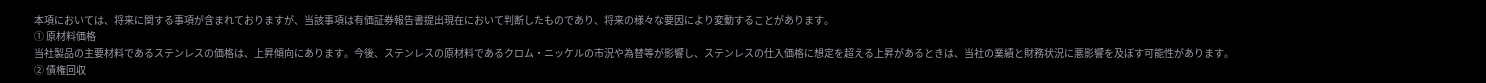本項においては、将来に関する事項が含まれておりますが、当該事項は有価証券報告書提出現在において判断したものであり、将来の様々な要因により変動することがあります。
① 原材料価格
当社製品の主要材料であるステンレスの価格は、上昇傾向にあります。今後、ステンレスの原材料であるクロム・ニッケルの市況や為替等が影響し、ステンレスの仕入価格に想定を超える上昇があるときは、当社の業績と財務状況に悪影響を及ぼす可能性があります。
② 債権回収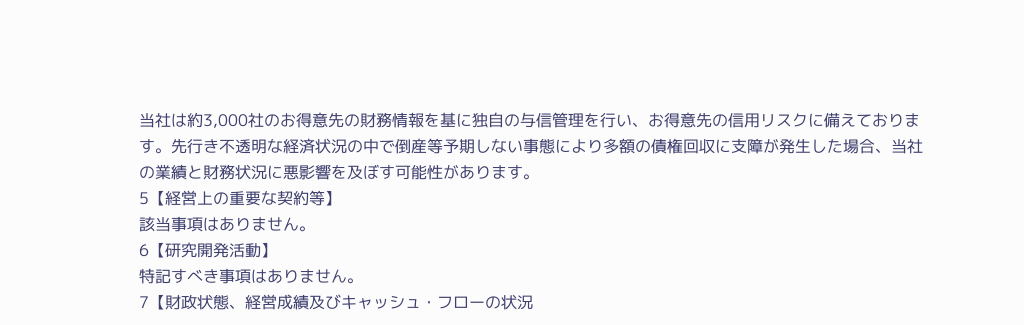当社は約3,000社のお得意先の財務情報を基に独自の与信管理を行い、お得意先の信用リスクに備えております。先行き不透明な経済状況の中で倒産等予期しない事態により多額の債権回収に支障が発生した場合、当社の業績と財務状況に悪影響を及ぼす可能性があります。
5【経営上の重要な契約等】
該当事項はありません。
6【研究開発活動】
特記すべき事項はありません。
7【財政状態、経営成績及びキャッシュ・フローの状況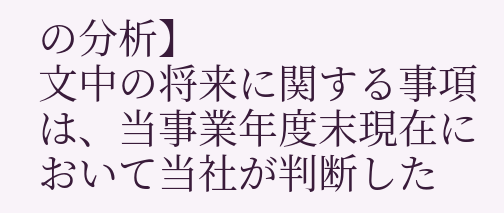の分析】
文中の将来に関する事項は、当事業年度末現在において当社が判断した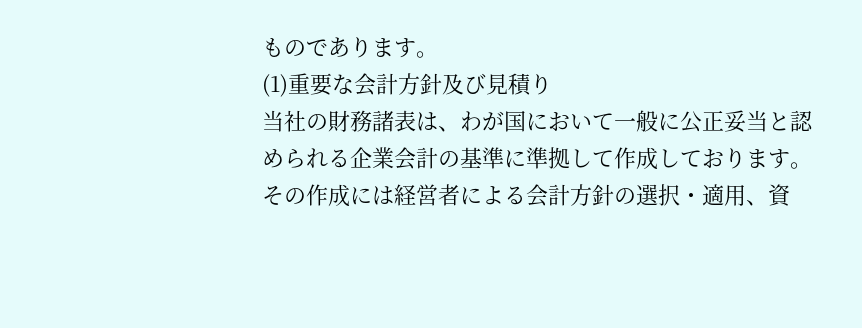ものであります。
(1)重要な会計方針及び見積り
当社の財務諸表は、わが国において一般に公正妥当と認められる企業会計の基準に準拠して作成しております。その作成には経営者による会計方針の選択・適用、資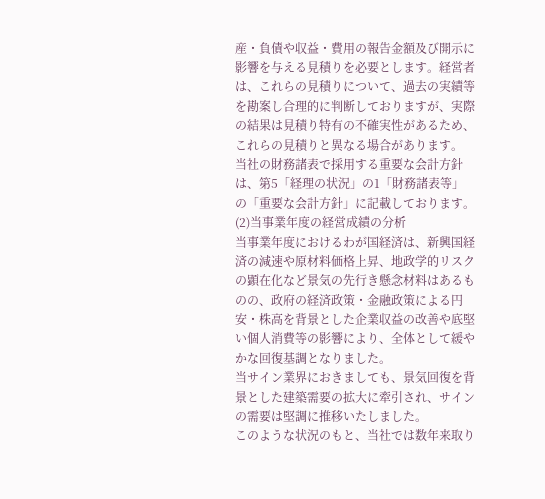産・負債や収益・費用の報告金額及び開示に影響を与える見積りを必要とします。経営者は、これらの見積りについて、過去の実績等を勘案し合理的に判断しておりますが、実際の結果は見積り特有の不確実性があるため、これらの見積りと異なる場合があります。
当社の財務諸表で採用する重要な会計方針は、第5「経理の状況」の1「財務諸表等」の「重要な会計方針」に記載しております。
(2)当事業年度の経営成績の分析
当事業年度におけるわが国経済は、新興国経済の減速や原材料価格上昇、地政学的リスクの顕在化など景気の先行き懸念材料はあるものの、政府の経済政策・金融政策による円安・株高を背景とした企業収益の改善や底堅い個人消費等の影響により、全体として緩やかな回復基調となりました。
当サイン業界におきましても、景気回復を背景とした建築需要の拡大に牽引され、サインの需要は堅調に推移いたしました。
このような状況のもと、当社では数年来取り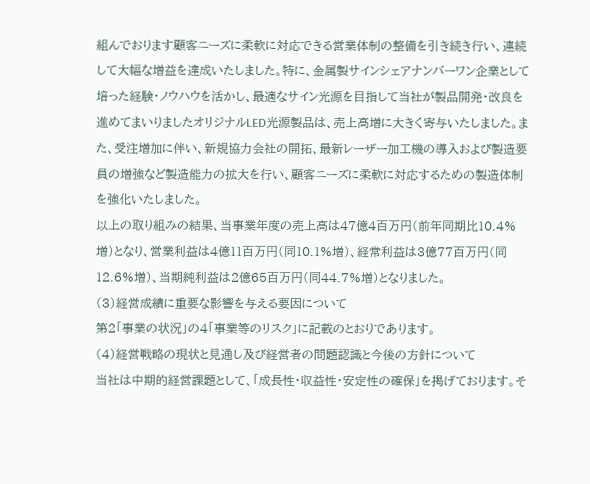組んでおります顧客ニーズに柔軟に対応できる営業体制の整備を引き続き行い、連続して大幅な増益を達成いたしました。特に、金属製サインシェアナンバーワン企業として培った経験・ノウハウを活かし、最適なサイン光源を目指して当社が製品開発・改良を進めてまいりましたオリジナルLED光源製品は、売上高増に大きく寄与いたしました。また、受注増加に伴い、新規協力会社の開拓、最新レーザー加工機の導入および製造要員の増強など製造能力の拡大を行い、顧客ニーズに柔軟に対応するための製造体制を強化いたしました。
以上の取り組みの結果、当事業年度の売上高は47億4百万円(前年同期比10.4%増)となり、営業利益は4億11百万円(同10.1%増)、経常利益は3億77百万円(同12.6%増)、当期純利益は2億65百万円(同44.7%増)となりました。
(3)経営成績に重要な影響を与える要因について
第2「事業の状況」の4「事業等のリスク」に記載のとおりであります。
(4)経営戦略の現状と見通し及び経営者の問題認識と今後の方針について
当社は中期的経営課題として、「成長性・収益性・安定性の確保」を掲げております。そ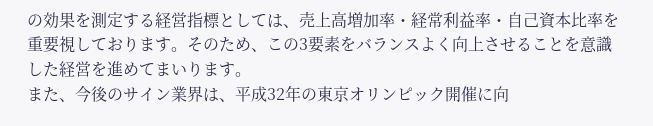の効果を測定する経営指標としては、売上高増加率・経常利益率・自己資本比率を重要視しております。そのため、この3要素をバランスよく向上させることを意識した経営を進めてまいります。
また、今後のサイン業界は、平成32年の東京オリンピック開催に向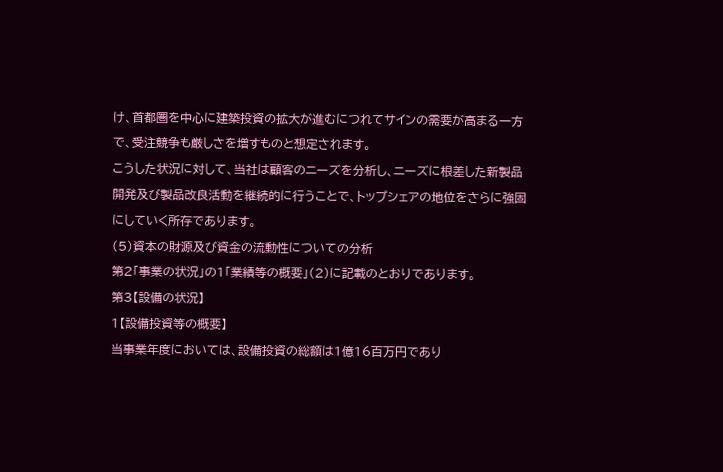け、首都圏を中心に建築投資の拡大が進むにつれてサインの需要が高まる一方で、受注競争も厳しさを増すものと想定されます。
こうした状況に対して、当社は顧客のニーズを分析し、ニーズに根差した新製品開発及び製品改良活動を継続的に行うことで、トップシェアの地位をさらに強固にしていく所存であります。
(5)資本の財源及び資金の流動性についての分析
第2「事業の状況」の1「業績等の概要」(2)に記載のとおりであります。
第3【設備の状況】
1【設備投資等の概要】
当事業年度においては、設備投資の総額は1億16百万円であり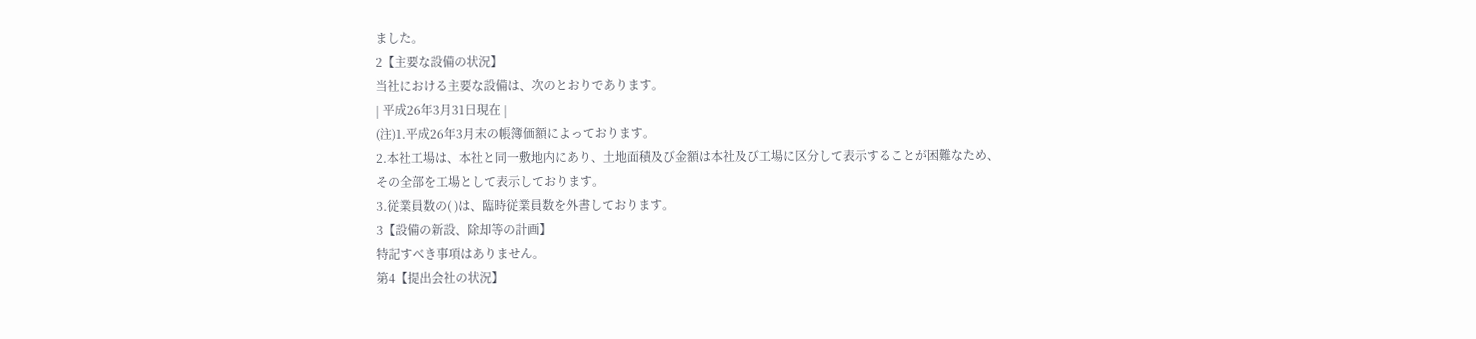ました。
2【主要な設備の状況】
当社における主要な設備は、次のとおりであります。
| 平成26年3月31日現在 |
(注)1.平成26年3月末の帳簿価額によっております。
2.本社工場は、本社と同一敷地内にあり、土地面積及び金額は本社及び工場に区分して表示することが困難なため、その全部を工場として表示しております。
3.従業員数の( )は、臨時従業員数を外書しております。
3【設備の新設、除却等の計画】
特記すべき事項はありません。
第4【提出会社の状況】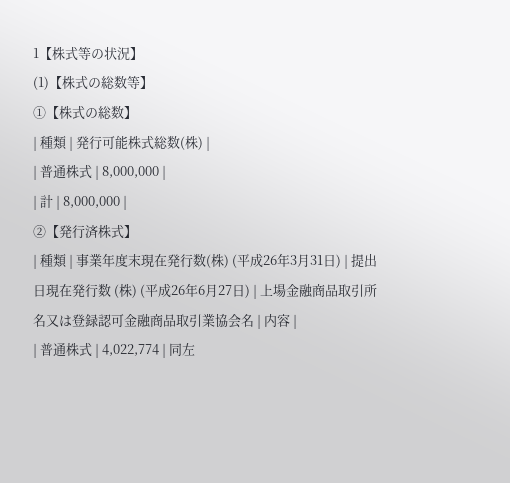1【株式等の状況】
(1)【株式の総数等】
①【株式の総数】
| 種類 | 発行可能株式総数(株) |
| 普通株式 | 8,000,000 |
| 計 | 8,000,000 |
②【発行済株式】
| 種類 | 事業年度末現在発行数(株) (平成26年3月31日) | 提出日現在発行数 (株) (平成26年6月27日) | 上場金融商品取引所名又は登録認可金融商品取引業協会名 | 内容 |
| 普通株式 | 4,022,774 | 同左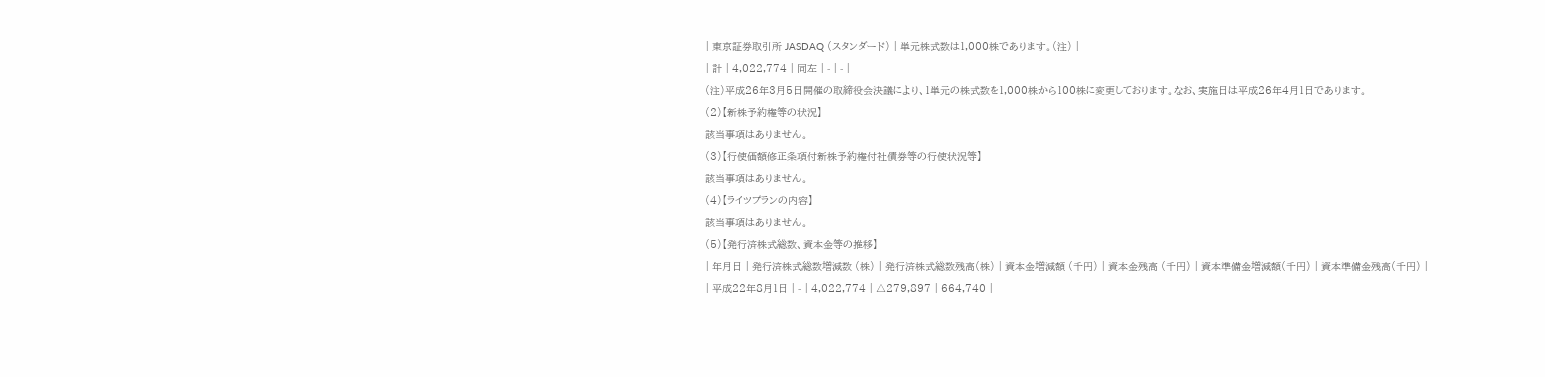| 東京証券取引所 JASDAQ (スタンダード) | 単元株式数は1,000株であります。(注) |
| 計 | 4,022,774 | 同左 | - | - |
(注)平成26年3月5日開催の取締役会決議により、1単元の株式数を1,000株から100株に変更しております。なお、実施日は平成26年4月1日であります。
(2)【新株予約権等の状況】
該当事項はありません。
(3)【行使価額修正条項付新株予約権付社債券等の行使状況等】
該当事項はありません。
(4)【ライツプランの内容】
該当事項はありません。
(5)【発行済株式総数、資本金等の推移】
| 年月日 | 発行済株式総数増減数 (株) | 発行済株式総数残高(株) | 資本金増減額 (千円) | 資本金残高 (千円) | 資本準備金増減額(千円) | 資本準備金残高(千円) |
| 平成22年8月1日 | - | 4,022,774 | △279,897 | 664,740 |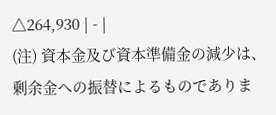△264,930 | - |
(注) 資本金及び資本準備金の減少は、剰余金への振替によるものでありま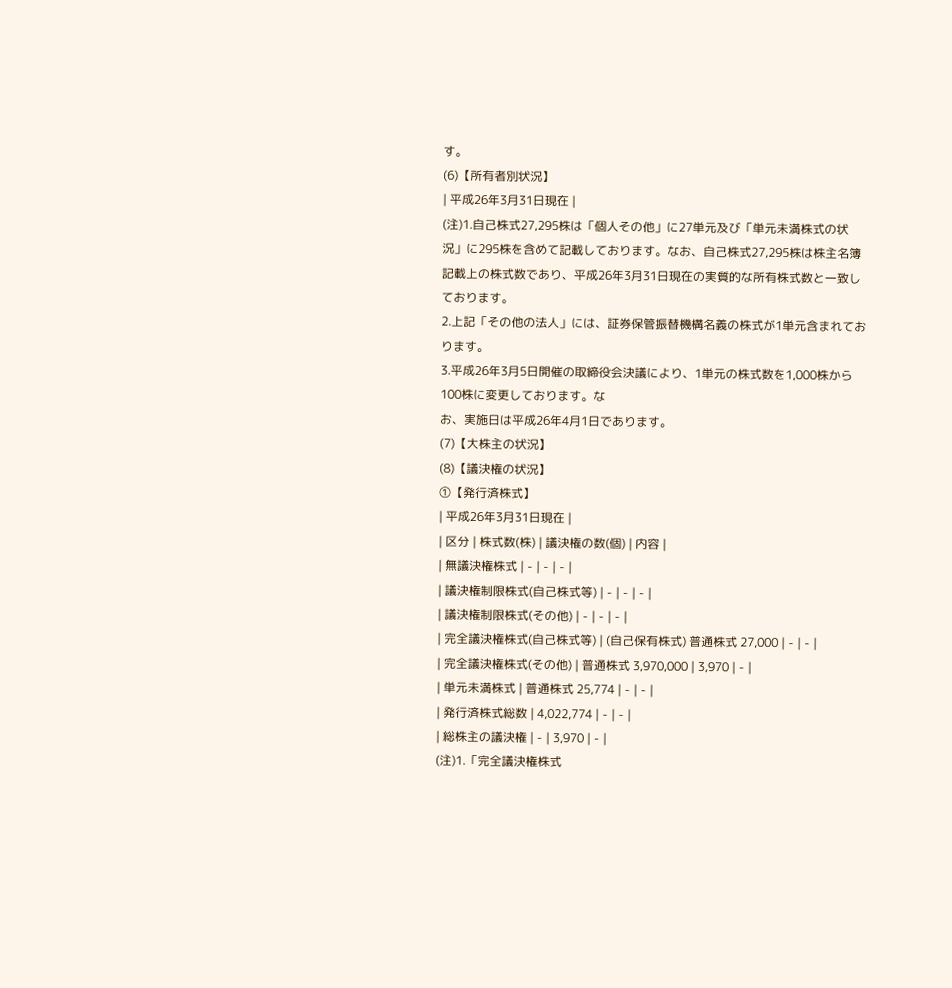す。
(6)【所有者別状況】
| 平成26年3月31日現在 |
(注)1.自己株式27,295株は「個人その他」に27単元及び「単元未満株式の状況」に295株を含めて記載しております。なお、自己株式27,295株は株主名簿記載上の株式数であり、平成26年3月31日現在の実質的な所有株式数と一致しております。
2.上記「その他の法人」には、証券保管振替機構名義の株式が1単元含まれております。
3.平成26年3月5日開催の取締役会決議により、1単元の株式数を1,000株から100株に変更しております。な
お、実施日は平成26年4月1日であります。
(7)【大株主の状況】
(8)【議決権の状況】
①【発行済株式】
| 平成26年3月31日現在 |
| 区分 | 株式数(株) | 議決権の数(個) | 内容 |
| 無議決権株式 | - | - | - |
| 議決権制限株式(自己株式等) | - | - | - |
| 議決権制限株式(その他) | - | - | - |
| 完全議決権株式(自己株式等) | (自己保有株式) 普通株式 27,000 | - | - |
| 完全議決権株式(その他) | 普通株式 3,970,000 | 3,970 | - |
| 単元未満株式 | 普通株式 25,774 | - | - |
| 発行済株式総数 | 4,022,774 | - | - |
| 総株主の議決権 | - | 3,970 | - |
(注)1.「完全議決権株式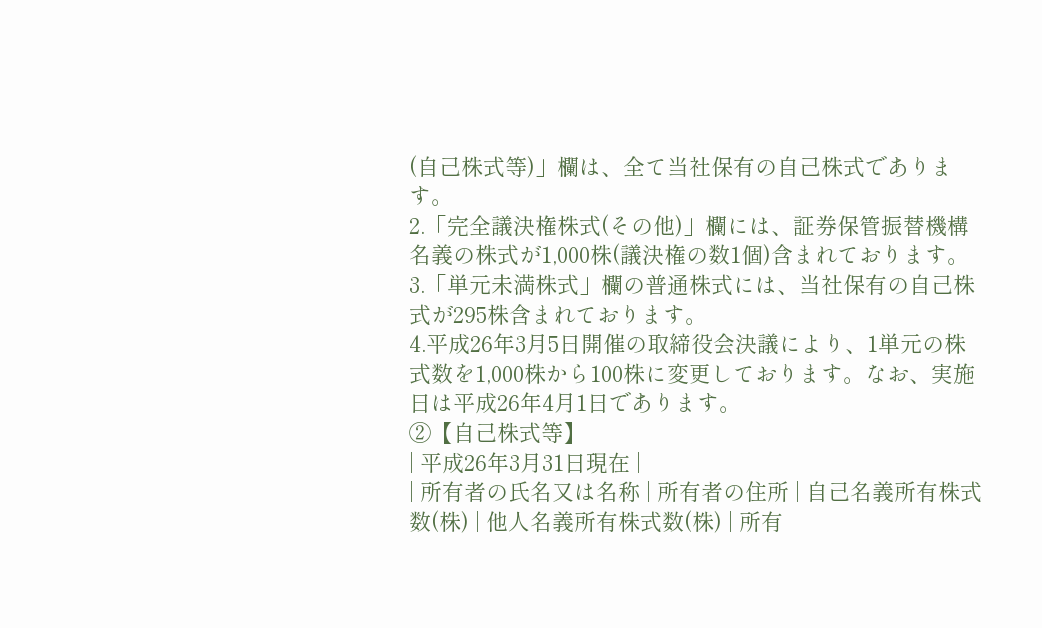(自己株式等)」欄は、全て当社保有の自己株式であります。
2.「完全議決権株式(その他)」欄には、証券保管振替機構名義の株式が1,000株(議決権の数1個)含まれております。
3.「単元未満株式」欄の普通株式には、当社保有の自己株式が295株含まれております。
4.平成26年3月5日開催の取締役会決議により、1単元の株式数を1,000株から100株に変更しております。なお、実施日は平成26年4月1日であります。
②【自己株式等】
| 平成26年3月31日現在 |
| 所有者の氏名又は名称 | 所有者の住所 | 自己名義所有株式数(株) | 他人名義所有株式数(株) | 所有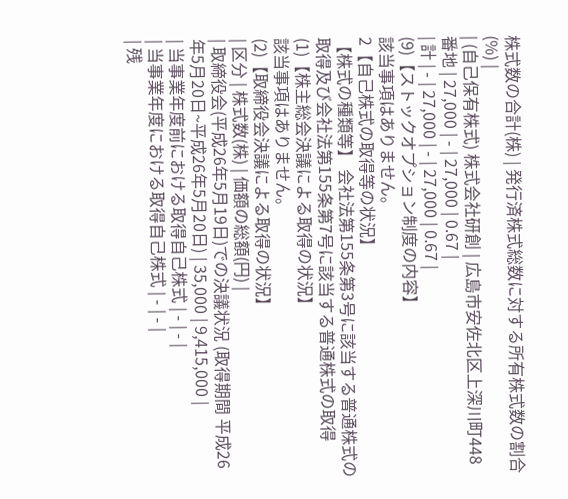株式数の合計(株) | 発行済株式総数に対する所有株式数の割合(%) |
| (自己保有株式) 株式会社研創 | 広島市安佐北区上深川町448番地 | 27,000 | - | 27,000 | 0.67 |
| 計 | - | 27,000 | - | 27,000 | 0.67 |
(9)【ストックオプション制度の内容】
該当事項はありません。
2【自己株式の取得等の状況】
【株式の種類等】 会社法第155条第3号に該当する普通株式の取得及び会社法第155条第7号に該当する普通株式の取得
(1)【株主総会決議による取得の状況】
該当事項はありません。
(2)【取締役会決議による取得の状況】
| 区分 | 株式数(株) | 価額の総額(円) |
| 取締役会(平成26年5月19日)での決議状況 (取得期間 平成26年5月20日~平成26年5月20日) | 35,000 | 9,415,000 |
| 当事業年度前における取得自己株式 | - | - |
| 当事業年度における取得自己株式 | - | - |
| 残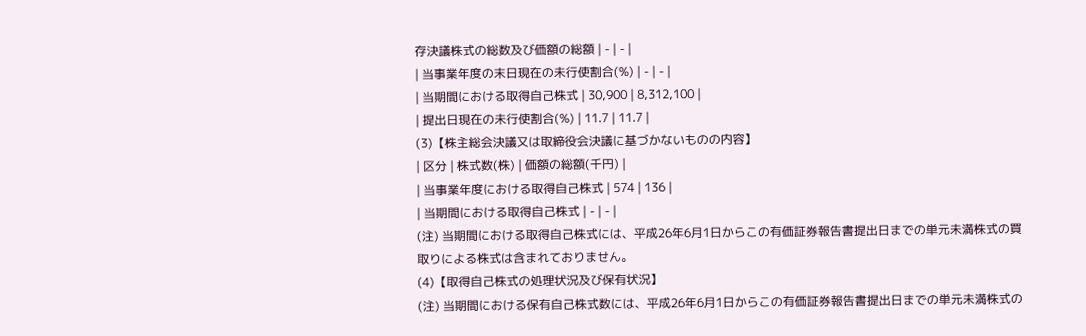存決議株式の総数及び価額の総額 | - | - |
| 当事業年度の末日現在の未行使割合(%) | - | - |
| 当期間における取得自己株式 | 30,900 | 8,312,100 |
| 提出日現在の未行使割合(%) | 11.7 | 11.7 |
(3)【株主総会決議又は取締役会決議に基づかないものの内容】
| 区分 | 株式数(株) | 価額の総額(千円) |
| 当事業年度における取得自己株式 | 574 | 136 |
| 当期間における取得自己株式 | - | - |
(注) 当期間における取得自己株式には、平成26年6月1日からこの有価証券報告書提出日までの単元未満株式の買取りによる株式は含まれておりません。
(4)【取得自己株式の処理状況及び保有状況】
(注) 当期間における保有自己株式数には、平成26年6月1日からこの有価証券報告書提出日までの単元未満株式の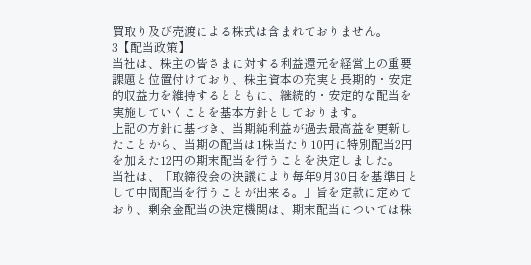買取り及び売渡による株式は含まれておりません。
3【配当政策】
当社は、株主の皆さまに対する利益還元を経営上の重要課題と位置付けており、株主資本の充実と長期的・安定的収益力を維持するとともに、継続的・安定的な配当を実施していくことを基本方針としております。
上記の方針に基づき、当期純利益が過去最高益を更新したことから、当期の配当は1株当たり10円に特別配当2円を加えた12円の期末配当を行うことを決定しました。
当社は、「取締役会の決議により毎年9月30日を基準日として中間配当を行うことが出来る。」旨を定款に定めており、剰余金配当の決定機関は、期末配当については株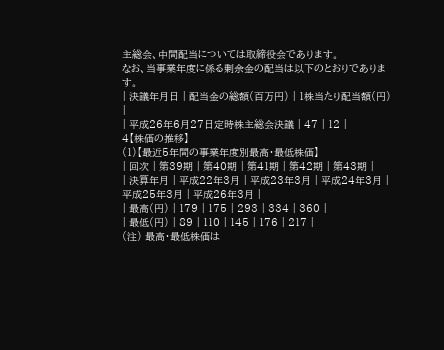主総会、中間配当については取締役会であります。
なお、当事業年度に係る剰余金の配当は以下のとおりであります。
| 決議年月日 | 配当金の総額(百万円) | 1株当たり配当額(円) |
| 平成26年6月27日定時株主総会決議 | 47 | 12 |
4【株価の推移】
(1)【最近5年間の事業年度別最高・最低株価】
| 回次 | 第39期 | 第40期 | 第41期 | 第42期 | 第43期 |
| 決算年月 | 平成22年3月 | 平成23年3月 | 平成24年3月 | 平成25年3月 | 平成26年3月 |
| 最高(円) | 179 | 175 | 293 | 334 | 360 |
| 最低(円) | 89 | 110 | 145 | 176 | 217 |
(注) 最高・最低株価は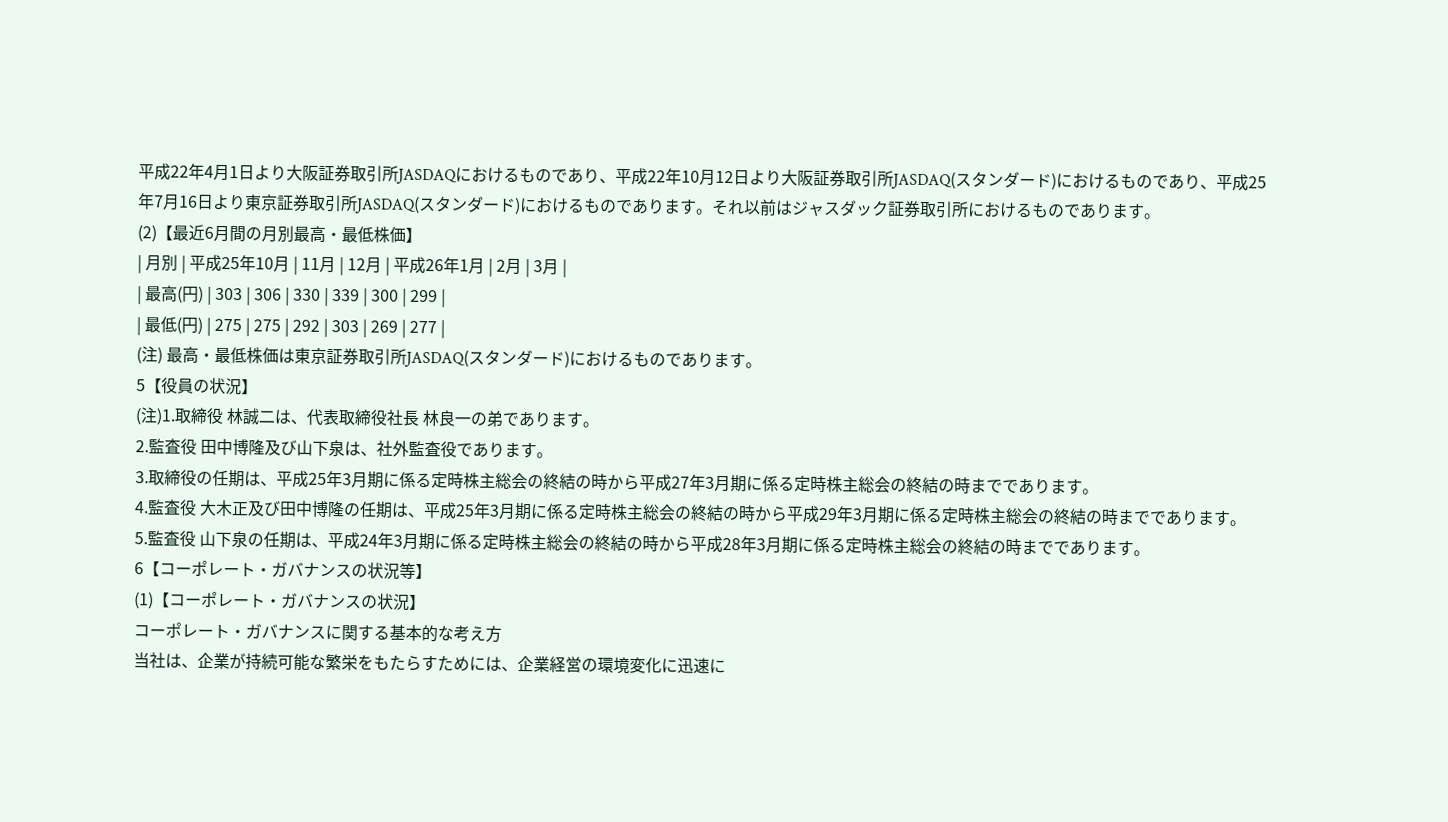平成22年4月1日より大阪証券取引所JASDAQにおけるものであり、平成22年10月12日より大阪証券取引所JASDAQ(スタンダード)におけるものであり、平成25年7月16日より東京証券取引所JASDAQ(スタンダード)におけるものであります。それ以前はジャスダック証券取引所におけるものであります。
(2)【最近6月間の月別最高・最低株価】
| 月別 | 平成25年10月 | 11月 | 12月 | 平成26年1月 | 2月 | 3月 |
| 最高(円) | 303 | 306 | 330 | 339 | 300 | 299 |
| 最低(円) | 275 | 275 | 292 | 303 | 269 | 277 |
(注) 最高・最低株価は東京証券取引所JASDAQ(スタンダード)におけるものであります。
5【役員の状況】
(注)1.取締役 林誠二は、代表取締役社長 林良一の弟であります。
2.監査役 田中博隆及び山下泉は、社外監査役であります。
3.取締役の任期は、平成25年3月期に係る定時株主総会の終結の時から平成27年3月期に係る定時株主総会の終結の時までであります。
4.監査役 大木正及び田中博隆の任期は、平成25年3月期に係る定時株主総会の終結の時から平成29年3月期に係る定時株主総会の終結の時までであります。
5.監査役 山下泉の任期は、平成24年3月期に係る定時株主総会の終結の時から平成28年3月期に係る定時株主総会の終結の時までであります。
6【コーポレート・ガバナンスの状況等】
(1)【コーポレート・ガバナンスの状況】
コーポレート・ガバナンスに関する基本的な考え方
当社は、企業が持続可能な繁栄をもたらすためには、企業経営の環境変化に迅速に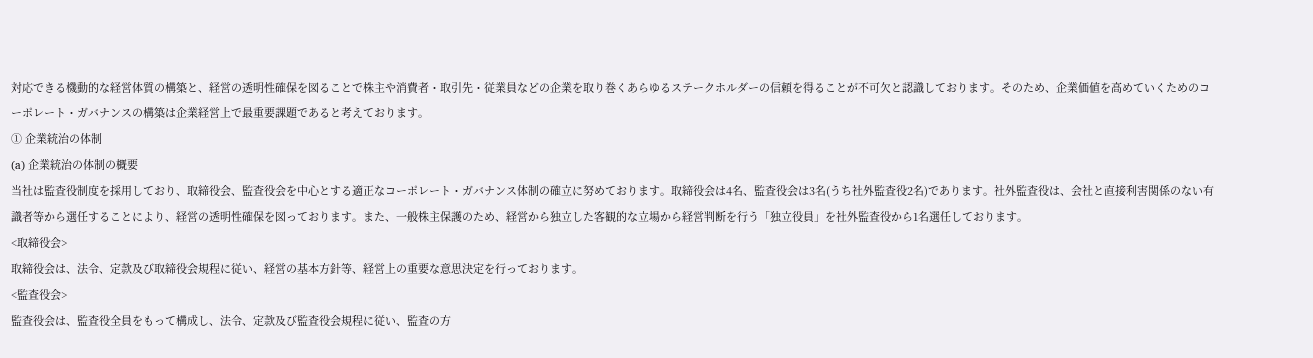対応できる機動的な経営体質の構築と、経営の透明性確保を図ることで株主や消費者・取引先・従業員などの企業を取り巻くあらゆるステークホルダーの信頼を得ることが不可欠と認識しております。そのため、企業価値を高めていくためのコーポレート・ガバナンスの構築は企業経営上で最重要課題であると考えております。
① 企業統治の体制
(a) 企業統治の体制の概要
当社は監査役制度を採用しており、取締役会、監査役会を中心とする適正なコーポレート・ガバナンス体制の確立に努めております。取締役会は4名、監査役会は3名(うち社外監査役2名)であります。社外監査役は、会社と直接利害関係のない有識者等から選任することにより、経営の透明性確保を図っております。また、一般株主保護のため、経営から独立した客観的な立場から経営判断を行う「独立役員」を社外監査役から1名選任しております。
<取締役会>
取締役会は、法令、定款及び取締役会規程に従い、経営の基本方針等、経営上の重要な意思決定を行っております。
<監査役会>
監査役会は、監査役全員をもって構成し、法令、定款及び監査役会規程に従い、監査の方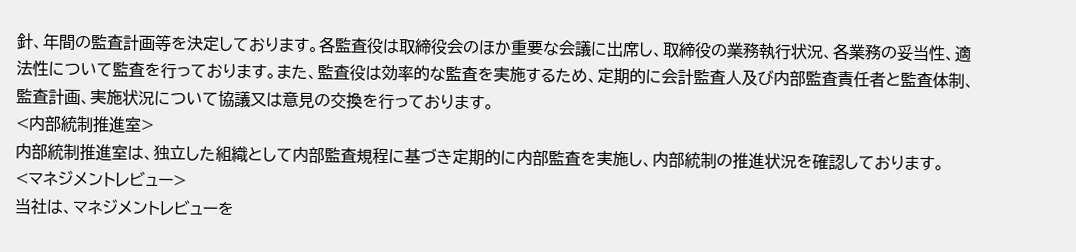針、年間の監査計画等を決定しております。各監査役は取締役会のほか重要な会議に出席し、取締役の業務執行状況、各業務の妥当性、適法性について監査を行っております。また、監査役は効率的な監査を実施するため、定期的に会計監査人及び内部監査責任者と監査体制、監査計画、実施状況について協議又は意見の交換を行っております。
<内部統制推進室>
内部統制推進室は、独立した組織として内部監査規程に基づき定期的に内部監査を実施し、内部統制の推進状況を確認しております。
<マネジメントレビュー>
当社は、マネジメントレビューを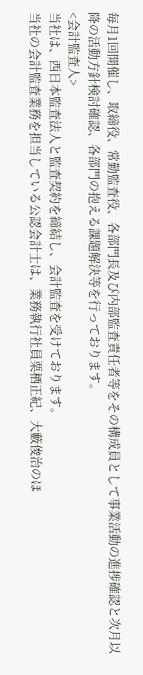毎月1回開催し、取締役、常勤監査役、各部門長及び内部監査責任者等をその構成員として事業活動の進捗確認と次月以降の活動方針検討確認、各部門の抱える課題解決等を行っております。
<会計監査人>
当社は、西日本監査法人と監査契約を締結し、会計監査を受けております。
当社の会計監査業務を担当している公認会計士は、業務執行社員栗栖正紀、大藪俊治のほ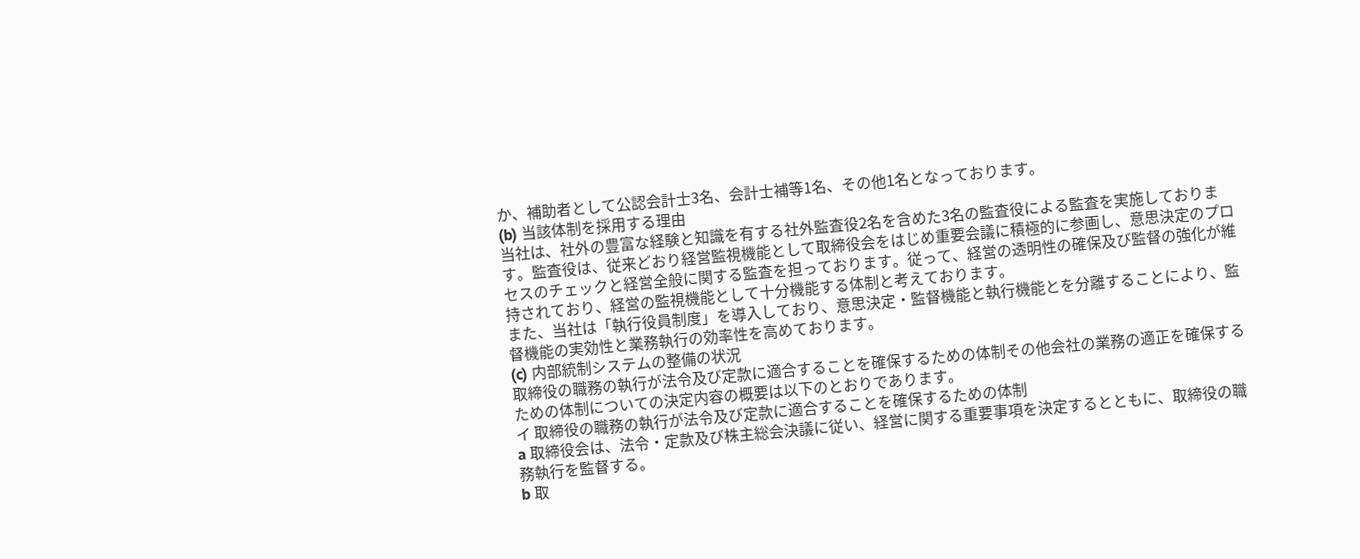か、補助者として公認会計士3名、会計士補等1名、その他1名となっております。
(b) 当該体制を採用する理由
当社は、社外の豊富な経験と知識を有する社外監査役2名を含めた3名の監査役による監査を実施しております。監査役は、従来どおり経営監視機能として取締役会をはじめ重要会議に積極的に参画し、意思決定のプロセスのチェックと経営全般に関する監査を担っております。従って、経営の透明性の確保及び監督の強化が維持されており、経営の監視機能として十分機能する体制と考えております。
また、当社は「執行役員制度」を導入しており、意思決定・監督機能と執行機能とを分離することにより、監督機能の実効性と業務執行の効率性を高めております。
(c) 内部統制システムの整備の状況
取締役の職務の執行が法令及び定款に適合することを確保するための体制その他会社の業務の適正を確保するための体制についての決定内容の概要は以下のとおりであります。
イ 取締役の職務の執行が法令及び定款に適合することを確保するための体制
a 取締役会は、法令・定款及び株主総会決議に従い、経営に関する重要事項を決定するとともに、取締役の職務執行を監督する。
b 取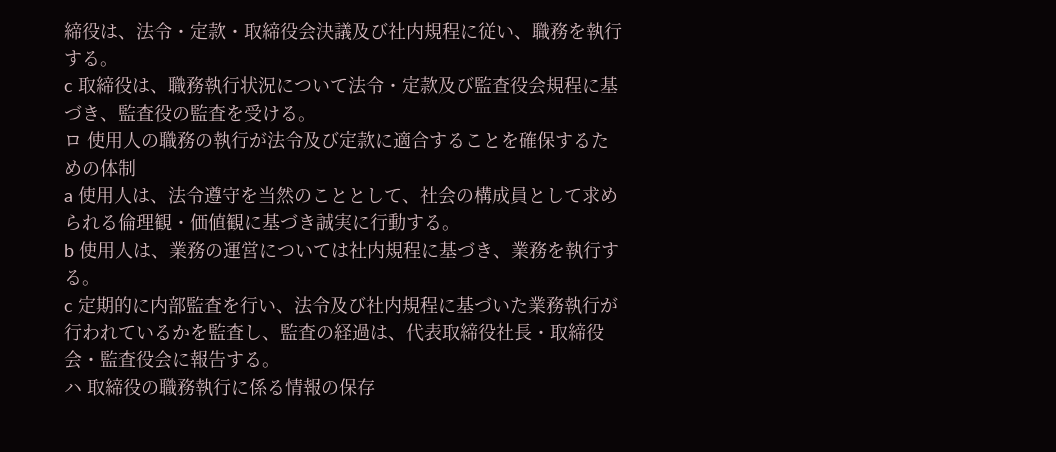締役は、法令・定款・取締役会決議及び社内規程に従い、職務を執行する。
c 取締役は、職務執行状況について法令・定款及び監査役会規程に基づき、監査役の監査を受ける。
ロ 使用人の職務の執行が法令及び定款に適合することを確保するための体制
a 使用人は、法令遵守を当然のこととして、社会の構成員として求められる倫理観・価値観に基づき誠実に行動する。
b 使用人は、業務の運営については社内規程に基づき、業務を執行する。
c 定期的に内部監査を行い、法令及び社内規程に基づいた業務執行が行われているかを監査し、監査の経過は、代表取締役社長・取締役会・監査役会に報告する。
ハ 取締役の職務執行に係る情報の保存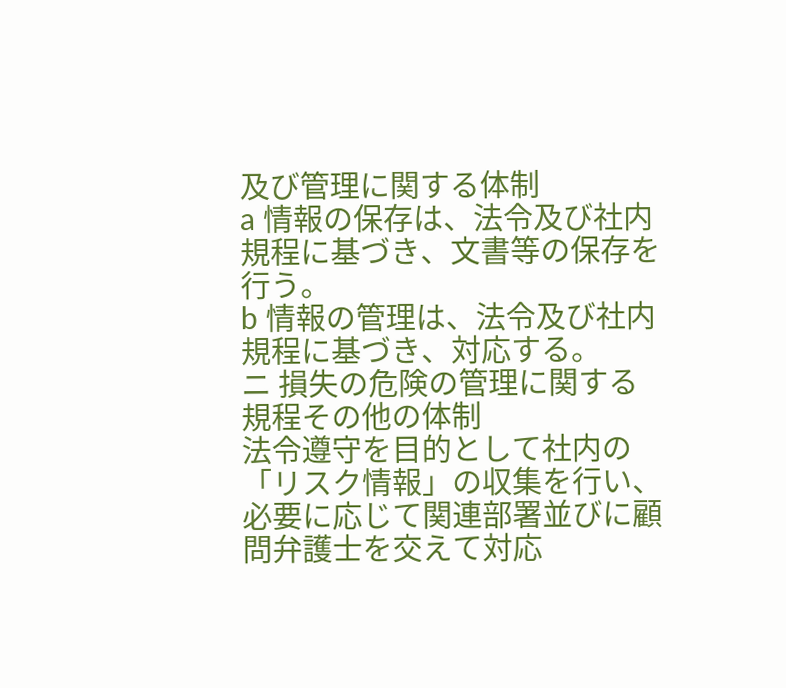及び管理に関する体制
a 情報の保存は、法令及び社内規程に基づき、文書等の保存を行う。
b 情報の管理は、法令及び社内規程に基づき、対応する。
ニ 損失の危険の管理に関する規程その他の体制
法令遵守を目的として社内の「リスク情報」の収集を行い、必要に応じて関連部署並びに顧問弁護士を交えて対応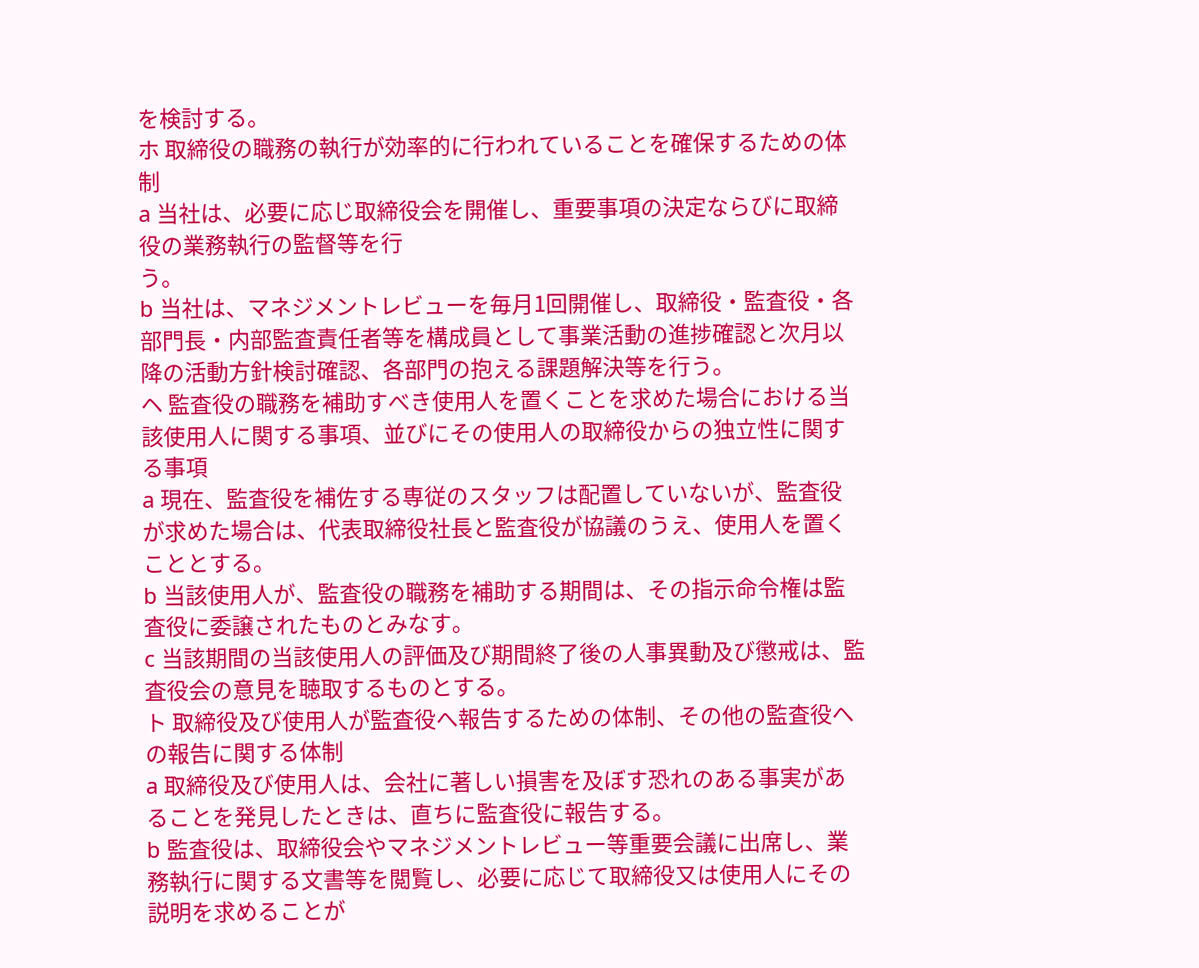を検討する。
ホ 取締役の職務の執行が効率的に行われていることを確保するための体制
a 当社は、必要に応じ取締役会を開催し、重要事項の決定ならびに取締役の業務執行の監督等を行
う。
b 当社は、マネジメントレビューを毎月1回開催し、取締役・監査役・各部門長・内部監査責任者等を構成員として事業活動の進捗確認と次月以降の活動方針検討確認、各部門の抱える課題解決等を行う。
ヘ 監査役の職務を補助すべき使用人を置くことを求めた場合における当該使用人に関する事項、並びにその使用人の取締役からの独立性に関する事項
a 現在、監査役を補佐する専従のスタッフは配置していないが、監査役が求めた場合は、代表取締役社長と監査役が協議のうえ、使用人を置くこととする。
b 当該使用人が、監査役の職務を補助する期間は、その指示命令権は監査役に委譲されたものとみなす。
c 当該期間の当該使用人の評価及び期間終了後の人事異動及び懲戒は、監査役会の意見を聴取するものとする。
ト 取締役及び使用人が監査役へ報告するための体制、その他の監査役への報告に関する体制
a 取締役及び使用人は、会社に著しい損害を及ぼす恐れのある事実があることを発見したときは、直ちに監査役に報告する。
b 監査役は、取締役会やマネジメントレビュー等重要会議に出席し、業務執行に関する文書等を閲覧し、必要に応じて取締役又は使用人にその説明を求めることが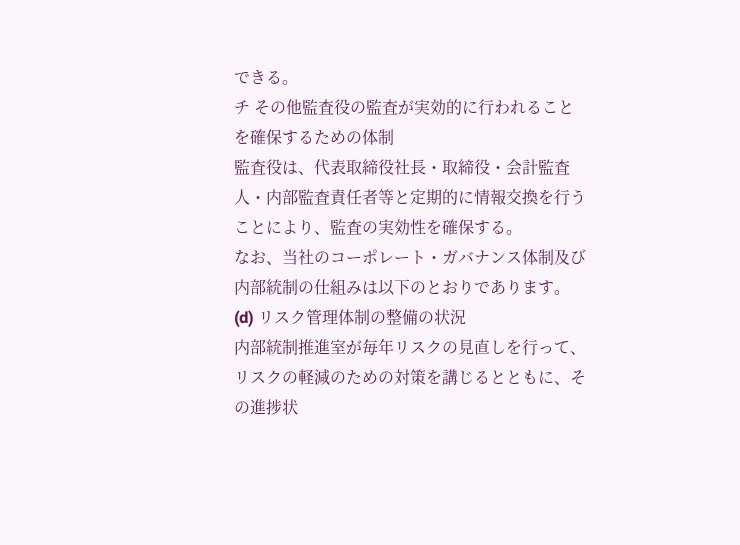できる。
チ その他監査役の監査が実効的に行われることを確保するための体制
監査役は、代表取締役社長・取締役・会計監査人・内部監査責任者等と定期的に情報交換を行うことにより、監査の実効性を確保する。
なお、当社のコーポレート・ガバナンス体制及び内部統制の仕組みは以下のとおりであります。
(d) リスク管理体制の整備の状況
内部統制推進室が毎年リスクの見直しを行って、リスクの軽減のための対策を講じるとともに、その進捗状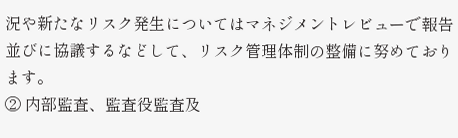況や新たなリスク発生についてはマネジメントレビューで報告並びに協議するなどして、リスク管理体制の整備に努めております。
② 内部監査、監査役監査及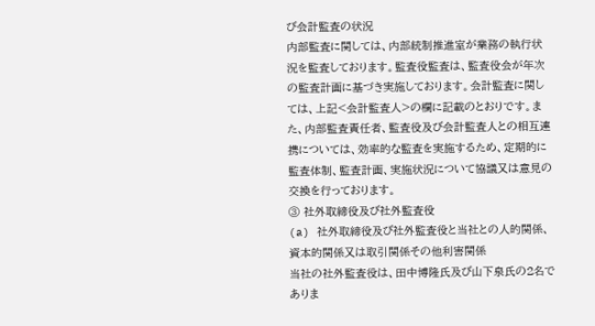び会計監査の状況
内部監査に関しては、内部統制推進室が業務の執行状況を監査しております。監査役監査は、監査役会が年次の監査計画に基づき実施しております。会計監査に関しては、上記<会計監査人>の欄に記載のとおりです。また、内部監査責任者、監査役及び会計監査人との相互連携については、効率的な監査を実施するため、定期的に監査体制、監査計画、実施状況について協議又は意見の交換を行っております。
③ 社外取締役及び社外監査役
(a) 社外取締役及び社外監査役と当社との人的関係、資本的関係又は取引関係その他利害関係
当社の社外監査役は、田中博隆氏及び山下泉氏の2名でありま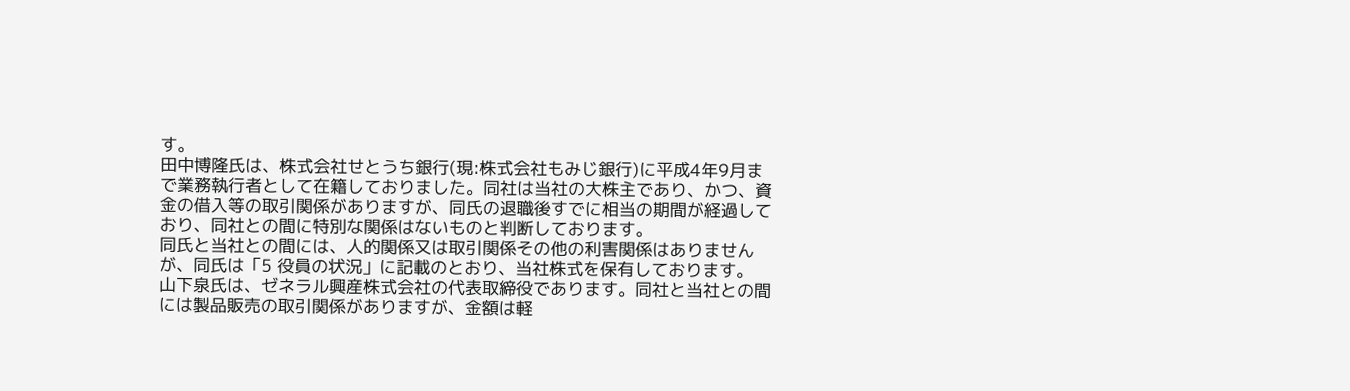す。
田中博隆氏は、株式会社せとうち銀行(現:株式会社もみじ銀行)に平成4年9月まで業務執行者として在籍しておりました。同社は当社の大株主であり、かつ、資金の借入等の取引関係がありますが、同氏の退職後すでに相当の期間が経過しており、同社との間に特別な関係はないものと判断しております。
同氏と当社との間には、人的関係又は取引関係その他の利害関係はありませんが、同氏は「5 役員の状況」に記載のとおり、当社株式を保有しております。
山下泉氏は、ゼネラル興産株式会社の代表取締役であります。同社と当社との間には製品販売の取引関係がありますが、金額は軽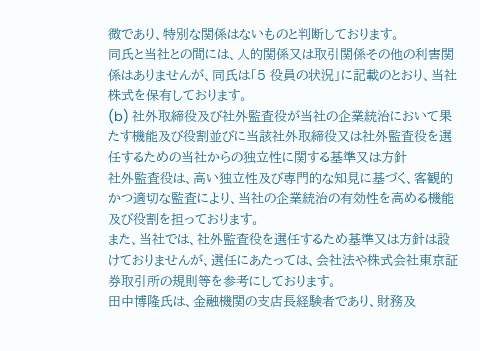微であり、特別な関係はないものと判断しております。
同氏と当社との間には、人的関係又は取引関係その他の利害関係はありませんが、同氏は「5 役員の状況」に記載のとおり、当社株式を保有しております。
(b) 社外取締役及び社外監査役が当社の企業統治において果たす機能及び役割並びに当該社外取締役又は社外監査役を選任するための当社からの独立性に関する基準又は方針
社外監査役は、高い独立性及び専門的な知見に基づく、客観的かつ適切な監査により、当社の企業統治の有効性を高める機能及び役割を担っております。
また、当社では、社外監査役を選任するため基準又は方針は設けておりませんが、選任にあたっては、会社法や株式会社東京証券取引所の規則等を参考にしております。
田中博隆氏は、金融機関の支店長経験者であり、財務及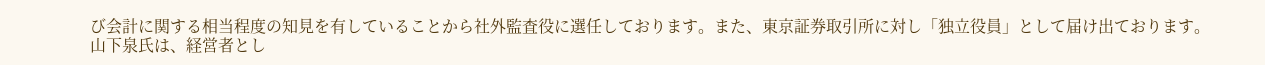び会計に関する相当程度の知見を有していることから社外監査役に選任しております。また、東京証券取引所に対し「独立役員」として届け出ております。
山下泉氏は、経営者とし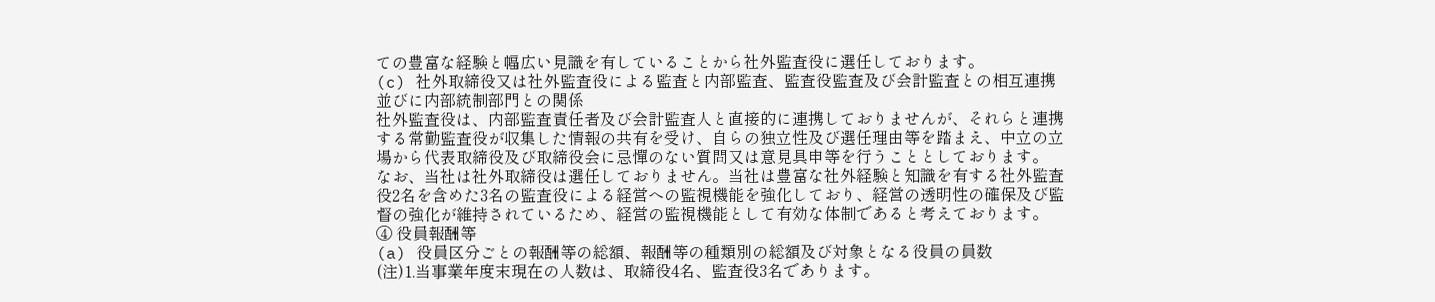ての豊富な経験と幅広い見識を有していることから社外監査役に選任しております。
(c) 社外取締役又は社外監査役による監査と内部監査、監査役監査及び会計監査との相互連携並びに内部統制部門との関係
社外監査役は、内部監査責任者及び会計監査人と直接的に連携しておりませんが、それらと連携する常勤監査役が収集した情報の共有を受け、自らの独立性及び選任理由等を踏まえ、中立の立場から代表取締役及び取締役会に忌憚のない質問又は意見具申等を行うこととしております。
なお、当社は社外取締役は選任しておりません。当社は豊富な社外経験と知識を有する社外監査役2名を含めた3名の監査役による経営への監視機能を強化しており、経営の透明性の確保及び監督の強化が維持されているため、経営の監視機能として有効な体制であると考えております。
④ 役員報酬等
(a) 役員区分ごとの報酬等の総額、報酬等の種類別の総額及び対象となる役員の員数
(注)1.当事業年度末現在の人数は、取締役4名、監査役3名であります。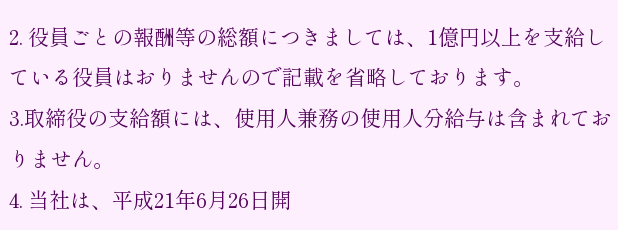2. 役員ごとの報酬等の総額につきましては、1億円以上を支給している役員はおりませんので記載を省略しております。
3.取締役の支給額には、使用人兼務の使用人分給与は含まれておりません。
4. 当社は、平成21年6月26日開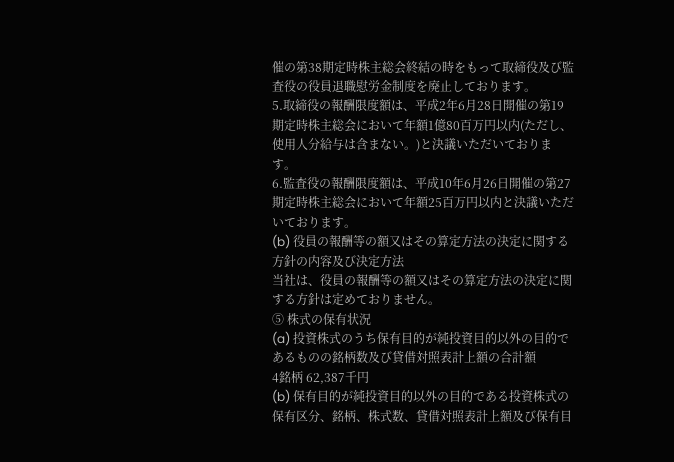催の第38期定時株主総会終結の時をもって取締役及び監査役の役員退職慰労金制度を廃止しております。
5.取締役の報酬限度額は、平成2年6月28日開催の第19期定時株主総会において年額1億80百万円以内(ただし、使用人分給与は含まない。)と決議いただいております。
6.監査役の報酬限度額は、平成10年6月26日開催の第27期定時株主総会において年額25百万円以内と決議いただいております。
(b) 役員の報酬等の額又はその算定方法の決定に関する方針の内容及び決定方法
当社は、役員の報酬等の額又はその算定方法の決定に関する方針は定めておりません。
⑤ 株式の保有状況
(a) 投資株式のうち保有目的が純投資目的以外の目的であるものの銘柄数及び貸借対照表計上額の合計額
4銘柄 62,387千円
(b) 保有目的が純投資目的以外の目的である投資株式の保有区分、銘柄、株式数、貸借対照表計上額及び保有目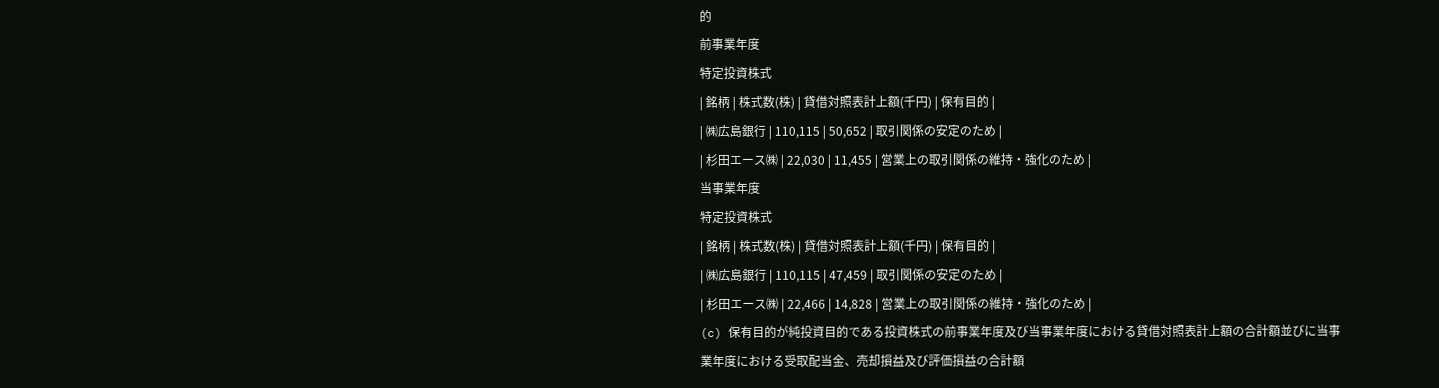的
前事業年度
特定投資株式
| 銘柄 | 株式数(株) | 貸借対照表計上額(千円) | 保有目的 |
| ㈱広島銀行 | 110,115 | 50,652 | 取引関係の安定のため |
| 杉田エース㈱ | 22,030 | 11,455 | 営業上の取引関係の維持・強化のため |
当事業年度
特定投資株式
| 銘柄 | 株式数(株) | 貸借対照表計上額(千円) | 保有目的 |
| ㈱広島銀行 | 110,115 | 47,459 | 取引関係の安定のため |
| 杉田エース㈱ | 22,466 | 14,828 | 営業上の取引関係の維持・強化のため |
(c) 保有目的が純投資目的である投資株式の前事業年度及び当事業年度における貸借対照表計上額の合計額並びに当事業年度における受取配当金、売却損益及び評価損益の合計額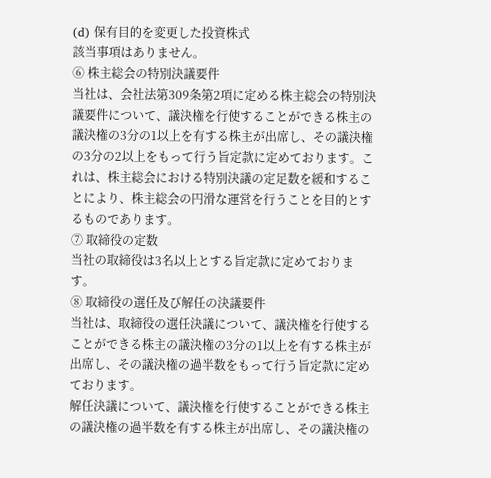(d) 保有目的を変更した投資株式
該当事項はありません。
⑥ 株主総会の特別決議要件
当社は、会社法第309条第2項に定める株主総会の特別決議要件について、議決権を行使することができる株主の議決権の3分の1以上を有する株主が出席し、その議決権の3分の2以上をもって行う旨定款に定めております。これは、株主総会における特別決議の定足数を緩和することにより、株主総会の円滑な運営を行うことを目的とするものであります。
⑦ 取締役の定数
当社の取締役は3名以上とする旨定款に定めております。
⑧ 取締役の選任及び解任の決議要件
当社は、取締役の選任決議について、議決権を行使することができる株主の議決権の3分の1以上を有する株主が出席し、その議決権の過半数をもって行う旨定款に定めております。
解任決議について、議決権を行使することができる株主の議決権の過半数を有する株主が出席し、その議決権の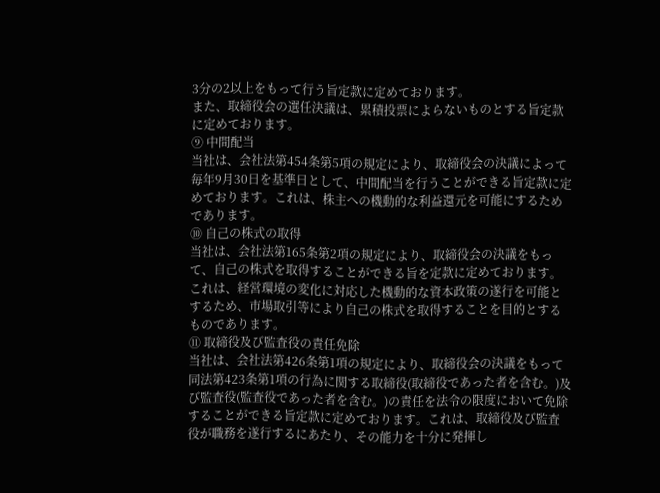3分の2以上をもって行う旨定款に定めております。
また、取締役会の選任決議は、累積投票によらないものとする旨定款に定めております。
⑨ 中間配当
当社は、会社法第454条第5項の規定により、取締役会の決議によって毎年9月30日を基準日として、中間配当を行うことができる旨定款に定めております。これは、株主への機動的な利益還元を可能にするためであります。
⑩ 自己の株式の取得
当社は、会社法第165条第2項の規定により、取締役会の決議をもって、自己の株式を取得することができる旨を定款に定めております。これは、経営環境の変化に対応した機動的な資本政策の遂行を可能とするため、市場取引等により自己の株式を取得することを目的とするものであります。
⑪ 取締役及び監査役の責任免除
当社は、会社法第426条第1項の規定により、取締役会の決議をもって同法第423条第1項の行為に関する取締役(取締役であった者を含む。)及び監査役(監査役であった者を含む。)の責任を法令の限度において免除することができる旨定款に定めております。これは、取締役及び監査役が職務を遂行するにあたり、その能力を十分に発揮し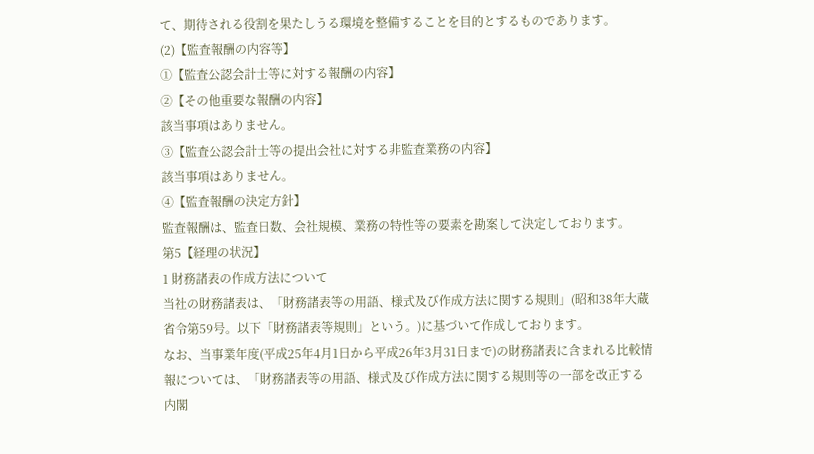て、期待される役割を果たしうる環境を整備することを目的とするものであります。
(2)【監査報酬の内容等】
①【監査公認会計士等に対する報酬の内容】
②【その他重要な報酬の内容】
該当事項はありません。
③【監査公認会計士等の提出会社に対する非監査業務の内容】
該当事項はありません。
④【監査報酬の決定方針】
監査報酬は、監査日数、会社規模、業務の特性等の要素を勘案して決定しております。
第5【経理の状況】
1 財務諸表の作成方法について
当社の財務諸表は、「財務諸表等の用語、様式及び作成方法に関する規則」(昭和38年大蔵省令第59号。以下「財務諸表等規則」という。)に基づいて作成しております。
なお、当事業年度(平成25年4月1日から平成26年3月31日まで)の財務諸表に含まれる比較情報については、「財務諸表等の用語、様式及び作成方法に関する規則等の一部を改正する内閣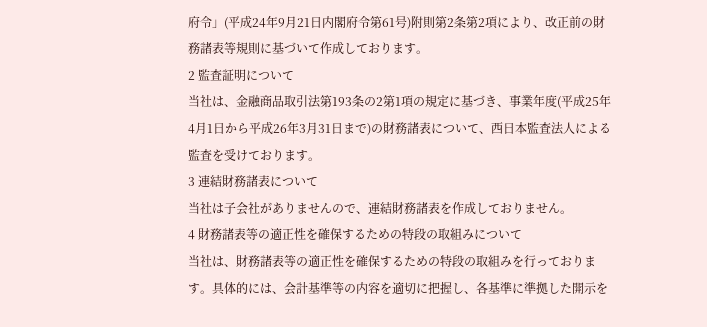府令」(平成24年9月21日内閣府令第61号)附則第2条第2項により、改正前の財務諸表等規則に基づいて作成しております。
2 監査証明について
当社は、金融商品取引法第193条の2第1項の規定に基づき、事業年度(平成25年4月1日から平成26年3月31日まで)の財務諸表について、西日本監査法人による監査を受けております。
3 連結財務諸表について
当社は子会社がありませんので、連結財務諸表を作成しておりません。
4 財務諸表等の適正性を確保するための特段の取組みについて
当社は、財務諸表等の適正性を確保するための特段の取組みを行っております。具体的には、会計基準等の内容を適切に把握し、各基準に準拠した開示を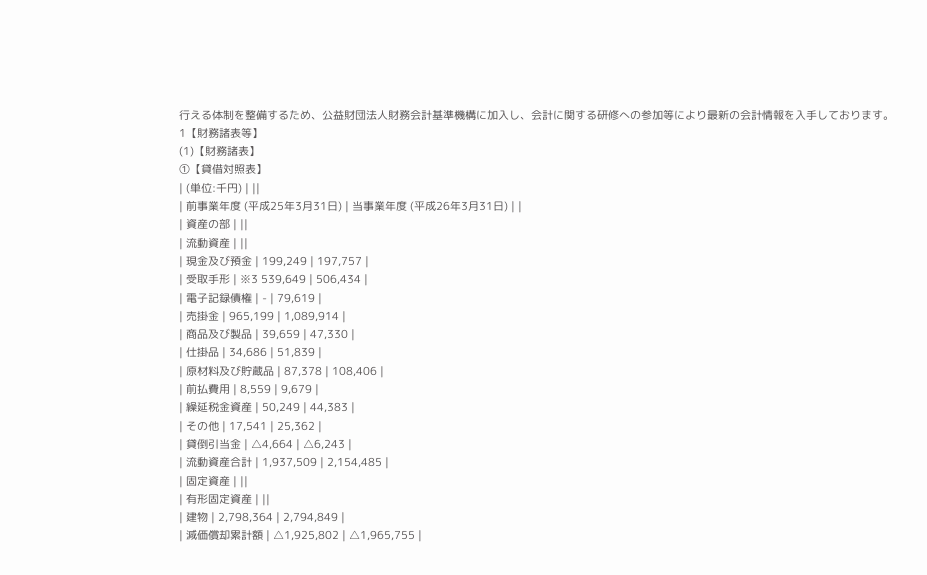行える体制を整備するため、公益財団法人財務会計基準機構に加入し、会計に関する研修への参加等により最新の会計情報を入手しております。
1【財務諸表等】
(1)【財務諸表】
①【貸借対照表】
| (単位:千円) | ||
| 前事業年度 (平成25年3月31日) | 当事業年度 (平成26年3月31日) | |
| 資産の部 | ||
| 流動資産 | ||
| 現金及び預金 | 199,249 | 197,757 |
| 受取手形 | ※3 539,649 | 506,434 |
| 電子記録債権 | - | 79,619 |
| 売掛金 | 965,199 | 1,089,914 |
| 商品及び製品 | 39,659 | 47,330 |
| 仕掛品 | 34,686 | 51,839 |
| 原材料及び貯蔵品 | 87,378 | 108,406 |
| 前払費用 | 8,559 | 9,679 |
| 繰延税金資産 | 50,249 | 44,383 |
| その他 | 17,541 | 25,362 |
| 貸倒引当金 | △4,664 | △6,243 |
| 流動資産合計 | 1,937,509 | 2,154,485 |
| 固定資産 | ||
| 有形固定資産 | ||
| 建物 | 2,798,364 | 2,794,849 |
| 減価償却累計額 | △1,925,802 | △1,965,755 |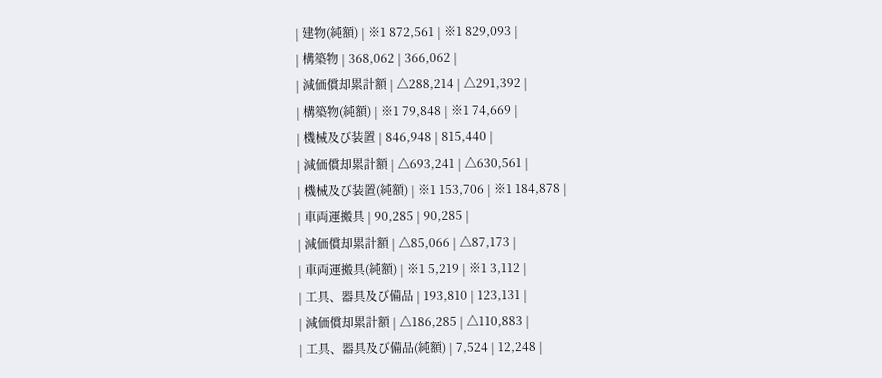| 建物(純額) | ※1 872,561 | ※1 829,093 |
| 構築物 | 368,062 | 366,062 |
| 減価償却累計額 | △288,214 | △291,392 |
| 構築物(純額) | ※1 79,848 | ※1 74,669 |
| 機械及び装置 | 846,948 | 815,440 |
| 減価償却累計額 | △693,241 | △630,561 |
| 機械及び装置(純額) | ※1 153,706 | ※1 184,878 |
| 車両運搬具 | 90,285 | 90,285 |
| 減価償却累計額 | △85,066 | △87,173 |
| 車両運搬具(純額) | ※1 5,219 | ※1 3,112 |
| 工具、器具及び備品 | 193,810 | 123,131 |
| 減価償却累計額 | △186,285 | △110,883 |
| 工具、器具及び備品(純額) | 7,524 | 12,248 |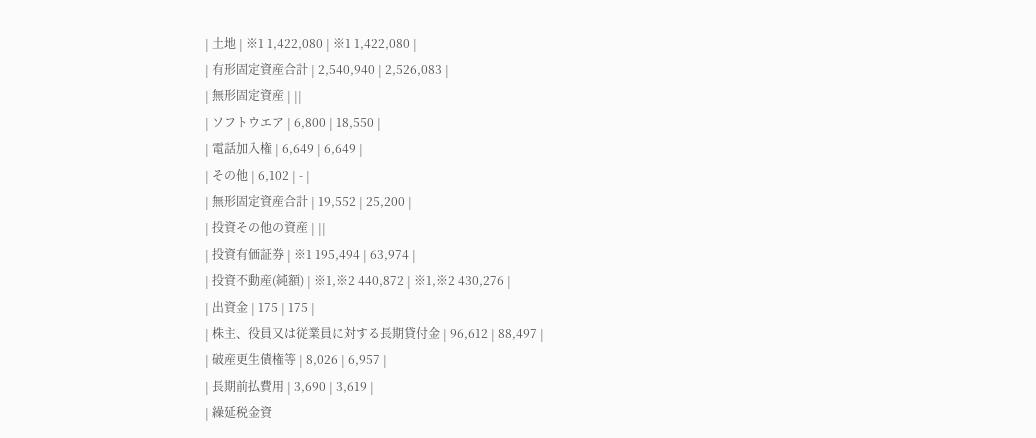| 土地 | ※1 1,422,080 | ※1 1,422,080 |
| 有形固定資産合計 | 2,540,940 | 2,526,083 |
| 無形固定資産 | ||
| ソフトウエア | 6,800 | 18,550 |
| 電話加入権 | 6,649 | 6,649 |
| その他 | 6,102 | - |
| 無形固定資産合計 | 19,552 | 25,200 |
| 投資その他の資産 | ||
| 投資有価証券 | ※1 195,494 | 63,974 |
| 投資不動産(純額) | ※1,※2 440,872 | ※1,※2 430,276 |
| 出資金 | 175 | 175 |
| 株主、役員又は従業員に対する長期貸付金 | 96,612 | 88,497 |
| 破産更生債権等 | 8,026 | 6,957 |
| 長期前払費用 | 3,690 | 3,619 |
| 繰延税金資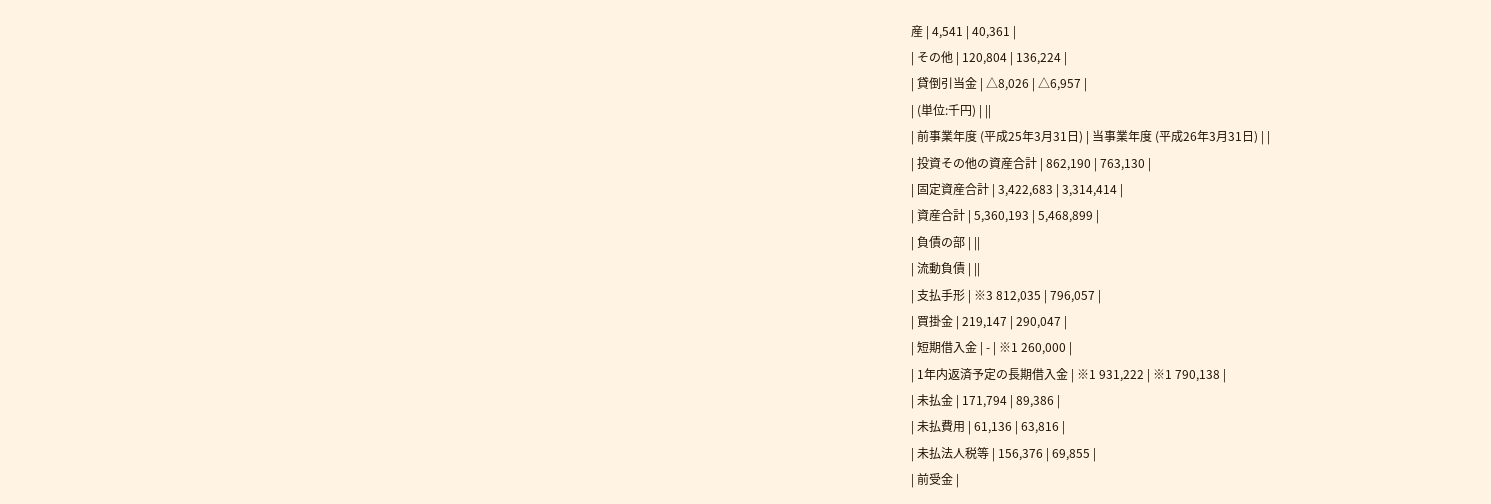産 | 4,541 | 40,361 |
| その他 | 120,804 | 136,224 |
| 貸倒引当金 | △8,026 | △6,957 |
| (単位:千円) | ||
| 前事業年度 (平成25年3月31日) | 当事業年度 (平成26年3月31日) | |
| 投資その他の資産合計 | 862,190 | 763,130 |
| 固定資産合計 | 3,422,683 | 3,314,414 |
| 資産合計 | 5,360,193 | 5,468,899 |
| 負債の部 | ||
| 流動負債 | ||
| 支払手形 | ※3 812,035 | 796,057 |
| 買掛金 | 219,147 | 290,047 |
| 短期借入金 | - | ※1 260,000 |
| 1年内返済予定の長期借入金 | ※1 931,222 | ※1 790,138 |
| 未払金 | 171,794 | 89,386 |
| 未払費用 | 61,136 | 63,816 |
| 未払法人税等 | 156,376 | 69,855 |
| 前受金 |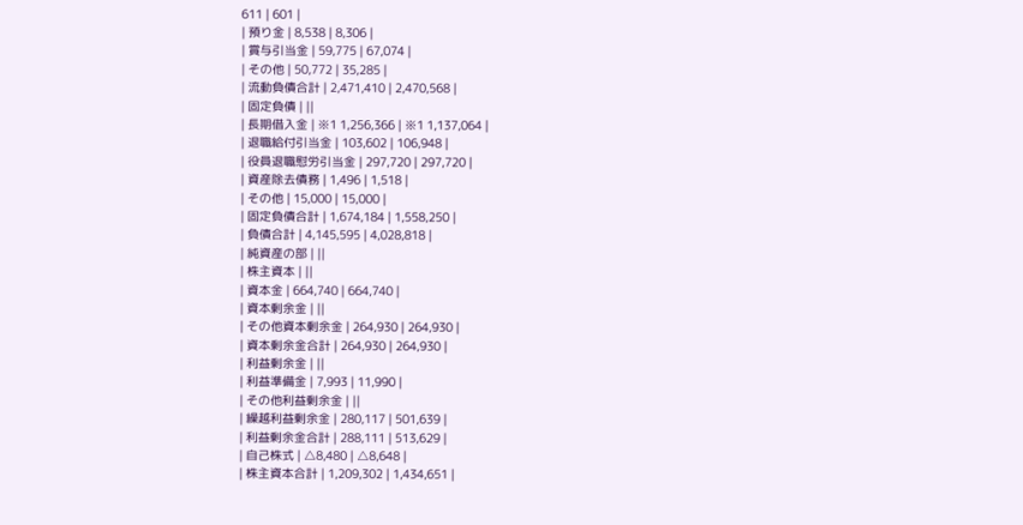611 | 601 |
| 預り金 | 8,538 | 8,306 |
| 賞与引当金 | 59,775 | 67,074 |
| その他 | 50,772 | 35,285 |
| 流動負債合計 | 2,471,410 | 2,470,568 |
| 固定負債 | ||
| 長期借入金 | ※1 1,256,366 | ※1 1,137,064 |
| 退職給付引当金 | 103,602 | 106,948 |
| 役員退職慰労引当金 | 297,720 | 297,720 |
| 資産除去債務 | 1,496 | 1,518 |
| その他 | 15,000 | 15,000 |
| 固定負債合計 | 1,674,184 | 1,558,250 |
| 負債合計 | 4,145,595 | 4,028,818 |
| 純資産の部 | ||
| 株主資本 | ||
| 資本金 | 664,740 | 664,740 |
| 資本剰余金 | ||
| その他資本剰余金 | 264,930 | 264,930 |
| 資本剰余金合計 | 264,930 | 264,930 |
| 利益剰余金 | ||
| 利益準備金 | 7,993 | 11,990 |
| その他利益剰余金 | ||
| 繰越利益剰余金 | 280,117 | 501,639 |
| 利益剰余金合計 | 288,111 | 513,629 |
| 自己株式 | △8,480 | △8,648 |
| 株主資本合計 | 1,209,302 | 1,434,651 |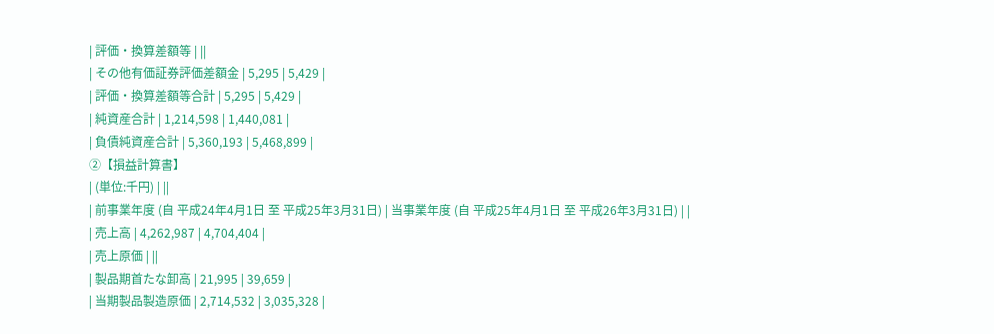| 評価・換算差額等 | ||
| その他有価証券評価差額金 | 5,295 | 5,429 |
| 評価・換算差額等合計 | 5,295 | 5,429 |
| 純資産合計 | 1,214,598 | 1,440,081 |
| 負債純資産合計 | 5,360,193 | 5,468,899 |
②【損益計算書】
| (単位:千円) | ||
| 前事業年度 (自 平成24年4月1日 至 平成25年3月31日) | 当事業年度 (自 平成25年4月1日 至 平成26年3月31日) | |
| 売上高 | 4,262,987 | 4,704,404 |
| 売上原価 | ||
| 製品期首たな卸高 | 21,995 | 39,659 |
| 当期製品製造原価 | 2,714,532 | 3,035,328 |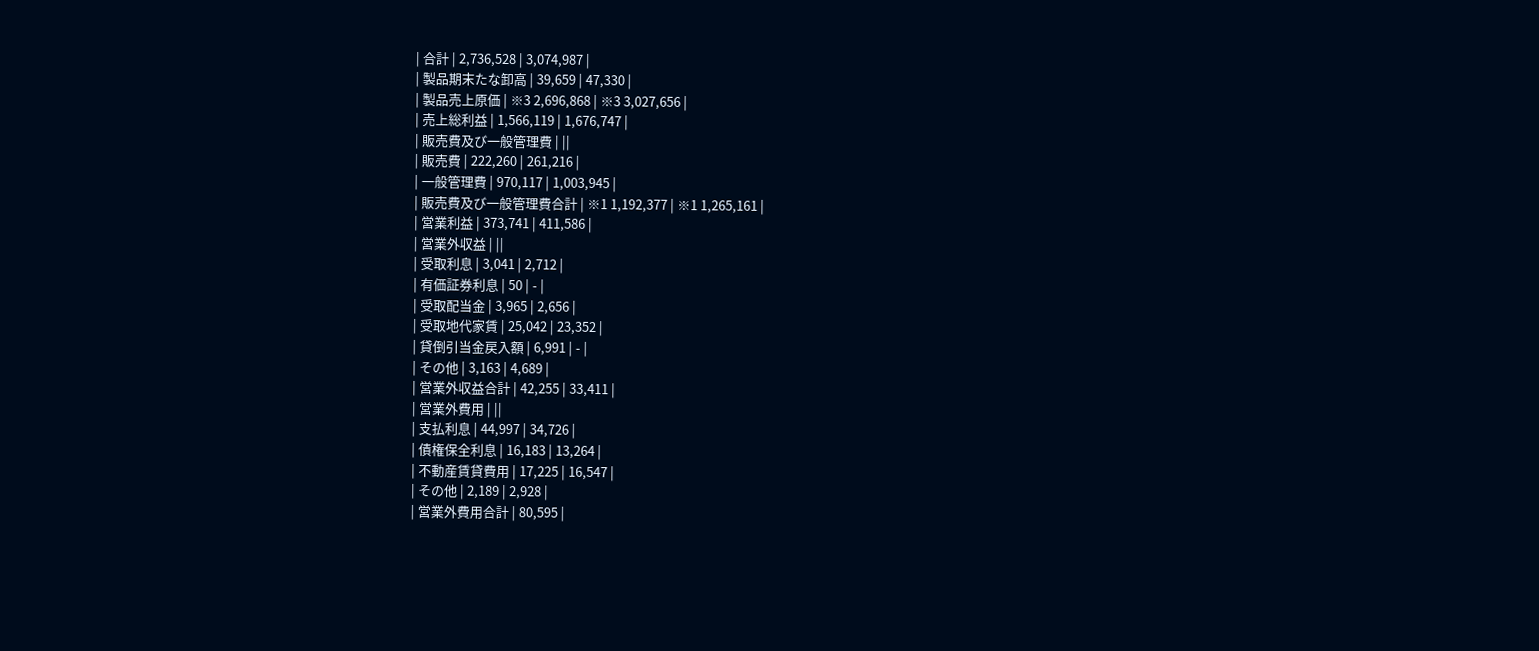| 合計 | 2,736,528 | 3,074,987 |
| 製品期末たな卸高 | 39,659 | 47,330 |
| 製品売上原価 | ※3 2,696,868 | ※3 3,027,656 |
| 売上総利益 | 1,566,119 | 1,676,747 |
| 販売費及び一般管理費 | ||
| 販売費 | 222,260 | 261,216 |
| 一般管理費 | 970,117 | 1,003,945 |
| 販売費及び一般管理費合計 | ※1 1,192,377 | ※1 1,265,161 |
| 営業利益 | 373,741 | 411,586 |
| 営業外収益 | ||
| 受取利息 | 3,041 | 2,712 |
| 有価証券利息 | 50 | - |
| 受取配当金 | 3,965 | 2,656 |
| 受取地代家賃 | 25,042 | 23,352 |
| 貸倒引当金戻入額 | 6,991 | - |
| その他 | 3,163 | 4,689 |
| 営業外収益合計 | 42,255 | 33,411 |
| 営業外費用 | ||
| 支払利息 | 44,997 | 34,726 |
| 債権保全利息 | 16,183 | 13,264 |
| 不動産賃貸費用 | 17,225 | 16,547 |
| その他 | 2,189 | 2,928 |
| 営業外費用合計 | 80,595 |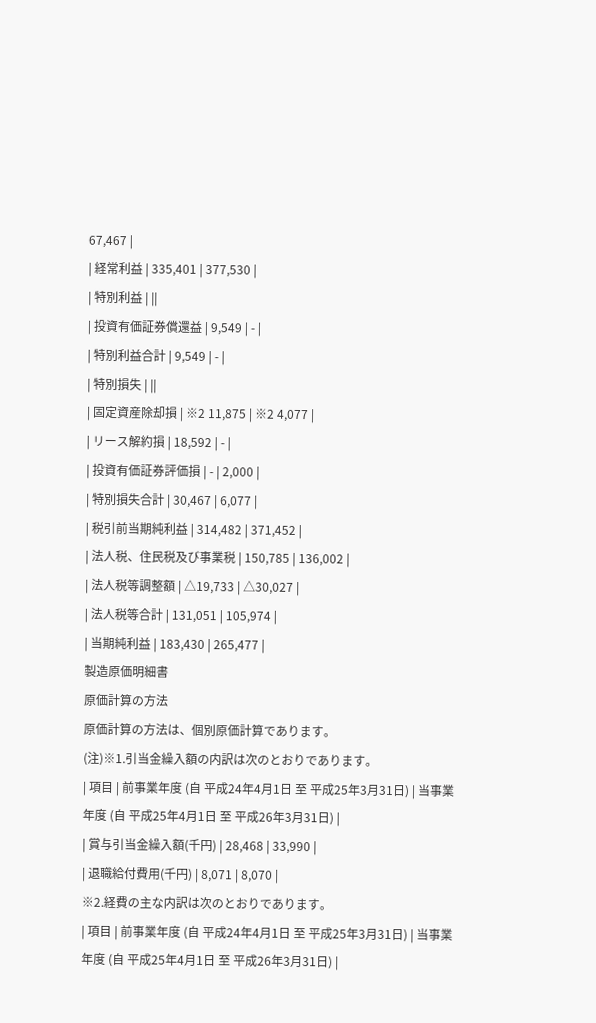67,467 |
| 経常利益 | 335,401 | 377,530 |
| 特別利益 | ||
| 投資有価証券償還益 | 9,549 | - |
| 特別利益合計 | 9,549 | - |
| 特別損失 | ||
| 固定資産除却損 | ※2 11,875 | ※2 4,077 |
| リース解約損 | 18,592 | - |
| 投資有価証券評価損 | - | 2,000 |
| 特別損失合計 | 30,467 | 6,077 |
| 税引前当期純利益 | 314,482 | 371,452 |
| 法人税、住民税及び事業税 | 150,785 | 136,002 |
| 法人税等調整額 | △19,733 | △30,027 |
| 法人税等合計 | 131,051 | 105,974 |
| 当期純利益 | 183,430 | 265,477 |
製造原価明細書
原価計算の方法
原価計算の方法は、個別原価計算であります。
(注)※1.引当金繰入額の内訳は次のとおりであります。
| 項目 | 前事業年度 (自 平成24年4月1日 至 平成25年3月31日) | 当事業年度 (自 平成25年4月1日 至 平成26年3月31日) |
| 賞与引当金繰入額(千円) | 28,468 | 33,990 |
| 退職給付費用(千円) | 8,071 | 8,070 |
※2.経費の主な内訳は次のとおりであります。
| 項目 | 前事業年度 (自 平成24年4月1日 至 平成25年3月31日) | 当事業年度 (自 平成25年4月1日 至 平成26年3月31日) |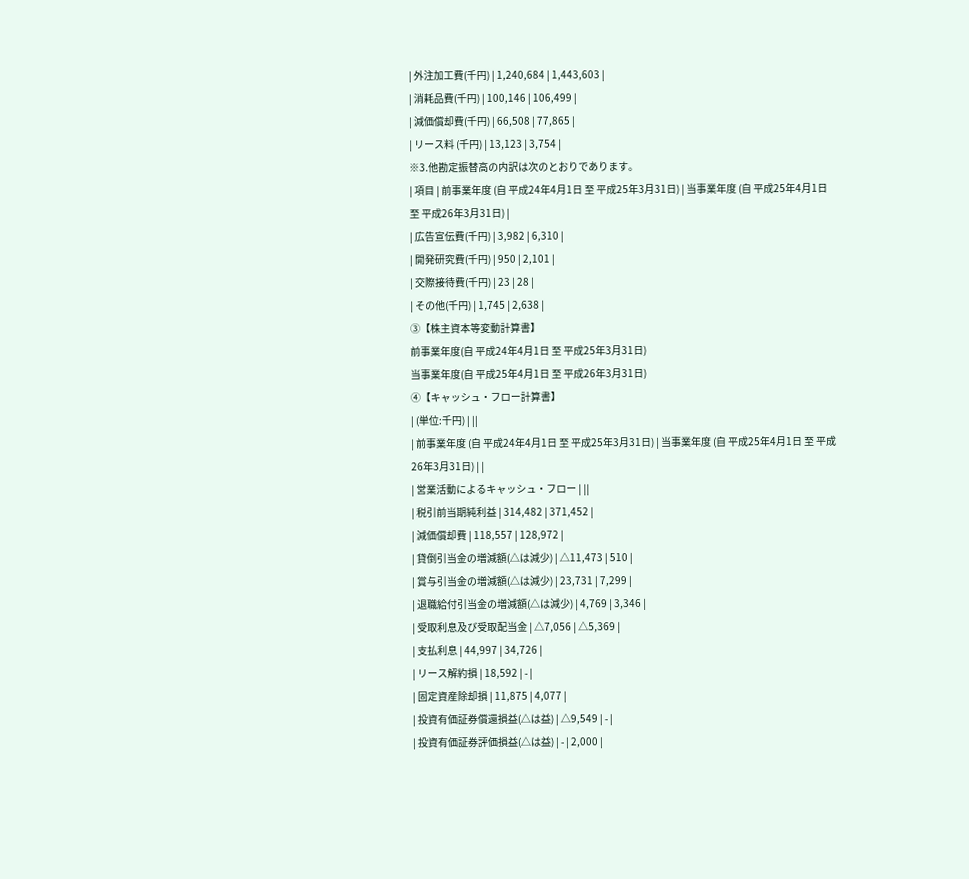| 外注加工費(千円) | 1,240,684 | 1,443,603 |
| 消耗品費(千円) | 100,146 | 106,499 |
| 減価償却費(千円) | 66,508 | 77,865 |
| リース料 (千円) | 13,123 | 3,754 |
※3.他勘定振替高の内訳は次のとおりであります。
| 項目 | 前事業年度 (自 平成24年4月1日 至 平成25年3月31日) | 当事業年度 (自 平成25年4月1日 至 平成26年3月31日) |
| 広告宣伝費(千円) | 3,982 | 6,310 |
| 開発研究費(千円) | 950 | 2,101 |
| 交際接待費(千円) | 23 | 28 |
| その他(千円) | 1,745 | 2,638 |
③【株主資本等変動計算書】
前事業年度(自 平成24年4月1日 至 平成25年3月31日)
当事業年度(自 平成25年4月1日 至 平成26年3月31日)
④【キャッシュ・フロー計算書】
| (単位:千円) | ||
| 前事業年度 (自 平成24年4月1日 至 平成25年3月31日) | 当事業年度 (自 平成25年4月1日 至 平成26年3月31日) | |
| 営業活動によるキャッシュ・フロー | ||
| 税引前当期純利益 | 314,482 | 371,452 |
| 減価償却費 | 118,557 | 128,972 |
| 貸倒引当金の増減額(△は減少) | △11,473 | 510 |
| 賞与引当金の増減額(△は減少) | 23,731 | 7,299 |
| 退職給付引当金の増減額(△は減少) | 4,769 | 3,346 |
| 受取利息及び受取配当金 | △7,056 | △5,369 |
| 支払利息 | 44,997 | 34,726 |
| リース解約損 | 18,592 | - |
| 固定資産除却損 | 11,875 | 4,077 |
| 投資有価証券償還損益(△は益) | △9,549 | - |
| 投資有価証券評価損益(△は益) | - | 2,000 |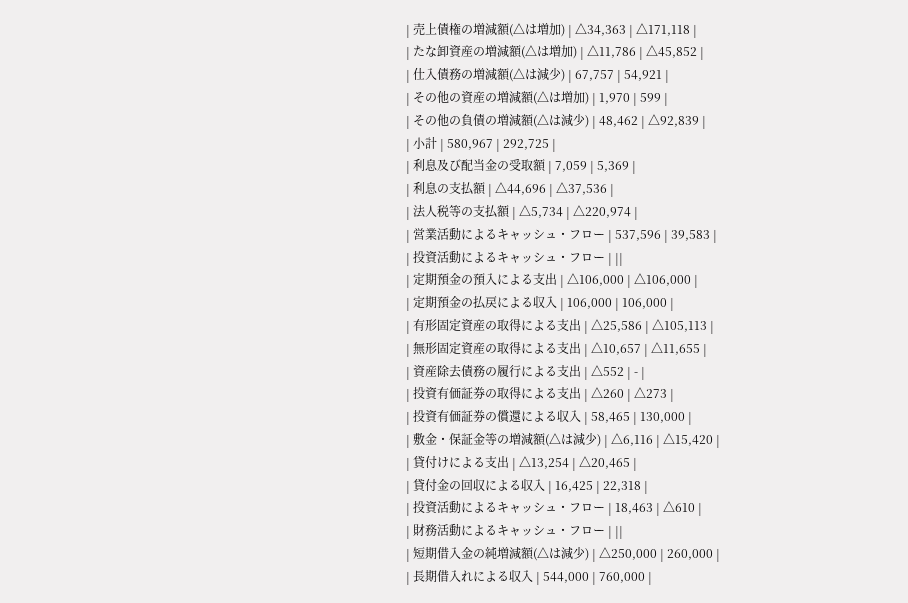| 売上債権の増減額(△は増加) | △34,363 | △171,118 |
| たな卸資産の増減額(△は増加) | △11,786 | △45,852 |
| 仕入債務の増減額(△は減少) | 67,757 | 54,921 |
| その他の資産の増減額(△は増加) | 1,970 | 599 |
| その他の負債の増減額(△は減少) | 48,462 | △92,839 |
| 小計 | 580,967 | 292,725 |
| 利息及び配当金の受取額 | 7,059 | 5,369 |
| 利息の支払額 | △44,696 | △37,536 |
| 法人税等の支払額 | △5,734 | △220,974 |
| 営業活動によるキャッシュ・フロー | 537,596 | 39,583 |
| 投資活動によるキャッシュ・フロー | ||
| 定期預金の預入による支出 | △106,000 | △106,000 |
| 定期預金の払戻による収入 | 106,000 | 106,000 |
| 有形固定資産の取得による支出 | △25,586 | △105,113 |
| 無形固定資産の取得による支出 | △10,657 | △11,655 |
| 資産除去債務の履行による支出 | △552 | - |
| 投資有価証券の取得による支出 | △260 | △273 |
| 投資有価証券の償還による収入 | 58,465 | 130,000 |
| 敷金・保証金等の増減額(△は減少) | △6,116 | △15,420 |
| 貸付けによる支出 | △13,254 | △20,465 |
| 貸付金の回収による収入 | 16,425 | 22,318 |
| 投資活動によるキャッシュ・フロー | 18,463 | △610 |
| 財務活動によるキャッシュ・フロー | ||
| 短期借入金の純増減額(△は減少) | △250,000 | 260,000 |
| 長期借入れによる収入 | 544,000 | 760,000 |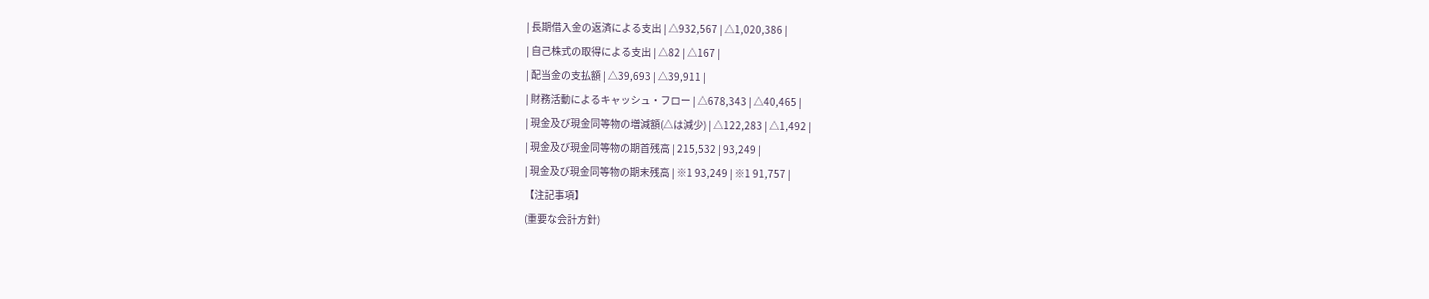| 長期借入金の返済による支出 | △932,567 | △1,020,386 |
| 自己株式の取得による支出 | △82 | △167 |
| 配当金の支払額 | △39,693 | △39,911 |
| 財務活動によるキャッシュ・フロー | △678,343 | △40,465 |
| 現金及び現金同等物の増減額(△は減少) | △122,283 | △1,492 |
| 現金及び現金同等物の期首残高 | 215,532 | 93,249 |
| 現金及び現金同等物の期末残高 | ※1 93,249 | ※1 91,757 |
【注記事項】
(重要な会計方針)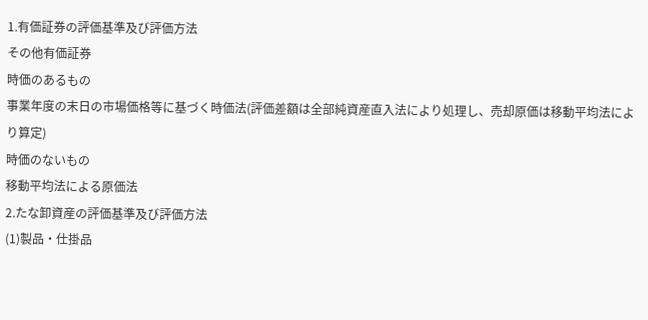1.有価証券の評価基準及び評価方法
その他有価証券
時価のあるもの
事業年度の末日の市場価格等に基づく時価法(評価差額は全部純資産直入法により処理し、売却原価は移動平均法により算定)
時価のないもの
移動平均法による原価法
2.たな卸資産の評価基準及び評価方法
(1)製品・仕掛品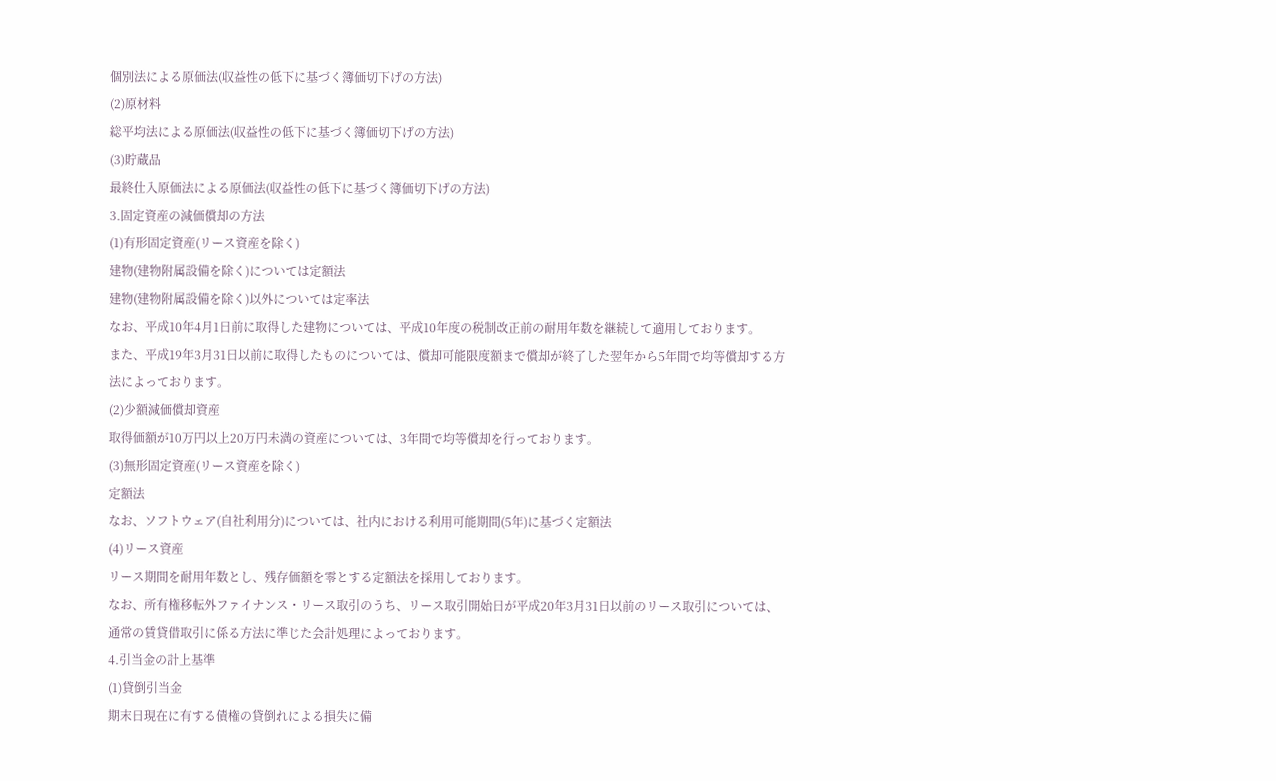個別法による原価法(収益性の低下に基づく簿価切下げの方法)
(2)原材料
総平均法による原価法(収益性の低下に基づく簿価切下げの方法)
(3)貯蔵品
最終仕入原価法による原価法(収益性の低下に基づく簿価切下げの方法)
3.固定資産の減価償却の方法
(1)有形固定資産(リース資産を除く)
建物(建物附属設備を除く)については定額法
建物(建物附属設備を除く)以外については定率法
なお、平成10年4月1日前に取得した建物については、平成10年度の税制改正前の耐用年数を継続して適用しております。
また、平成19年3月31日以前に取得したものについては、償却可能限度額まで償却が終了した翌年から5年間で均等償却する方法によっております。
(2)少額減価償却資産
取得価額が10万円以上20万円未満の資産については、3年間で均等償却を行っております。
(3)無形固定資産(リース資産を除く)
定額法
なお、ソフトウェア(自社利用分)については、社内における利用可能期間(5年)に基づく定額法
(4)リース資産
リース期間を耐用年数とし、残存価額を零とする定額法を採用しております。
なお、所有権移転外ファイナンス・リース取引のうち、リース取引開始日が平成20年3月31日以前のリース取引については、通常の賃貸借取引に係る方法に準じた会計処理によっております。
4.引当金の計上基準
(1)貸倒引当金
期末日現在に有する債権の貸倒れによる損失に備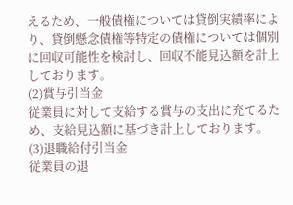えるため、一般債権については貸倒実績率により、貸倒懸念債権等特定の債権については個別に回収可能性を検討し、回収不能見込額を計上しております。
(2)賞与引当金
従業員に対して支給する賞与の支出に充てるため、支給見込額に基づき計上しております。
(3)退職給付引当金
従業員の退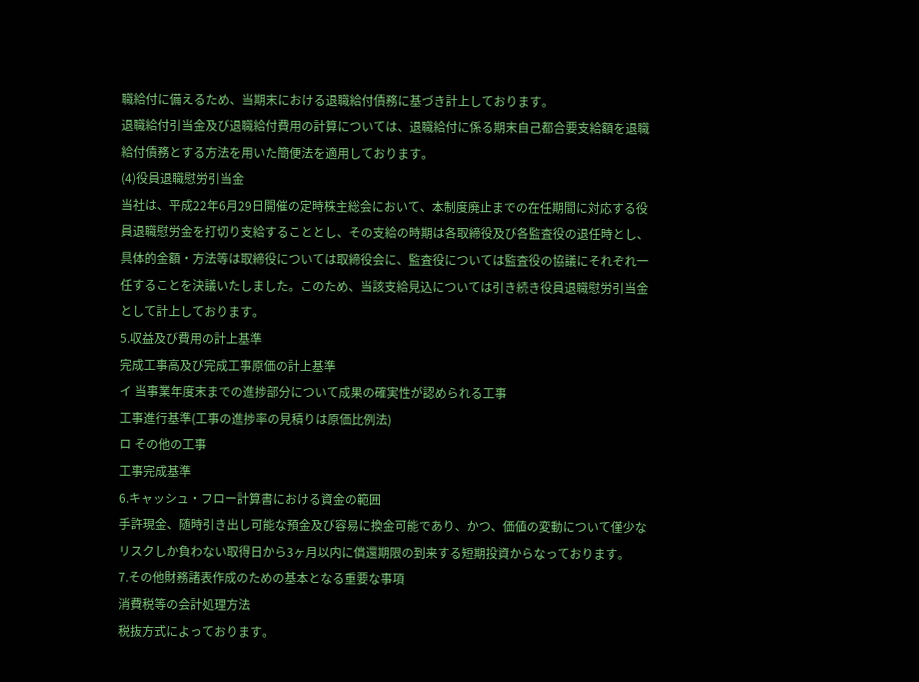職給付に備えるため、当期末における退職給付債務に基づき計上しております。
退職給付引当金及び退職給付費用の計算については、退職給付に係る期末自己都合要支給額を退職給付債務とする方法を用いた簡便法を適用しております。
(4)役員退職慰労引当金
当社は、平成22年6月29日開催の定時株主総会において、本制度廃止までの在任期間に対応する役員退職慰労金を打切り支給することとし、その支給の時期は各取締役及び各監査役の退任時とし、具体的金額・方法等は取締役については取締役会に、監査役については監査役の協議にそれぞれ一任することを決議いたしました。このため、当該支給見込については引き続き役員退職慰労引当金として計上しております。
5.収益及び費用の計上基準
完成工事高及び完成工事原価の計上基準
イ 当事業年度末までの進捗部分について成果の確実性が認められる工事
工事進行基準(工事の進捗率の見積りは原価比例法)
ロ その他の工事
工事完成基準
6.キャッシュ・フロー計算書における資金の範囲
手許現金、随時引き出し可能な預金及び容易に換金可能であり、かつ、価値の変動について僅少なリスクしか負わない取得日から3ヶ月以内に償還期限の到来する短期投資からなっております。
7.その他財務諸表作成のための基本となる重要な事項
消費税等の会計処理方法
税抜方式によっております。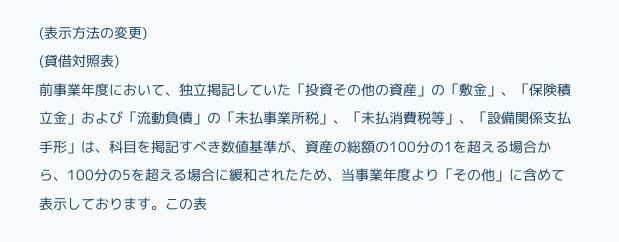(表示方法の変更)
(貸借対照表)
前事業年度において、独立掲記していた「投資その他の資産」の「敷金」、「保険積立金」および「流動負債」の「未払事業所税」、「未払消費税等」、「設備関係支払手形」は、科目を掲記すべき数値基準が、資産の総額の100分の1を超える場合から、100分の5を超える場合に緩和されたため、当事業年度より「その他」に含めて表示しております。この表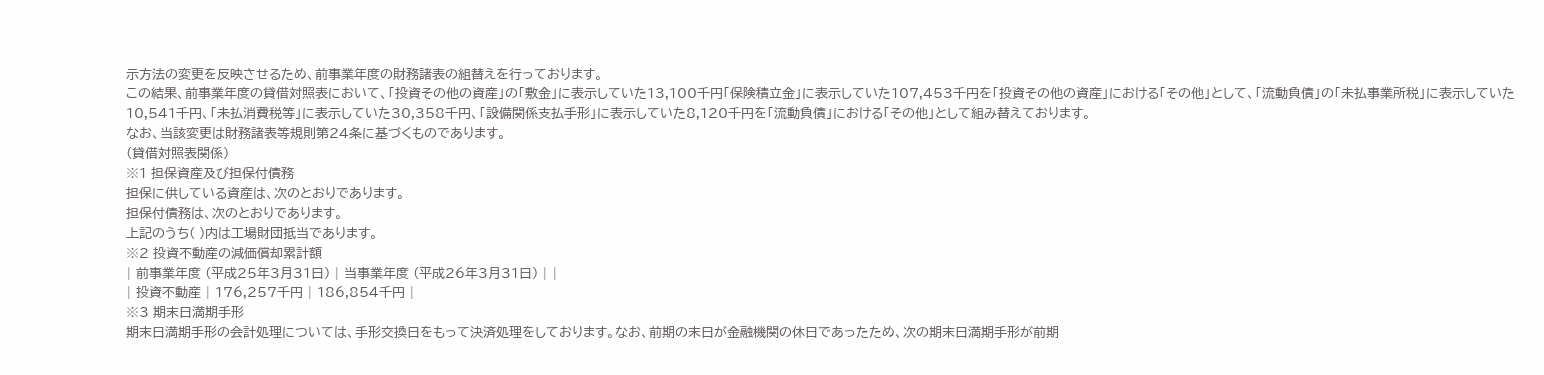示方法の変更を反映させるため、前事業年度の財務諸表の組替えを行っております。
この結果、前事業年度の貸借対照表において、「投資その他の資産」の「敷金」に表示していた13,100千円「保険積立金」に表示していた107,453千円を「投資その他の資産」における「その他」として、「流動負債」の「未払事業所税」に表示していた10,541千円、「未払消費税等」に表示していた30,358千円、「設備関係支払手形」に表示していた8,120千円を「流動負債」における「その他」として組み替えております。
なお、当該変更は財務諸表等規則第24条に基づくものであります。
(貸借対照表関係)
※1 担保資産及び担保付債務
担保に供している資産は、次のとおりであります。
担保付債務は、次のとおりであります。
上記のうち( )内は工場財団抵当であります。
※2 投資不動産の減価償却累計額
| 前事業年度 (平成25年3月31日) | 当事業年度 (平成26年3月31日) | |
| 投資不動産 | 176,257千円 | 186,854千円 |
※3 期末日満期手形
期末日満期手形の会計処理については、手形交換日をもって決済処理をしております。なお、前期の末日が金融機関の休日であったため、次の期末日満期手形が前期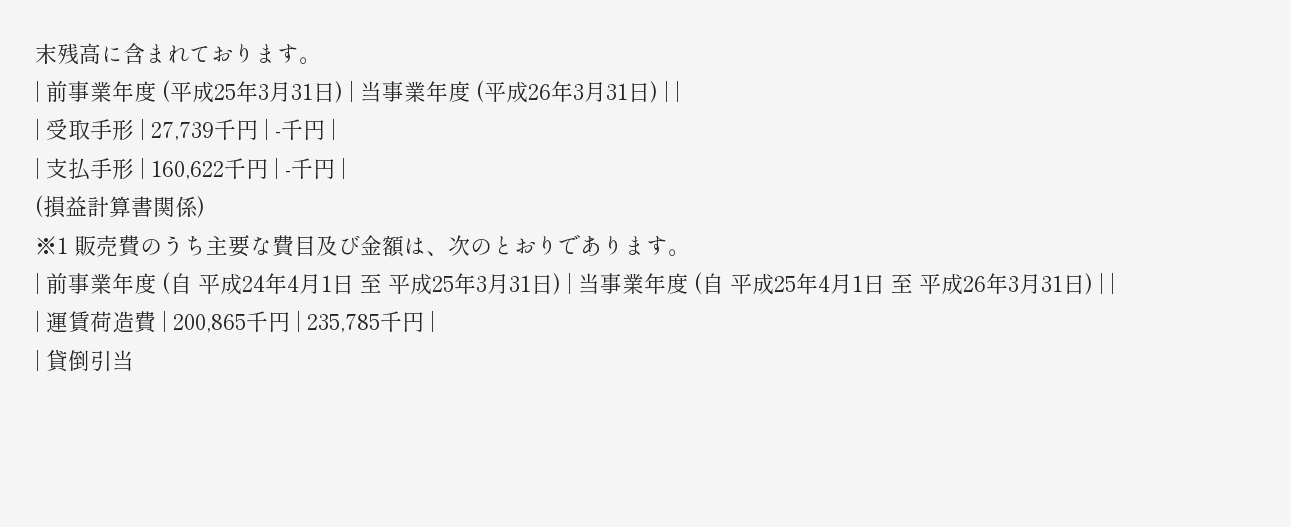末残高に含まれております。
| 前事業年度 (平成25年3月31日) | 当事業年度 (平成26年3月31日) | |
| 受取手形 | 27,739千円 | -千円 |
| 支払手形 | 160,622千円 | -千円 |
(損益計算書関係)
※1 販売費のうち主要な費目及び金額は、次のとおりであります。
| 前事業年度 (自 平成24年4月1日 至 平成25年3月31日) | 当事業年度 (自 平成25年4月1日 至 平成26年3月31日) | |
| 運賃荷造費 | 200,865千円 | 235,785千円 |
| 貸倒引当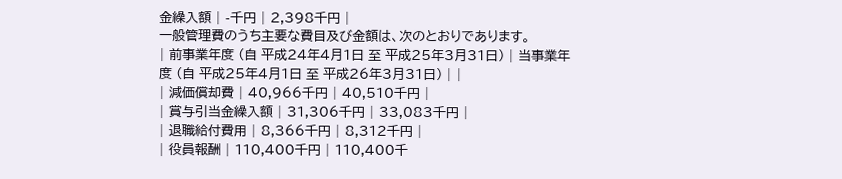金繰入額 | -千円 | 2,398千円 |
一般管理費のうち主要な費目及び金額は、次のとおりであります。
| 前事業年度 (自 平成24年4月1日 至 平成25年3月31日) | 当事業年度 (自 平成25年4月1日 至 平成26年3月31日) | |
| 減価償却費 | 40,966千円 | 40,510千円 |
| 賞与引当金繰入額 | 31,306千円 | 33,083千円 |
| 退職給付費用 | 8,366千円 | 8,312千円 |
| 役員報酬 | 110,400千円 | 110,400千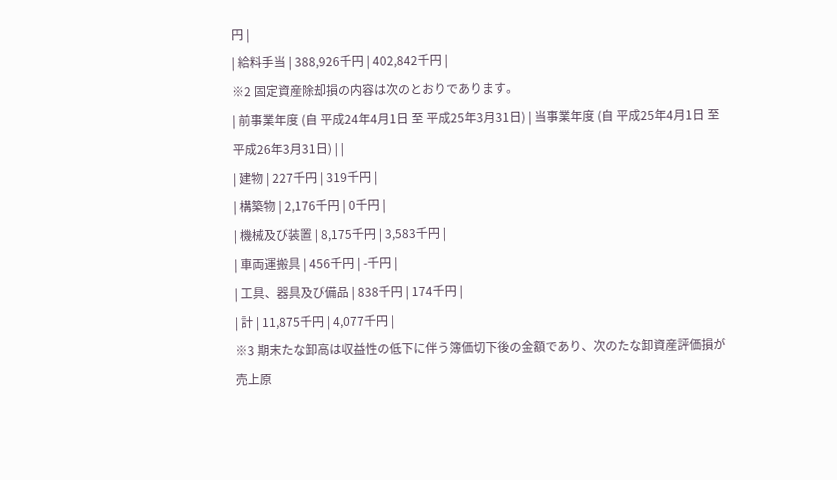円 |
| 給料手当 | 388,926千円 | 402,842千円 |
※2 固定資産除却損の内容は次のとおりであります。
| 前事業年度 (自 平成24年4月1日 至 平成25年3月31日) | 当事業年度 (自 平成25年4月1日 至 平成26年3月31日) | |
| 建物 | 227千円 | 319千円 |
| 構築物 | 2,176千円 | 0千円 |
| 機械及び装置 | 8,175千円 | 3,583千円 |
| 車両運搬具 | 456千円 | -千円 |
| 工具、器具及び備品 | 838千円 | 174千円 |
| 計 | 11,875千円 | 4,077千円 |
※3 期末たな卸高は収益性の低下に伴う簿価切下後の金額であり、次のたな卸資産評価損が売上原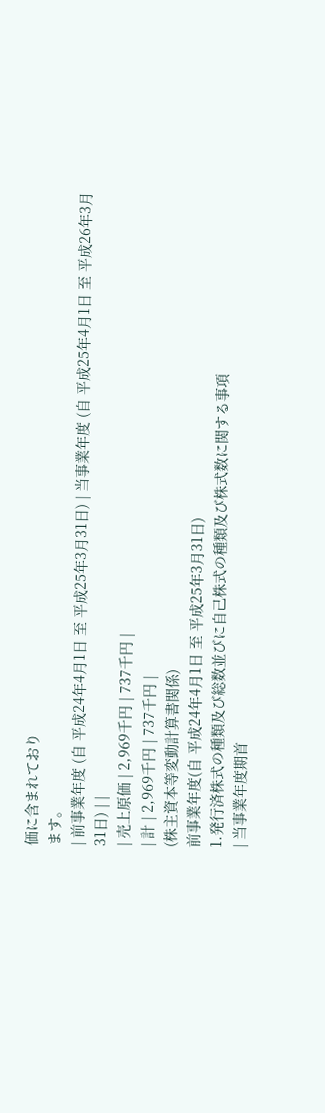価に含まれており
ます。
| 前事業年度 (自 平成24年4月1日 至 平成25年3月31日) | 当事業年度 (自 平成25年4月1日 至 平成26年3月31日) | |
| 売上原価 | 2,969千円 | 737千円 |
| 計 | 2,969千円 | 737千円 |
(株主資本等変動計算書関係)
前事業年度(自 平成24年4月1日 至 平成25年3月31日)
1.発行済株式の種類及び総数並びに自己株式の種類及び株式数に関する事項
| 当事業年度期首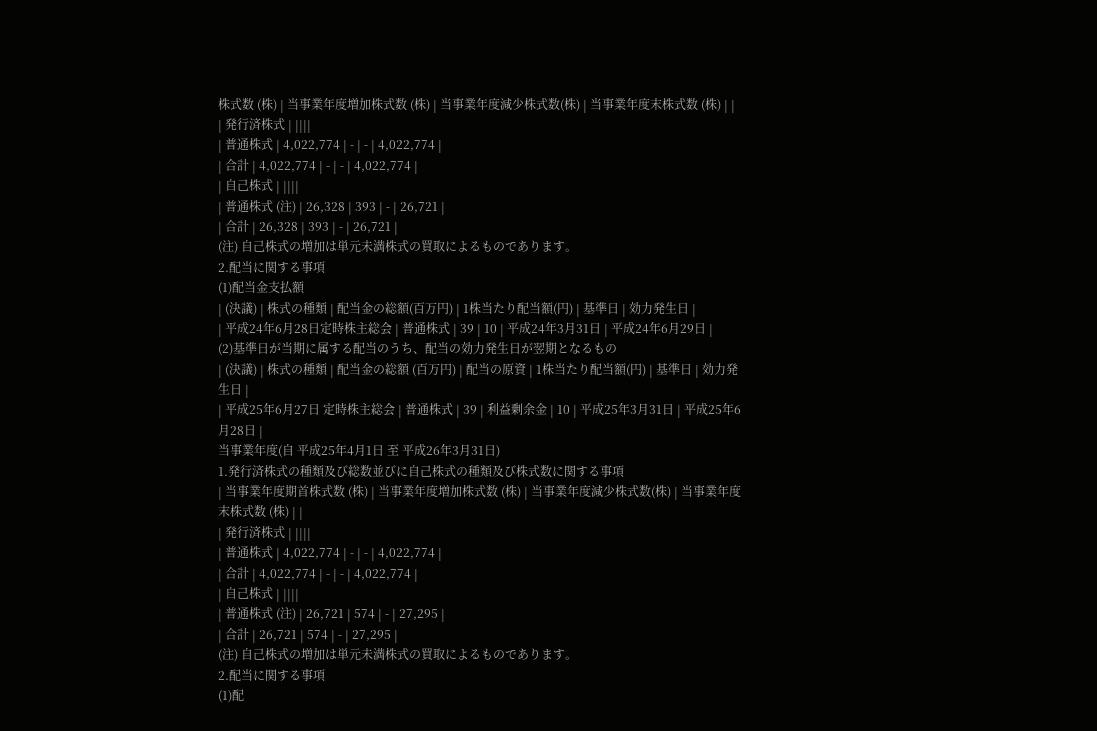株式数 (株) | 当事業年度増加株式数 (株) | 当事業年度減少株式数(株) | 当事業年度末株式数 (株) | |
| 発行済株式 | ||||
| 普通株式 | 4,022,774 | - | - | 4,022,774 |
| 合計 | 4,022,774 | - | - | 4,022,774 |
| 自己株式 | ||||
| 普通株式 (注) | 26,328 | 393 | - | 26,721 |
| 合計 | 26,328 | 393 | - | 26,721 |
(注) 自己株式の増加は単元未満株式の買取によるものであります。
2.配当に関する事項
(1)配当金支払額
| (決議) | 株式の種類 | 配当金の総額(百万円) | 1株当たり配当額(円) | 基準日 | 効力発生日 |
| 平成24年6月28日定時株主総会 | 普通株式 | 39 | 10 | 平成24年3月31日 | 平成24年6月29日 |
(2)基準日が当期に属する配当のうち、配当の効力発生日が翌期となるもの
| (決議) | 株式の種類 | 配当金の総額 (百万円) | 配当の原資 | 1株当たり配当額(円) | 基準日 | 効力発生日 |
| 平成25年6月27日 定時株主総会 | 普通株式 | 39 | 利益剰余金 | 10 | 平成25年3月31日 | 平成25年6月28日 |
当事業年度(自 平成25年4月1日 至 平成26年3月31日)
1.発行済株式の種類及び総数並びに自己株式の種類及び株式数に関する事項
| 当事業年度期首株式数 (株) | 当事業年度増加株式数 (株) | 当事業年度減少株式数(株) | 当事業年度末株式数 (株) | |
| 発行済株式 | ||||
| 普通株式 | 4,022,774 | - | - | 4,022,774 |
| 合計 | 4,022,774 | - | - | 4,022,774 |
| 自己株式 | ||||
| 普通株式 (注) | 26,721 | 574 | - | 27,295 |
| 合計 | 26,721 | 574 | - | 27,295 |
(注) 自己株式の増加は単元未満株式の買取によるものであります。
2.配当に関する事項
(1)配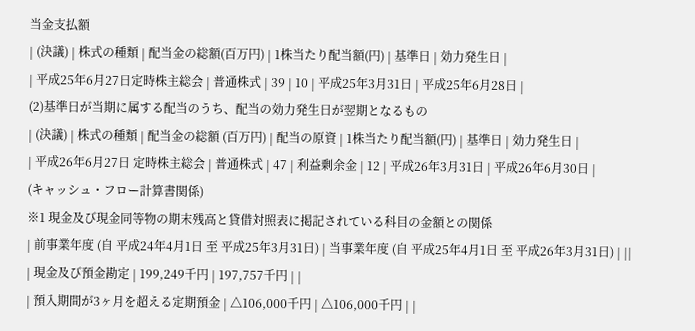当金支払額
| (決議) | 株式の種類 | 配当金の総額(百万円) | 1株当たり配当額(円) | 基準日 | 効力発生日 |
| 平成25年6月27日定時株主総会 | 普通株式 | 39 | 10 | 平成25年3月31日 | 平成25年6月28日 |
(2)基準日が当期に属する配当のうち、配当の効力発生日が翌期となるもの
| (決議) | 株式の種類 | 配当金の総額 (百万円) | 配当の原資 | 1株当たり配当額(円) | 基準日 | 効力発生日 |
| 平成26年6月27日 定時株主総会 | 普通株式 | 47 | 利益剰余金 | 12 | 平成26年3月31日 | 平成26年6月30日 |
(キャッシュ・フロー計算書関係)
※1 現金及び現金同等物の期末残高と貸借対照表に掲記されている科目の金額との関係
| 前事業年度 (自 平成24年4月1日 至 平成25年3月31日) | 当事業年度 (自 平成25年4月1日 至 平成26年3月31日) | ||
| 現金及び預金勘定 | 199,249千円 | 197,757千円 | |
| 預入期間が3ヶ月を超える定期預金 | △106,000千円 | △106,000千円 | |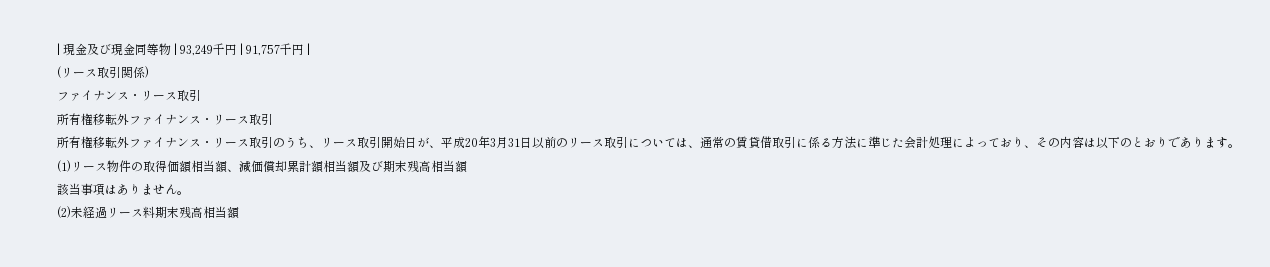| 現金及び現金同等物 | 93,249千円 | 91,757千円 |
(リース取引関係)
ファイナンス・リース取引
所有権移転外ファイナンス・リース取引
所有権移転外ファイナンス・リース取引のうち、リース取引開始日が、平成20年3月31日以前のリース取引については、通常の賃貸借取引に係る方法に準じた会計処理によっており、その内容は以下のとおりであります。
(1)リース物件の取得価額相当額、減価償却累計額相当額及び期末残高相当額
該当事項はありません。
(2)未経過リース料期末残高相当額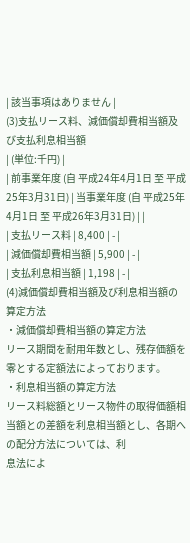| 該当事項はありません |
(3)支払リース料、減価償却費相当額及び支払利息相当額
| (単位:千円) |
| 前事業年度 (自 平成24年4月1日 至 平成25年3月31日) | 当事業年度 (自 平成25年4月1日 至 平成26年3月31日) | |
| 支払リース料 | 8,400 | - |
| 減価償却費相当額 | 5,900 | - |
| 支払利息相当額 | 1,198 | - |
(4)減価償却費相当額及び利息相当額の算定方法
・減価償却費相当額の算定方法
リース期間を耐用年数とし、残存価額を零とする定額法によっております。
・利息相当額の算定方法
リース料総額とリース物件の取得価額相当額との差額を利息相当額とし、各期への配分方法については、利
息法によ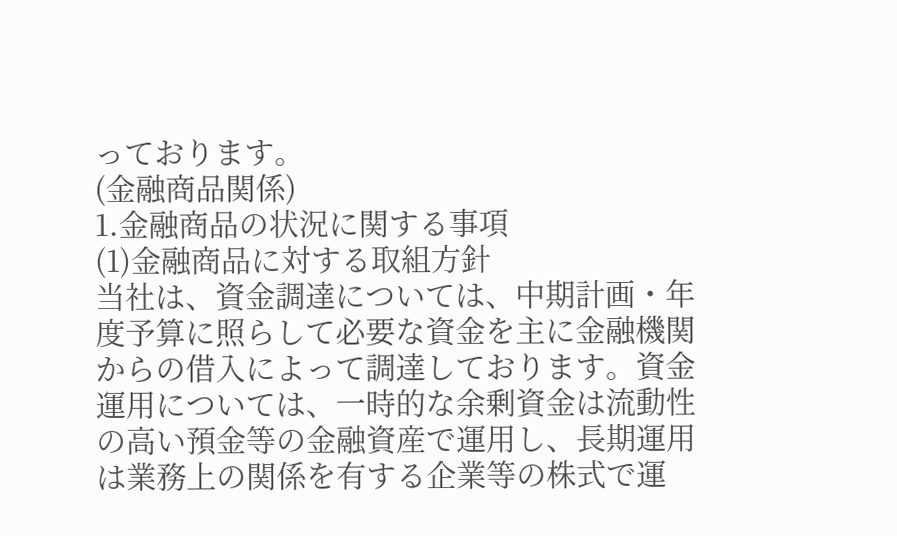っております。
(金融商品関係)
1.金融商品の状況に関する事項
(1)金融商品に対する取組方針
当社は、資金調達については、中期計画・年度予算に照らして必要な資金を主に金融機関からの借入によって調達しております。資金運用については、一時的な余剰資金は流動性の高い預金等の金融資産で運用し、長期運用は業務上の関係を有する企業等の株式で運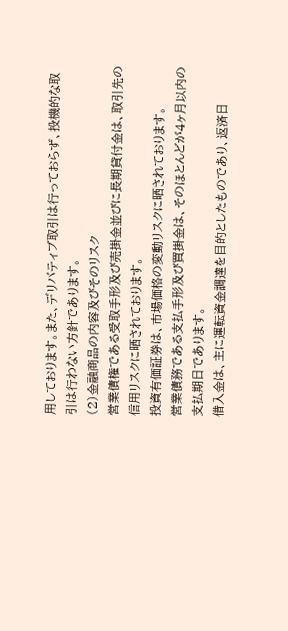用しております。また、デリバティブ取引は行っておらず、投機的な取引は行わない方針であります。
(2)金融商品の内容及びそのリスク
営業債権である受取手形及び売掛金並びに長期貸付金は、取引先の信用リスクに晒されております。
投資有価証券は、市場価格の変動リスクに晒されております。
営業債務である支払手形及び買掛金は、そのほとんどが4ヶ月以内の支払期日であります。
借入金は、主に運転資金調達を目的としたものであり、返済日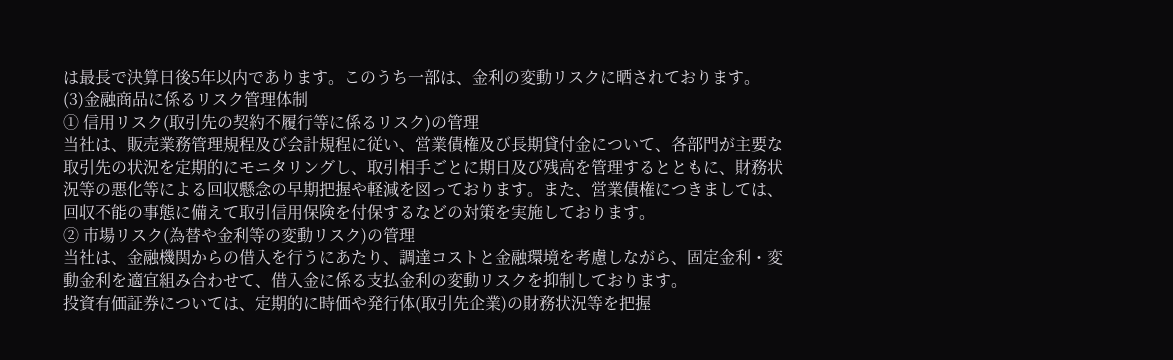は最長で決算日後5年以内であります。このうち一部は、金利の変動リスクに晒されております。
(3)金融商品に係るリスク管理体制
① 信用リスク(取引先の契約不履行等に係るリスク)の管理
当社は、販売業務管理規程及び会計規程に従い、営業債権及び長期貸付金について、各部門が主要な取引先の状況を定期的にモニタリングし、取引相手ごとに期日及び残高を管理するとともに、財務状況等の悪化等による回収懸念の早期把握や軽減を図っております。また、営業債権につきましては、回収不能の事態に備えて取引信用保険を付保するなどの対策を実施しております。
② 市場リスク(為替や金利等の変動リスク)の管理
当社は、金融機関からの借入を行うにあたり、調達コストと金融環境を考慮しながら、固定金利・変動金利を適宜組み合わせて、借入金に係る支払金利の変動リスクを抑制しております。
投資有価証券については、定期的に時価や発行体(取引先企業)の財務状況等を把握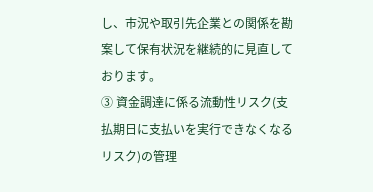し、市況や取引先企業との関係を勘案して保有状況を継続的に見直しております。
③ 資金調達に係る流動性リスク(支払期日に支払いを実行できなくなるリスク)の管理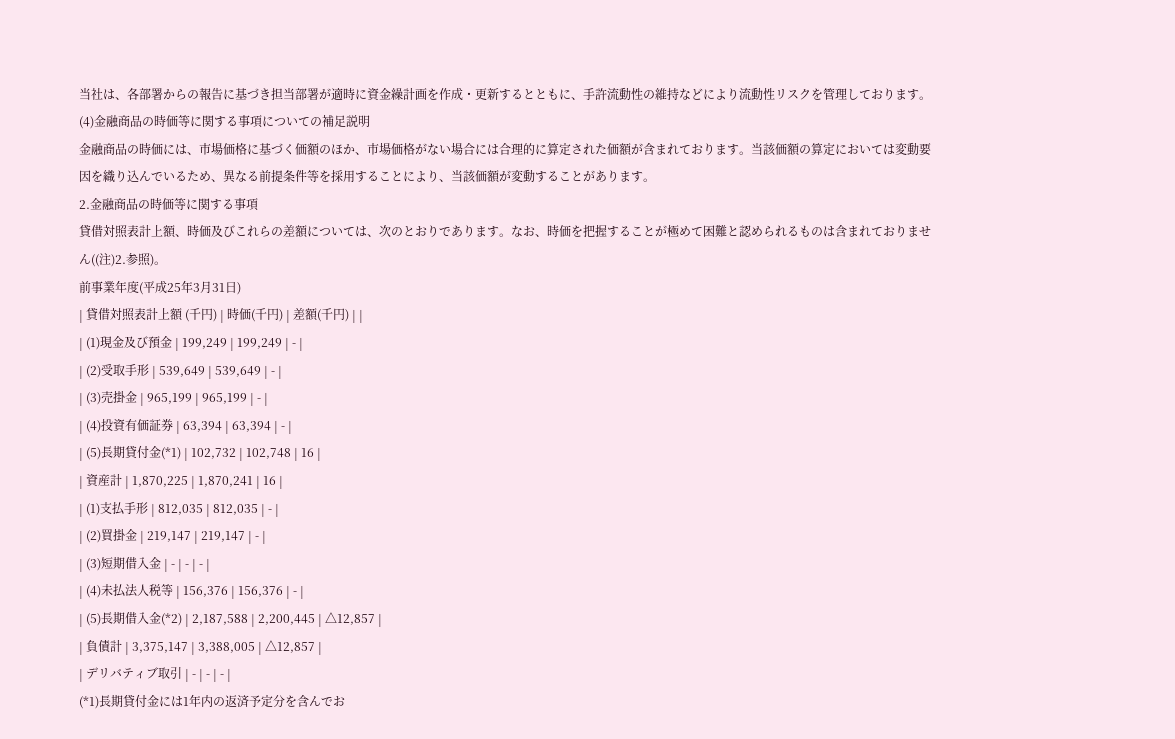当社は、各部署からの報告に基づき担当部署が適時に資金繰計画を作成・更新するとともに、手許流動性の維持などにより流動性リスクを管理しております。
(4)金融商品の時価等に関する事項についての補足説明
金融商品の時価には、市場価格に基づく価額のほか、市場価格がない場合には合理的に算定された価額が含まれております。当該価額の算定においては変動要因を織り込んでいるため、異なる前提条件等を採用することにより、当該価額が変動することがあります。
2.金融商品の時価等に関する事項
貸借対照表計上額、時価及びこれらの差額については、次のとおりであります。なお、時価を把握することが極めて困難と認められるものは含まれておりません((注)2.参照)。
前事業年度(平成25年3月31日)
| 貸借対照表計上額 (千円) | 時価(千円) | 差額(千円) | |
| (1)現金及び預金 | 199,249 | 199,249 | - |
| (2)受取手形 | 539,649 | 539,649 | - |
| (3)売掛金 | 965,199 | 965,199 | - |
| (4)投資有価証券 | 63,394 | 63,394 | - |
| (5)長期貸付金(*1) | 102,732 | 102,748 | 16 |
| 資産計 | 1,870,225 | 1,870,241 | 16 |
| (1)支払手形 | 812,035 | 812,035 | - |
| (2)買掛金 | 219,147 | 219,147 | - |
| (3)短期借入金 | - | - | - |
| (4)未払法人税等 | 156,376 | 156,376 | - |
| (5)長期借入金(*2) | 2,187,588 | 2,200,445 | △12,857 |
| 負債計 | 3,375,147 | 3,388,005 | △12,857 |
| デリバティブ取引 | - | - | - |
(*1)長期貸付金には1年内の返済予定分を含んでお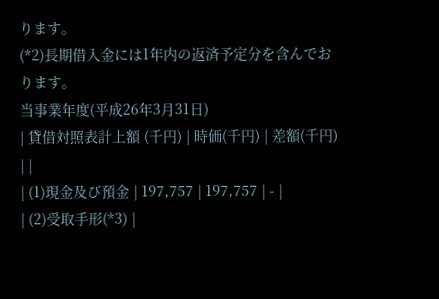ります。
(*2)長期借入金には1年内の返済予定分を含んでおります。
当事業年度(平成26年3月31日)
| 貸借対照表計上額 (千円) | 時価(千円) | 差額(千円) | |
| (1)現金及び預金 | 197,757 | 197,757 | - |
| (2)受取手形(*3) |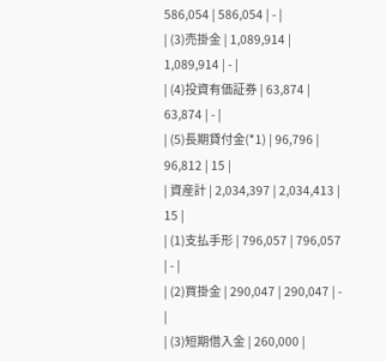586,054 | 586,054 | - |
| (3)売掛金 | 1,089,914 | 1,089,914 | - |
| (4)投資有価証券 | 63,874 | 63,874 | - |
| (5)長期貸付金(*1) | 96,796 | 96,812 | 15 |
| 資産計 | 2,034,397 | 2,034,413 | 15 |
| (1)支払手形 | 796,057 | 796,057 | - |
| (2)買掛金 | 290,047 | 290,047 | - |
| (3)短期借入金 | 260,000 |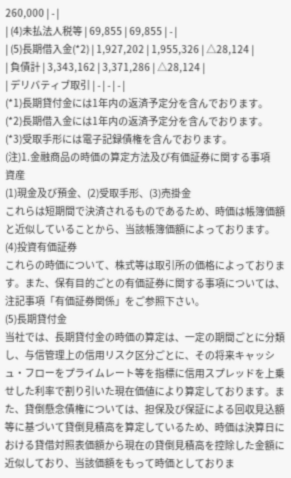260,000 | - |
| (4)未払法人税等 | 69,855 | 69,855 | - |
| (5)長期借入金(*2) | 1,927,202 | 1,955,326 | △28,124 |
| 負債計 | 3,343,162 | 3,371,286 | △28,124 |
| デリバティブ取引 | - | - | - |
(*1)長期貸付金には1年内の返済予定分を含んでおります。
(*2)長期借入金には1年内の返済予定分を含んでおります。
(*3)受取手形には電子記録債権を含んでおります。
(注)1.金融商品の時価の算定方法及び有価証券に関する事項
資産
(1)現金及び預金、(2)受取手形、(3)売掛金
これらは短期間で決済されるものであるため、時価は帳簿価額と近似していることから、当該帳簿価額によっております。
(4)投資有価証券
これらの時価について、株式等は取引所の価格によっております。また、保有目的ごとの有価証券に関する事項については、注記事項「有価証券関係」をご参照下さい。
(5)長期貸付金
当社では、長期貸付金の時価の算定は、一定の期間ごとに分類し、与信管理上の信用リスク区分ごとに、その将来キャッシュ・フローをプライムレート等を指標に信用スプレッドを上乗せした利率で割り引いた現在価値により算定しております。また、貸倒懸念債権については、担保及び保証による回収見込額等に基づいて貸倒見積高を算定しているため、時価は決算日における貸借対照表価額から現在の貸倒見積高を控除した金額に近似しており、当該価額をもって時価としておりま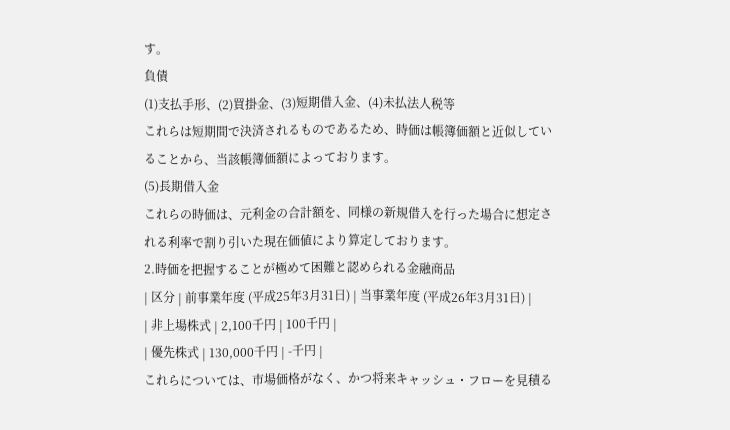す。
負債
(1)支払手形、(2)買掛金、(3)短期借入金、(4)未払法人税等
これらは短期間で決済されるものであるため、時価は帳簿価額と近似していることから、当該帳簿価額によっております。
(5)長期借入金
これらの時価は、元利金の合計額を、同様の新規借入を行った場合に想定される利率で割り引いた現在価値により算定しております。
2.時価を把握することが極めて困難と認められる金融商品
| 区分 | 前事業年度 (平成25年3月31日) | 当事業年度 (平成26年3月31日) |
| 非上場株式 | 2,100千円 | 100千円 |
| 優先株式 | 130,000千円 | -千円 |
これらについては、市場価格がなく、かつ将来キャッシュ・フローを見積る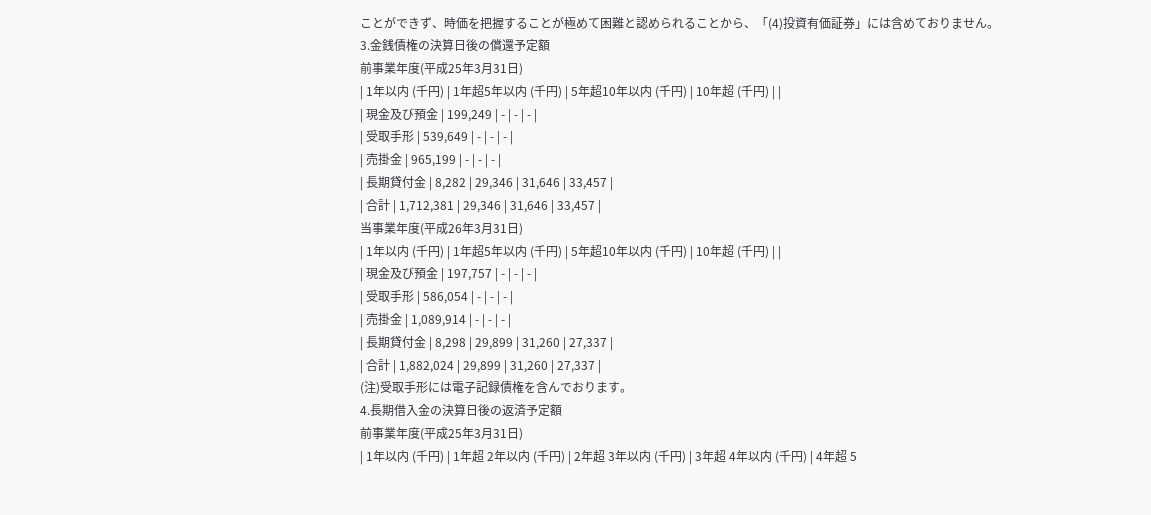ことができず、時価を把握することが極めて困難と認められることから、「(4)投資有価証券」には含めておりません。
3.金銭債権の決算日後の償還予定額
前事業年度(平成25年3月31日)
| 1年以内 (千円) | 1年超5年以内 (千円) | 5年超10年以内 (千円) | 10年超 (千円) | |
| 現金及び預金 | 199,249 | - | - | - |
| 受取手形 | 539,649 | - | - | - |
| 売掛金 | 965,199 | - | - | - |
| 長期貸付金 | 8,282 | 29,346 | 31,646 | 33,457 |
| 合計 | 1,712,381 | 29,346 | 31,646 | 33,457 |
当事業年度(平成26年3月31日)
| 1年以内 (千円) | 1年超5年以内 (千円) | 5年超10年以内 (千円) | 10年超 (千円) | |
| 現金及び預金 | 197,757 | - | - | - |
| 受取手形 | 586,054 | - | - | - |
| 売掛金 | 1,089,914 | - | - | - |
| 長期貸付金 | 8,298 | 29,899 | 31,260 | 27,337 |
| 合計 | 1,882,024 | 29,899 | 31,260 | 27,337 |
(注)受取手形には電子記録債権を含んでおります。
4.長期借入金の決算日後の返済予定額
前事業年度(平成25年3月31日)
| 1年以内 (千円) | 1年超 2年以内 (千円) | 2年超 3年以内 (千円) | 3年超 4年以内 (千円) | 4年超 5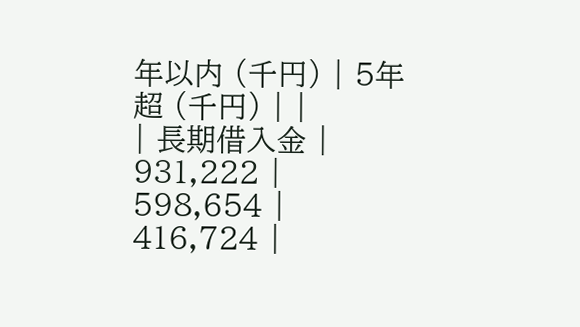年以内 (千円) | 5年超 (千円) | |
| 長期借入金 | 931,222 | 598,654 | 416,724 |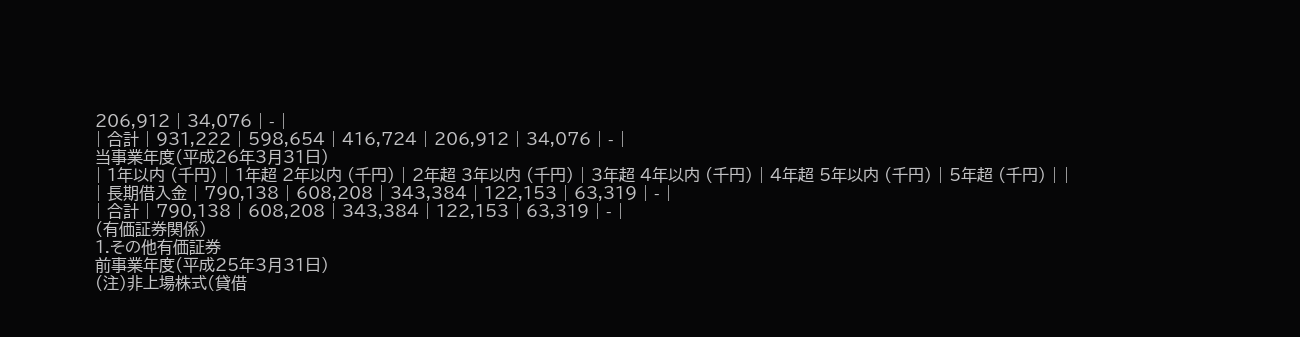206,912 | 34,076 | - |
| 合計 | 931,222 | 598,654 | 416,724 | 206,912 | 34,076 | - |
当事業年度(平成26年3月31日)
| 1年以内 (千円) | 1年超 2年以内 (千円) | 2年超 3年以内 (千円) | 3年超 4年以内 (千円) | 4年超 5年以内 (千円) | 5年超 (千円) | |
| 長期借入金 | 790,138 | 608,208 | 343,384 | 122,153 | 63,319 | - |
| 合計 | 790,138 | 608,208 | 343,384 | 122,153 | 63,319 | - |
(有価証券関係)
1.その他有価証券
前事業年度(平成25年3月31日)
(注)非上場株式(貸借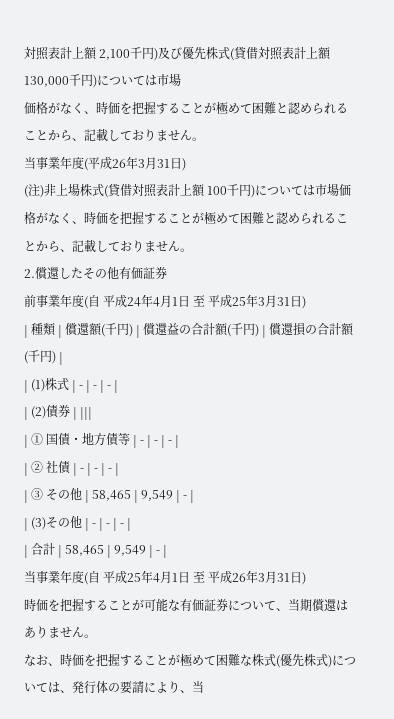対照表計上額 2,100千円)及び優先株式(貸借対照表計上額 130,000千円)については市場
価格がなく、時価を把握することが極めて困難と認められることから、記載しておりません。
当事業年度(平成26年3月31日)
(注)非上場株式(貸借対照表計上額 100千円)については市場価格がなく、時価を把握することが極めて困難と認められることから、記載しておりません。
2.償還したその他有価証券
前事業年度(自 平成24年4月1日 至 平成25年3月31日)
| 種類 | 償還額(千円) | 償還益の合計額(千円) | 償還損の合計額(千円) |
| (1)株式 | - | - | - |
| (2)債券 | |||
| ① 国債・地方債等 | - | - | - |
| ② 社債 | - | - | - |
| ③ その他 | 58,465 | 9,549 | - |
| (3)その他 | - | - | - |
| 合計 | 58,465 | 9,549 | - |
当事業年度(自 平成25年4月1日 至 平成26年3月31日)
時価を把握することが可能な有価証券について、当期償還はありません。
なお、時価を把握することが極めて困難な株式(優先株式)については、発行体の要請により、当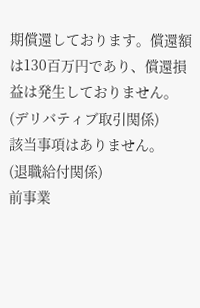期償還しております。償還額は130百万円であり、償還損益は発生しておりません。
(デリバティブ取引関係)
該当事項はありません。
(退職給付関係)
前事業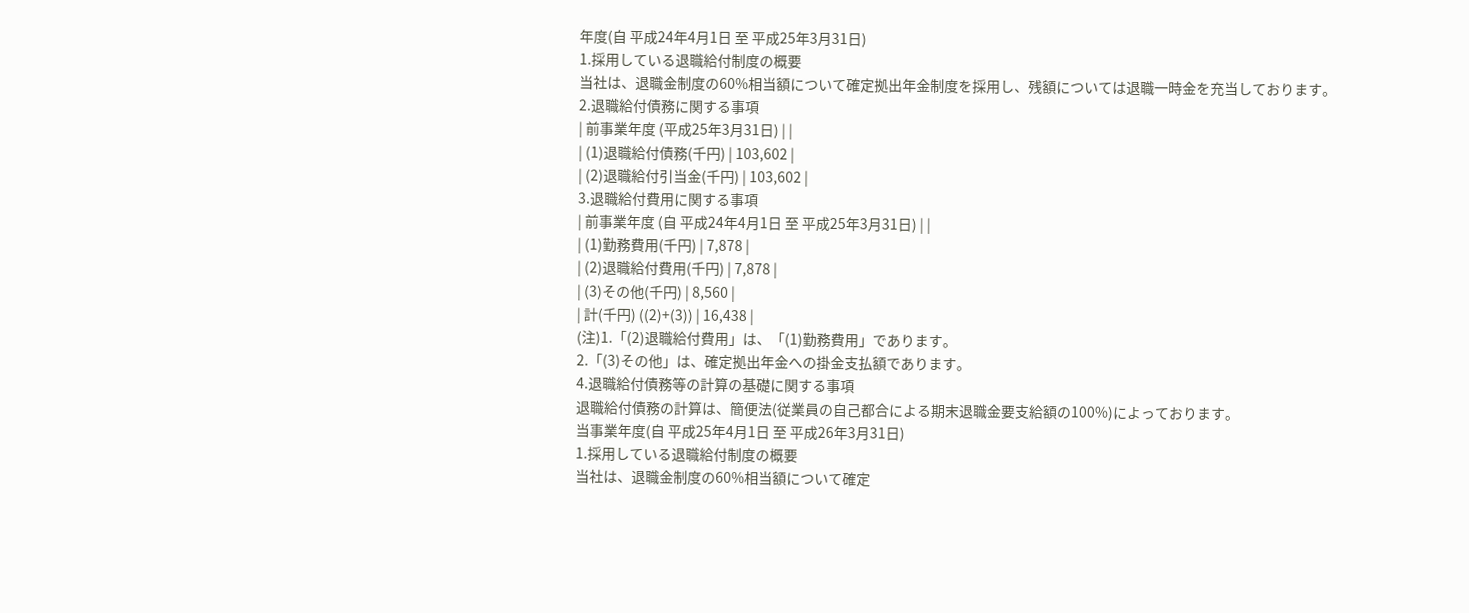年度(自 平成24年4月1日 至 平成25年3月31日)
1.採用している退職給付制度の概要
当社は、退職金制度の60%相当額について確定拠出年金制度を採用し、残額については退職一時金を充当しております。
2.退職給付債務に関する事項
| 前事業年度 (平成25年3月31日) | |
| (1)退職給付債務(千円) | 103,602 |
| (2)退職給付引当金(千円) | 103,602 |
3.退職給付費用に関する事項
| 前事業年度 (自 平成24年4月1日 至 平成25年3月31日) | |
| (1)勤務費用(千円) | 7,878 |
| (2)退職給付費用(千円) | 7,878 |
| (3)その他(千円) | 8,560 |
| 計(千円) ((2)+(3)) | 16,438 |
(注)1.「(2)退職給付費用」は、「(1)勤務費用」であります。
2.「(3)その他」は、確定拠出年金への掛金支払額であります。
4.退職給付債務等の計算の基礎に関する事項
退職給付債務の計算は、簡便法(従業員の自己都合による期末退職金要支給額の100%)によっております。
当事業年度(自 平成25年4月1日 至 平成26年3月31日)
1.採用している退職給付制度の概要
当社は、退職金制度の60%相当額について確定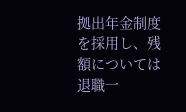拠出年金制度を採用し、残額については退職一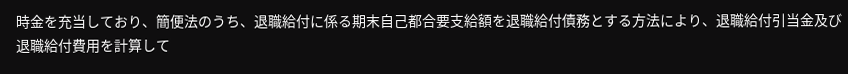時金を充当しており、簡便法のうち、退職給付に係る期末自己都合要支給額を退職給付債務とする方法により、退職給付引当金及び退職給付費用を計算して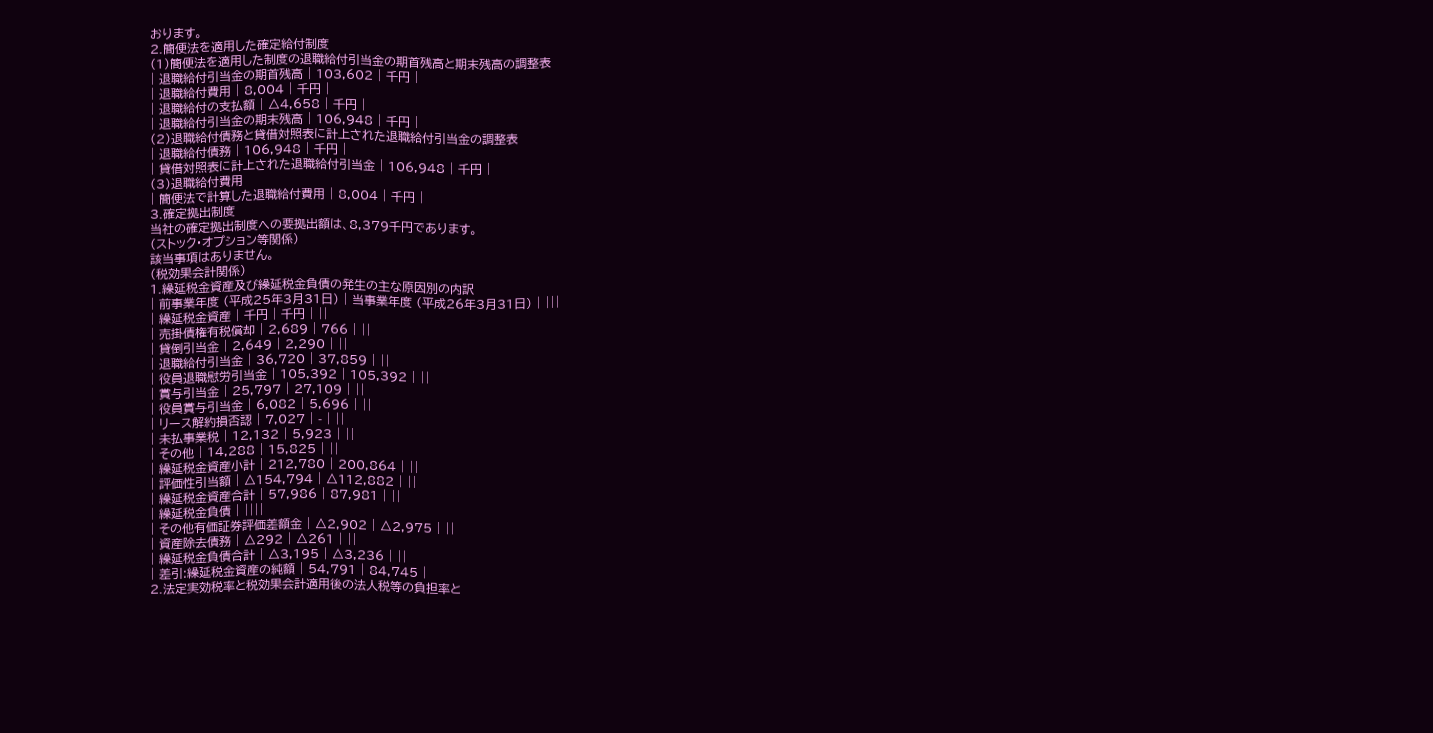おります。
2.簡便法を適用した確定給付制度
(1)簡便法を適用した制度の退職給付引当金の期首残高と期末残高の調整表
| 退職給付引当金の期首残高 | 103,602 | 千円 |
| 退職給付費用 | 8,004 | 千円 |
| 退職給付の支払額 | △4,658 | 千円 |
| 退職給付引当金の期末残高 | 106,948 | 千円 |
(2)退職給付債務と貸借対照表に計上された退職給付引当金の調整表
| 退職給付債務 | 106,948 | 千円 |
| 貸借対照表に計上された退職給付引当金 | 106,948 | 千円 |
(3)退職給付費用
| 簡便法で計算した退職給付費用 | 8,004 | 千円 |
3.確定拠出制度
当社の確定拠出制度への要拠出額は、8,379千円であります。
(ストック・オプション等関係)
該当事項はありません。
(税効果会計関係)
1.繰延税金資産及び繰延税金負債の発生の主な原因別の内訳
| 前事業年度 (平成25年3月31日) | 当事業年度 (平成26年3月31日) | |||
| 繰延税金資産 | 千円 | 千円 | ||
| 売掛債権有税償却 | 2,689 | 766 | ||
| 貸倒引当金 | 2,649 | 2,290 | ||
| 退職給付引当金 | 36,720 | 37,859 | ||
| 役員退職慰労引当金 | 105,392 | 105,392 | ||
| 賞与引当金 | 25,797 | 27,109 | ||
| 役員賞与引当金 | 6,082 | 5,696 | ||
| リース解約損否認 | 7,027 | - | ||
| 未払事業税 | 12,132 | 5,923 | ||
| その他 | 14,288 | 15,825 | ||
| 繰延税金資産小計 | 212,780 | 200,864 | ||
| 評価性引当額 | △154,794 | △112,882 | ||
| 繰延税金資産合計 | 57,986 | 87,981 | ||
| 繰延税金負債 | ||||
| その他有価証券評価差額金 | △2,902 | △2,975 | ||
| 資産除去債務 | △292 | △261 | ||
| 繰延税金負債合計 | △3,195 | △3,236 | ||
| 差引:繰延税金資産の純額 | 54,791 | 84,745 |
2.法定実効税率と税効果会計適用後の法人税等の負担率と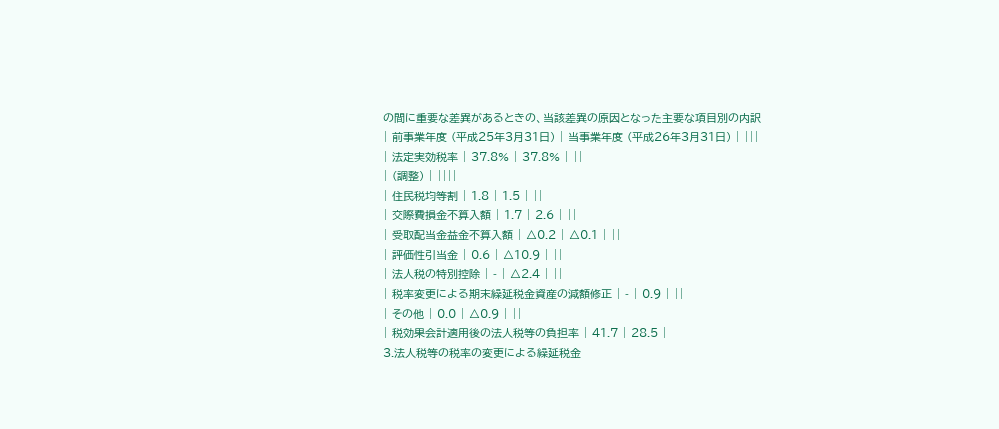の間に重要な差異があるときの、当該差異の原因となった主要な項目別の内訳
| 前事業年度 (平成25年3月31日) | 当事業年度 (平成26年3月31日) | |||
| 法定実効税率 | 37.8% | 37.8% | ||
| (調整) | ||||
| 住民税均等割 | 1.8 | 1.5 | ||
| 交際費損金不算入額 | 1.7 | 2.6 | ||
| 受取配当金益金不算入額 | △0.2 | △0.1 | ||
| 評価性引当金 | 0.6 | △10.9 | ||
| 法人税の特別控除 | - | △2.4 | ||
| 税率変更による期末繰延税金資産の減額修正 | - | 0.9 | ||
| その他 | 0.0 | △0.9 | ||
| 税効果会計適用後の法人税等の負担率 | 41.7 | 28.5 |
3.法人税等の税率の変更による繰延税金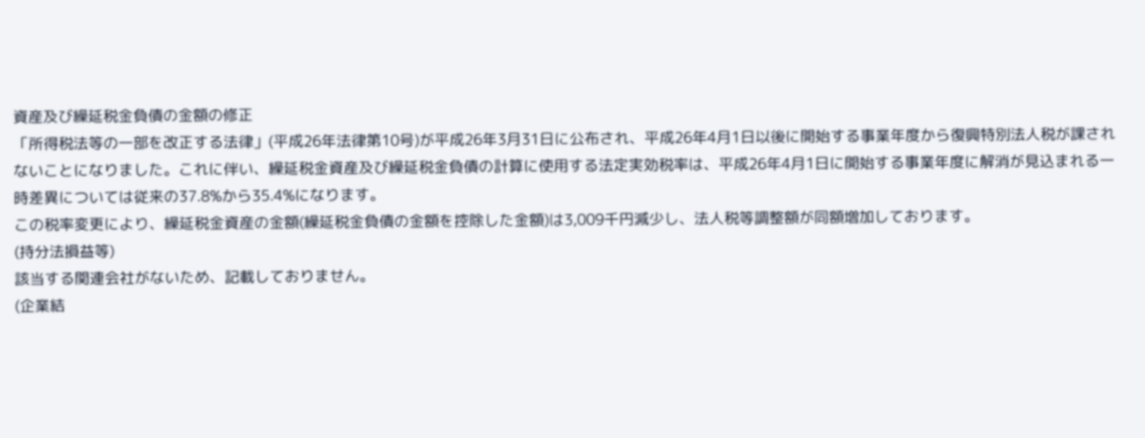資産及び繰延税金負債の金額の修正
「所得税法等の一部を改正する法律」(平成26年法律第10号)が平成26年3月31日に公布され、平成26年4月1日以後に開始する事業年度から復興特別法人税が課されないことになりました。これに伴い、繰延税金資産及び繰延税金負債の計算に使用する法定実効税率は、平成26年4月1日に開始する事業年度に解消が見込まれる一時差異については従来の37.8%から35.4%になります。
この税率変更により、繰延税金資産の金額(繰延税金負債の金額を控除した金額)は3,009千円減少し、法人税等調整額が同額増加しております。
(持分法損益等)
該当する関連会社がないため、記載しておりません。
(企業結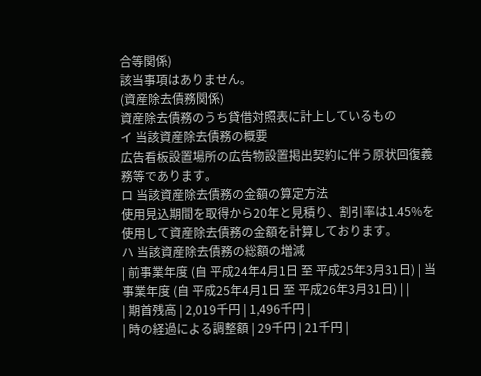合等関係)
該当事項はありません。
(資産除去債務関係)
資産除去債務のうち貸借対照表に計上しているもの
イ 当該資産除去債務の概要
広告看板設置場所の広告物設置掲出契約に伴う原状回復義務等であります。
ロ 当該資産除去債務の金額の算定方法
使用見込期間を取得から20年と見積り、割引率は1.45%を使用して資産除去債務の金額を計算しております。
ハ 当該資産除去債務の総額の増減
| 前事業年度 (自 平成24年4月1日 至 平成25年3月31日) | 当事業年度 (自 平成25年4月1日 至 平成26年3月31日) | |
| 期首残高 | 2,019千円 | 1,496千円 |
| 時の経過による調整額 | 29千円 | 21千円 |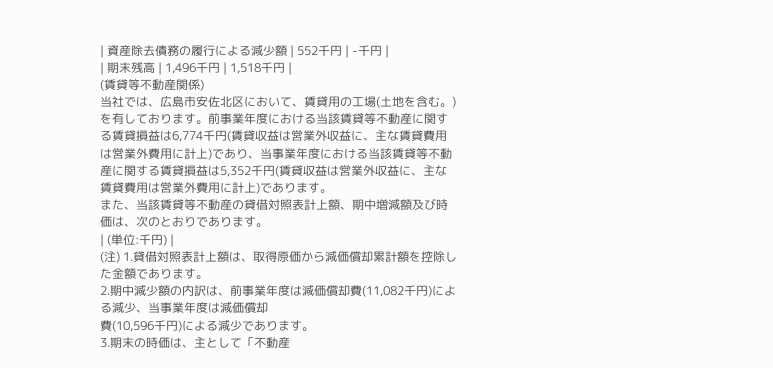| 資産除去債務の履行による減少額 | 552千円 | -千円 |
| 期末残高 | 1,496千円 | 1,518千円 |
(賃貸等不動産関係)
当社では、広島市安佐北区において、賃貸用の工場(土地を含む。)を有しております。前事業年度における当該賃貸等不動産に関する賃貸損益は6,774千円(賃貸収益は営業外収益に、主な賃貸費用は営業外費用に計上)であり、当事業年度における当該賃貸等不動産に関する賃貸損益は5,352千円(賃貸収益は営業外収益に、主な賃貸費用は営業外費用に計上)であります。
また、当該賃貸等不動産の貸借対照表計上額、期中増減額及び時価は、次のとおりであります。
| (単位:千円) |
(注) 1.貸借対照表計上額は、取得原価から減価償却累計額を控除した金額であります。
2.期中減少額の内訳は、前事業年度は減価償却費(11,082千円)による減少、当事業年度は減価償却
費(10,596千円)による減少であります。
3.期末の時価は、主として「不動産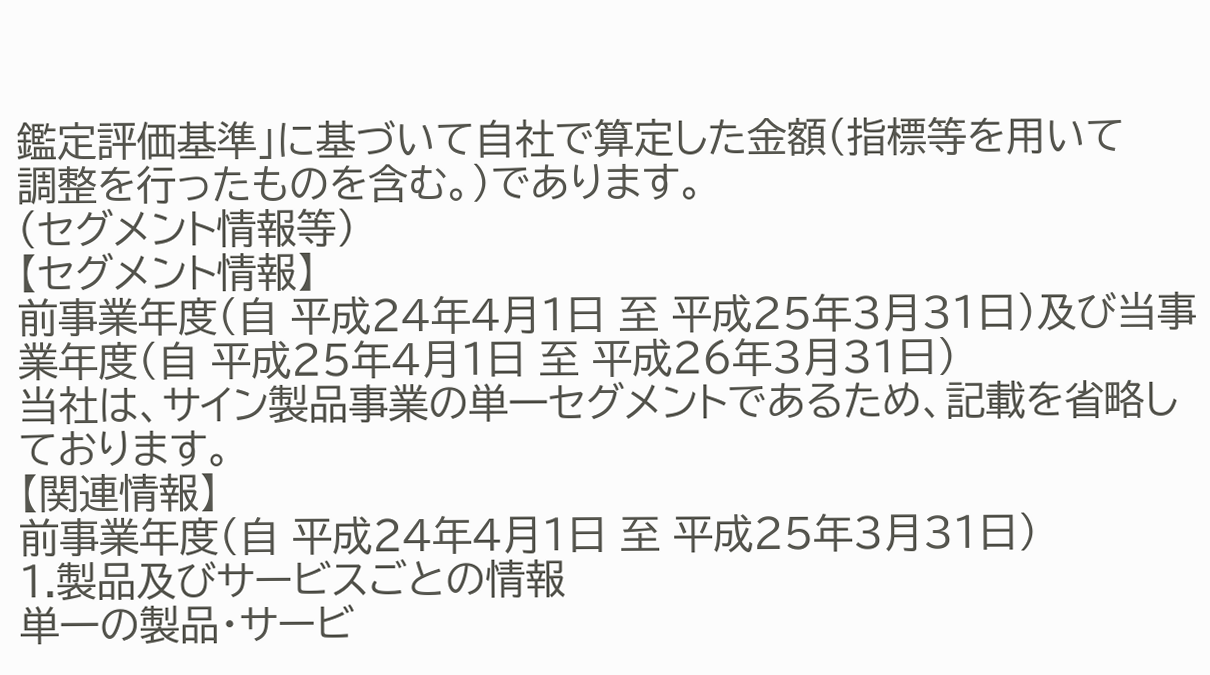鑑定評価基準」に基づいて自社で算定した金額(指標等を用いて
調整を行ったものを含む。)であります。
(セグメント情報等)
【セグメント情報】
前事業年度(自 平成24年4月1日 至 平成25年3月31日)及び当事業年度(自 平成25年4月1日 至 平成26年3月31日)
当社は、サイン製品事業の単一セグメントであるため、記載を省略しております。
【関連情報】
前事業年度(自 平成24年4月1日 至 平成25年3月31日)
1.製品及びサービスごとの情報
単一の製品・サービ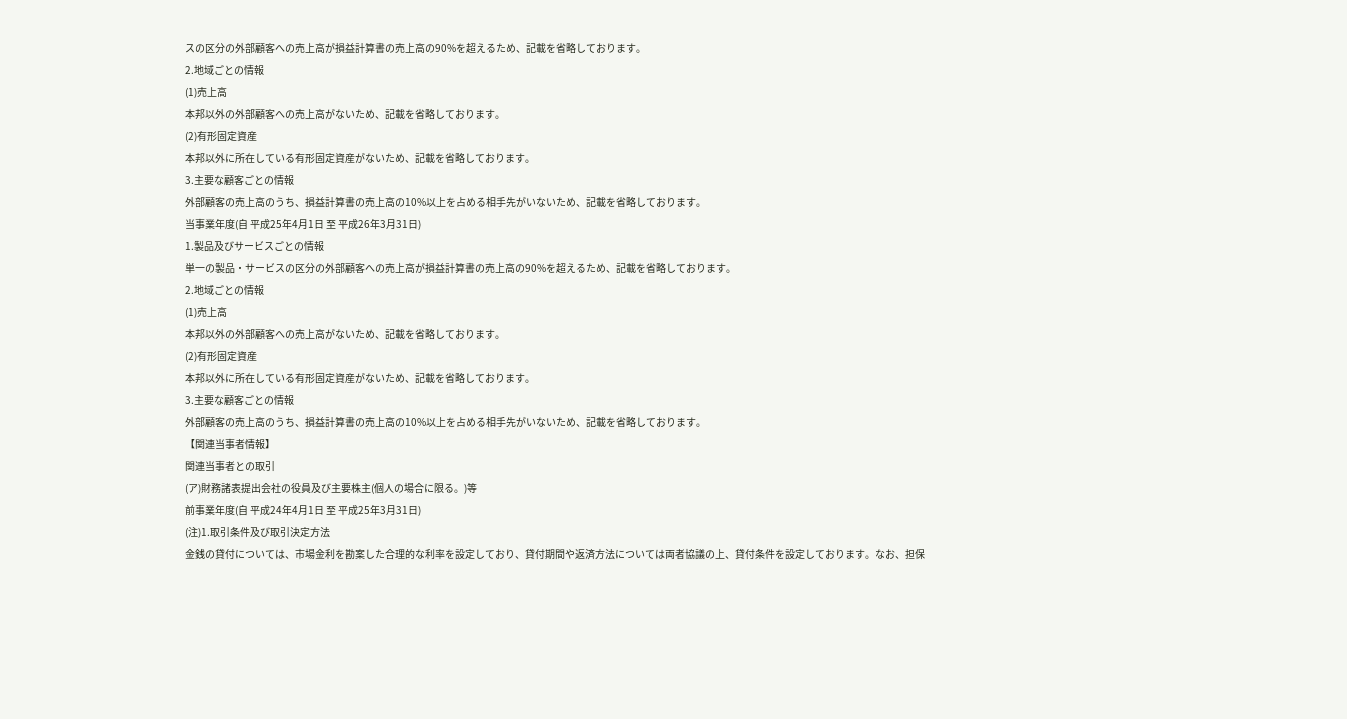スの区分の外部顧客への売上高が損益計算書の売上高の90%を超えるため、記載を省略しております。
2.地域ごとの情報
(1)売上高
本邦以外の外部顧客への売上高がないため、記載を省略しております。
(2)有形固定資産
本邦以外に所在している有形固定資産がないため、記載を省略しております。
3.主要な顧客ごとの情報
外部顧客の売上高のうち、損益計算書の売上高の10%以上を占める相手先がいないため、記載を省略しております。
当事業年度(自 平成25年4月1日 至 平成26年3月31日)
1.製品及びサービスごとの情報
単一の製品・サービスの区分の外部顧客への売上高が損益計算書の売上高の90%を超えるため、記載を省略しております。
2.地域ごとの情報
(1)売上高
本邦以外の外部顧客への売上高がないため、記載を省略しております。
(2)有形固定資産
本邦以外に所在している有形固定資産がないため、記載を省略しております。
3.主要な顧客ごとの情報
外部顧客の売上高のうち、損益計算書の売上高の10%以上を占める相手先がいないため、記載を省略しております。
【関連当事者情報】
関連当事者との取引
(ア)財務諸表提出会社の役員及び主要株主(個人の場合に限る。)等
前事業年度(自 平成24年4月1日 至 平成25年3月31日)
(注)1.取引条件及び取引決定方法
金銭の貸付については、市場金利を勘案した合理的な利率を設定しており、貸付期間や返済方法については両者協議の上、貸付条件を設定しております。なお、担保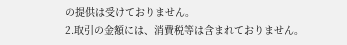の提供は受けておりません。
2.取引の金額には、消費税等は含まれておりません。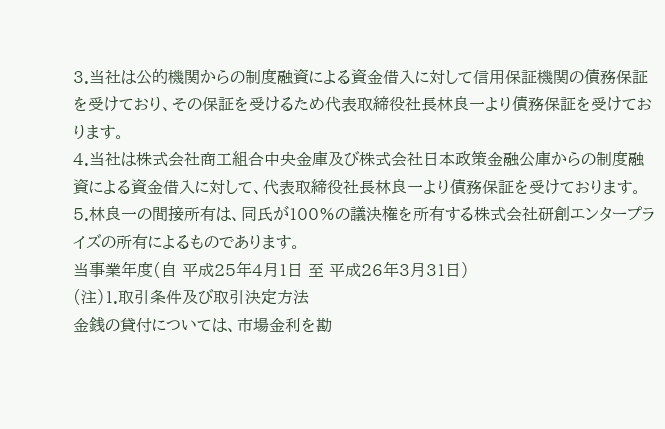3.当社は公的機関からの制度融資による資金借入に対して信用保証機関の債務保証を受けており、その保証を受けるため代表取締役社長林良一より債務保証を受けております。
4.当社は株式会社商工組合中央金庫及び株式会社日本政策金融公庫からの制度融資による資金借入に対して、代表取締役社長林良一より債務保証を受けております。
5.林良一の間接所有は、同氏が100%の議決権を所有する株式会社研創エンタープライズの所有によるものであります。
当事業年度(自 平成25年4月1日 至 平成26年3月31日)
(注)1.取引条件及び取引決定方法
金銭の貸付については、市場金利を勘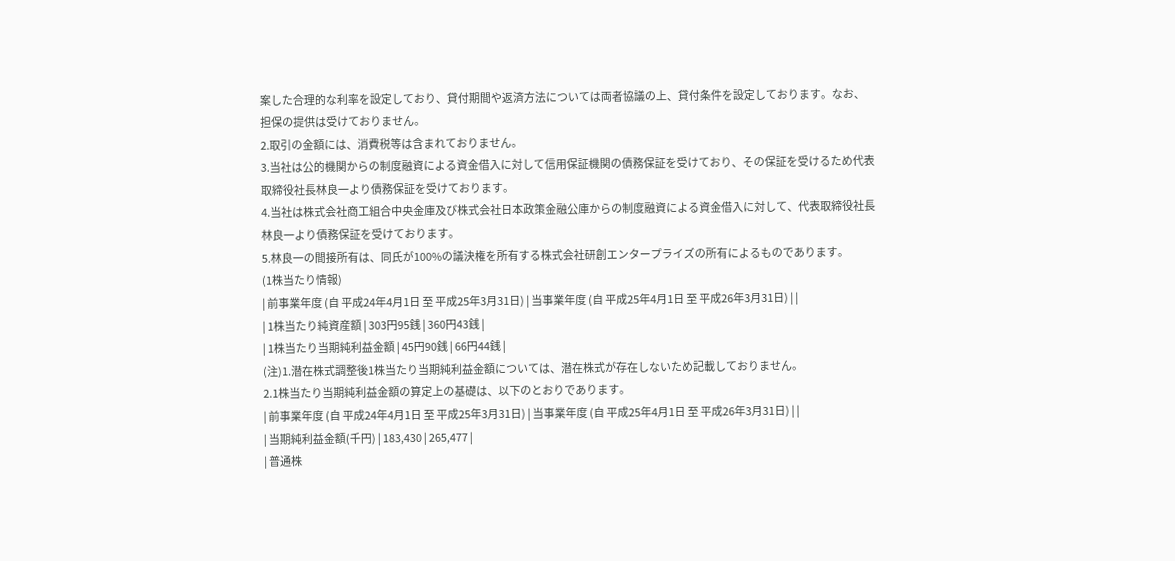案した合理的な利率を設定しており、貸付期間や返済方法については両者協議の上、貸付条件を設定しております。なお、担保の提供は受けておりません。
2.取引の金額には、消費税等は含まれておりません。
3.当社は公的機関からの制度融資による資金借入に対して信用保証機関の債務保証を受けており、その保証を受けるため代表取締役社長林良一より債務保証を受けております。
4.当社は株式会社商工組合中央金庫及び株式会社日本政策金融公庫からの制度融資による資金借入に対して、代表取締役社長林良一より債務保証を受けております。
5.林良一の間接所有は、同氏が100%の議決権を所有する株式会社研創エンタープライズの所有によるものであります。
(1株当たり情報)
| 前事業年度 (自 平成24年4月1日 至 平成25年3月31日) | 当事業年度 (自 平成25年4月1日 至 平成26年3月31日) | |
| 1株当たり純資産額 | 303円95銭 | 360円43銭 |
| 1株当たり当期純利益金額 | 45円90銭 | 66円44銭 |
(注)1.潜在株式調整後1株当たり当期純利益金額については、潜在株式が存在しないため記載しておりません。
2.1株当たり当期純利益金額の算定上の基礎は、以下のとおりであります。
| 前事業年度 (自 平成24年4月1日 至 平成25年3月31日) | 当事業年度 (自 平成25年4月1日 至 平成26年3月31日) | |
| 当期純利益金額(千円) | 183,430 | 265,477 |
| 普通株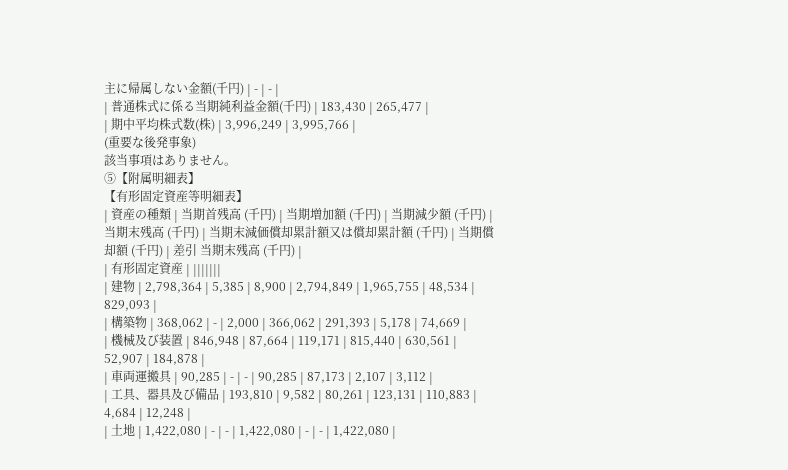主に帰属しない金額(千円) | - | - |
| 普通株式に係る当期純利益金額(千円) | 183,430 | 265,477 |
| 期中平均株式数(株) | 3,996,249 | 3,995,766 |
(重要な後発事象)
該当事項はありません。
⑤【附属明細表】
【有形固定資産等明細表】
| 資産の種類 | 当期首残高 (千円) | 当期増加額 (千円) | 当期減少額 (千円) | 当期末残高 (千円) | 当期末減価償却累計額又は償却累計額 (千円) | 当期償却額 (千円) | 差引 当期末残高 (千円) |
| 有形固定資産 | |||||||
| 建物 | 2,798,364 | 5,385 | 8,900 | 2,794,849 | 1,965,755 | 48,534 | 829,093 |
| 構築物 | 368,062 | - | 2,000 | 366,062 | 291,393 | 5,178 | 74,669 |
| 機械及び装置 | 846,948 | 87,664 | 119,171 | 815,440 | 630,561 | 52,907 | 184,878 |
| 車両運搬具 | 90,285 | - | - | 90,285 | 87,173 | 2,107 | 3,112 |
| 工具、器具及び備品 | 193,810 | 9,582 | 80,261 | 123,131 | 110,883 | 4,684 | 12,248 |
| 土地 | 1,422,080 | - | - | 1,422,080 | - | - | 1,422,080 |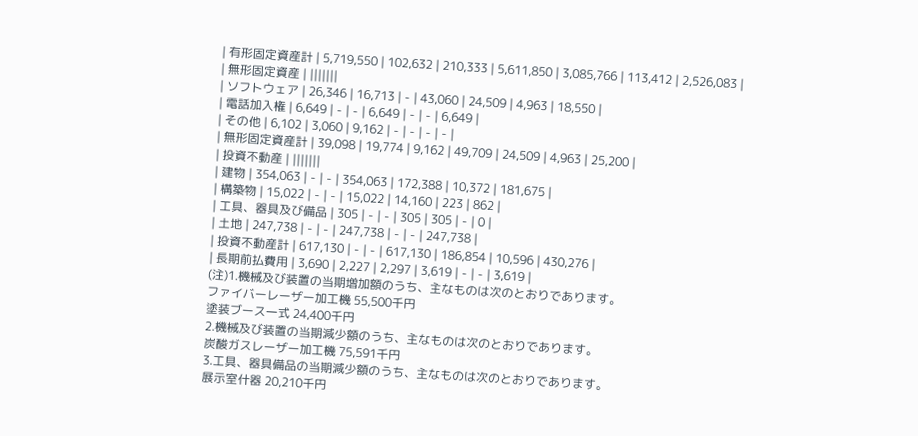| 有形固定資産計 | 5,719,550 | 102,632 | 210,333 | 5,611,850 | 3,085,766 | 113,412 | 2,526,083 |
| 無形固定資産 | |||||||
| ソフトウェア | 26,346 | 16,713 | - | 43,060 | 24,509 | 4,963 | 18,550 |
| 電話加入権 | 6,649 | - | - | 6,649 | - | - | 6,649 |
| その他 | 6,102 | 3,060 | 9,162 | - | - | - | - |
| 無形固定資産計 | 39,098 | 19,774 | 9,162 | 49,709 | 24,509 | 4,963 | 25,200 |
| 投資不動産 | |||||||
| 建物 | 354,063 | - | - | 354,063 | 172,388 | 10,372 | 181,675 |
| 構築物 | 15,022 | - | - | 15,022 | 14,160 | 223 | 862 |
| 工具、器具及び備品 | 305 | - | - | 305 | 305 | - | 0 |
| 土地 | 247,738 | - | - | 247,738 | - | - | 247,738 |
| 投資不動産計 | 617,130 | - | - | 617,130 | 186,854 | 10,596 | 430,276 |
| 長期前払費用 | 3,690 | 2,227 | 2,297 | 3,619 | - | - | 3,619 |
(注)1.機械及び装置の当期増加額のうち、主なものは次のとおりであります。
ファイバーレーザー加工機 55,500千円
塗装ブース一式 24,400千円
2.機械及び装置の当期減少額のうち、主なものは次のとおりであります。
炭酸ガスレーザー加工機 75,591千円
3.工具、器具備品の当期減少額のうち、主なものは次のとおりであります。
展示室什器 20,210千円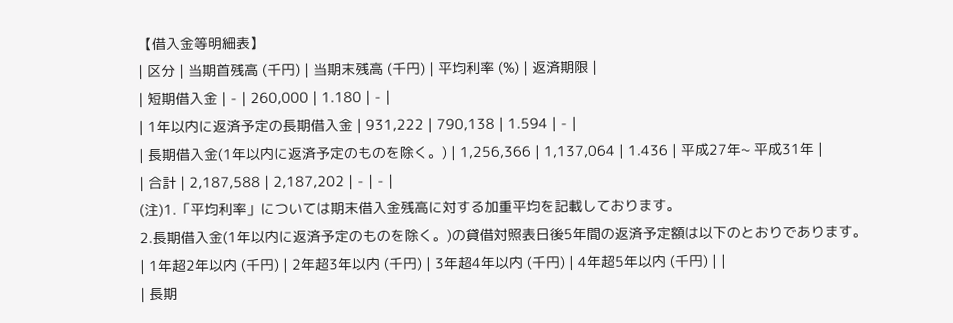【借入金等明細表】
| 区分 | 当期首残高 (千円) | 当期末残高 (千円) | 平均利率 (%) | 返済期限 |
| 短期借入金 | - | 260,000 | 1.180 | - |
| 1年以内に返済予定の長期借入金 | 931,222 | 790,138 | 1.594 | - |
| 長期借入金(1年以内に返済予定のものを除く。) | 1,256,366 | 1,137,064 | 1.436 | 平成27年~ 平成31年 |
| 合計 | 2,187,588 | 2,187,202 | - | - |
(注)1.「平均利率」については期末借入金残高に対する加重平均を記載しております。
2.長期借入金(1年以内に返済予定のものを除く。)の貸借対照表日後5年間の返済予定額は以下のとおりであります。
| 1年超2年以内 (千円) | 2年超3年以内 (千円) | 3年超4年以内 (千円) | 4年超5年以内 (千円) | |
| 長期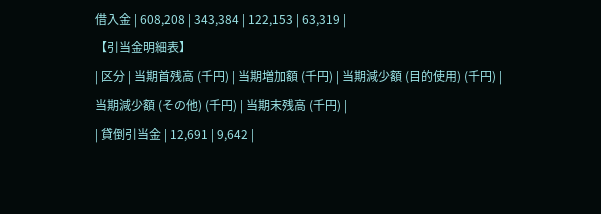借入金 | 608,208 | 343,384 | 122,153 | 63,319 |
【引当金明細表】
| 区分 | 当期首残高 (千円) | 当期増加額 (千円) | 当期減少額 (目的使用) (千円) | 当期減少額 (その他) (千円) | 当期末残高 (千円) |
| 貸倒引当金 | 12,691 | 9,642 |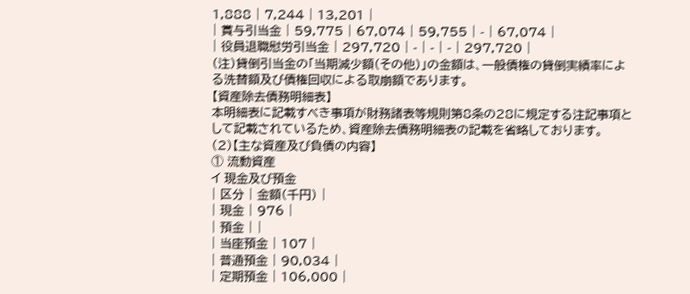1,888 | 7,244 | 13,201 |
| 賞与引当金 | 59,775 | 67,074 | 59,755 | - | 67,074 |
| 役員退職慰労引当金 | 297,720 | - | - | - | 297,720 |
(注)貸倒引当金の「当期減少額(その他)」の金額は、一般債権の貸倒実績率による洗替額及び債権回収による取崩額であります。
【資産除去債務明細表】
本明細表に記載すべき事項が財務諸表等規則第8条の28に規定する注記事項として記載されているため、資産除去債務明細表の記載を省略しております。
(2)【主な資産及び負債の内容】
① 流動資産
イ 現金及び預金
| 区分 | 金額(千円) |
| 現金 | 976 |
| 預金 | |
| 当座預金 | 107 |
| 普通預金 | 90,034 |
| 定期預金 | 106,000 |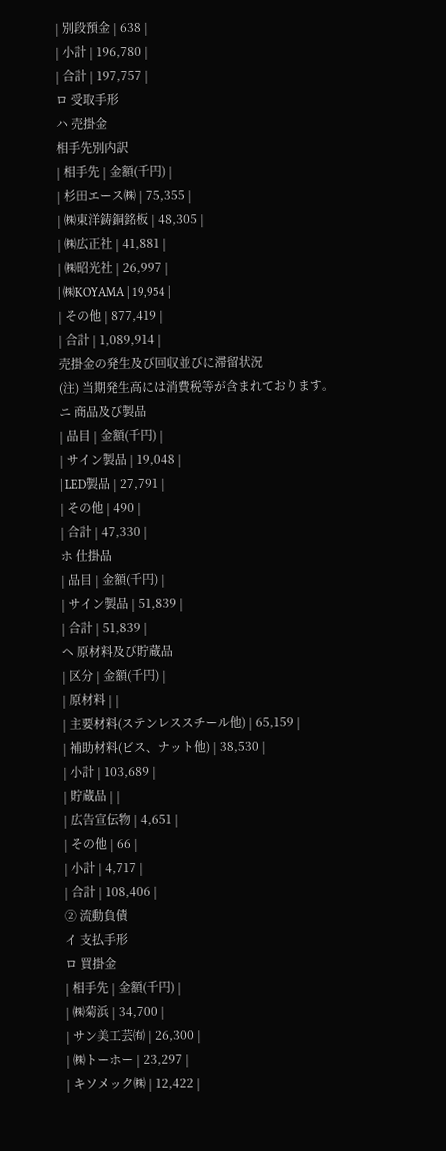| 別段預金 | 638 |
| 小計 | 196,780 |
| 合計 | 197,757 |
ロ 受取手形
ハ 売掛金
相手先別内訳
| 相手先 | 金額(千円) |
| 杉田エース㈱ | 75,355 |
| ㈱東洋鋳銅銘板 | 48,305 |
| ㈱広正社 | 41,881 |
| ㈱昭光社 | 26,997 |
| ㈱KOYAMA | 19,954 |
| その他 | 877,419 |
| 合計 | 1,089,914 |
売掛金の発生及び回収並びに滞留状況
(注) 当期発生高には消費税等が含まれております。
ニ 商品及び製品
| 品目 | 金額(千円) |
| サイン製品 | 19,048 |
| LED製品 | 27,791 |
| その他 | 490 |
| 合計 | 47,330 |
ホ 仕掛品
| 品目 | 金額(千円) |
| サイン製品 | 51,839 |
| 合計 | 51,839 |
ヘ 原材料及び貯蔵品
| 区分 | 金額(千円) |
| 原材料 | |
| 主要材料(ステンレススチール他) | 65,159 |
| 補助材料(ビス、ナット他) | 38,530 |
| 小計 | 103,689 |
| 貯蔵品 | |
| 広告宣伝物 | 4,651 |
| その他 | 66 |
| 小計 | 4,717 |
| 合計 | 108,406 |
② 流動負債
イ 支払手形
ロ 買掛金
| 相手先 | 金額(千円) |
| ㈱菊浜 | 34,700 |
| サン美工芸㈲ | 26,300 |
| ㈱トーホー | 23,297 |
| キソメック㈱ | 12,422 |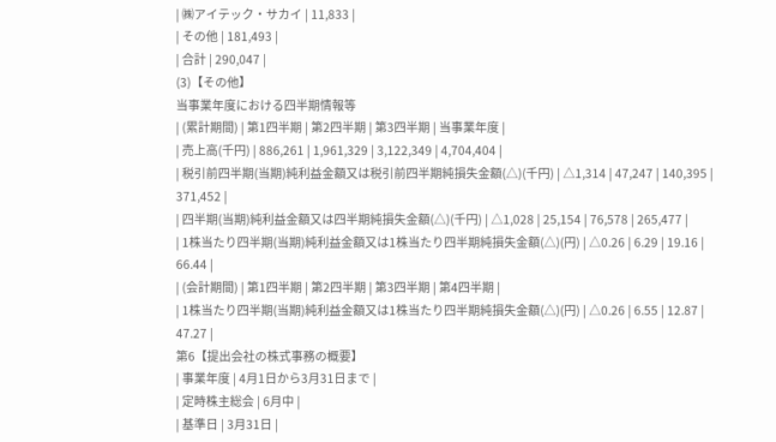| ㈱アイテック・サカイ | 11,833 |
| その他 | 181,493 |
| 合計 | 290,047 |
(3)【その他】
当事業年度における四半期情報等
| (累計期間) | 第1四半期 | 第2四半期 | 第3四半期 | 当事業年度 |
| 売上高(千円) | 886,261 | 1,961,329 | 3,122,349 | 4,704,404 |
| 税引前四半期(当期)純利益金額又は税引前四半期純損失金額(△)(千円) | △1,314 | 47,247 | 140,395 | 371,452 |
| 四半期(当期)純利益金額又は四半期純損失金額(△)(千円) | △1,028 | 25,154 | 76,578 | 265,477 |
| 1株当たり四半期(当期)純利益金額又は1株当たり四半期純損失金額(△)(円) | △0.26 | 6.29 | 19.16 | 66.44 |
| (会計期間) | 第1四半期 | 第2四半期 | 第3四半期 | 第4四半期 |
| 1株当たり四半期(当期)純利益金額又は1株当たり四半期純損失金額(△)(円) | △0.26 | 6.55 | 12.87 | 47.27 |
第6【提出会社の株式事務の概要】
| 事業年度 | 4月1日から3月31日まで |
| 定時株主総会 | 6月中 |
| 基準日 | 3月31日 |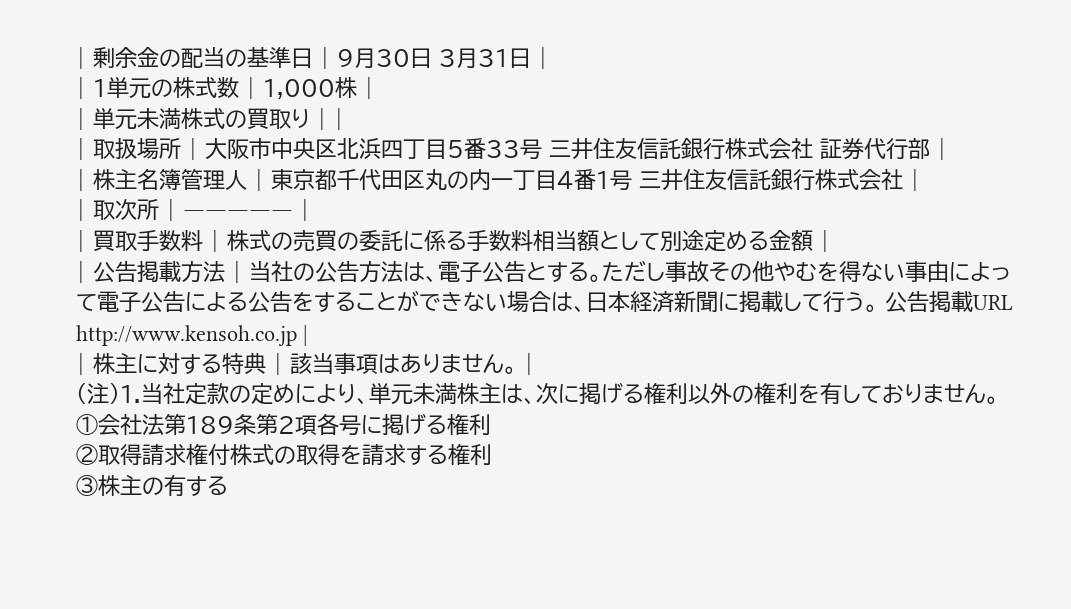| 剰余金の配当の基準日 | 9月30日 3月31日 |
| 1単元の株式数 | 1,000株 |
| 単元未満株式の買取り | |
| 取扱場所 | 大阪市中央区北浜四丁目5番33号 三井住友信託銀行株式会社 証券代行部 |
| 株主名簿管理人 | 東京都千代田区丸の内一丁目4番1号 三井住友信託銀行株式会社 |
| 取次所 | ――――― |
| 買取手数料 | 株式の売買の委託に係る手数料相当額として別途定める金額 |
| 公告掲載方法 | 当社の公告方法は、電子公告とする。ただし事故その他やむを得ない事由によって電子公告による公告をすることができない場合は、日本経済新聞に掲載して行う。 公告掲載URL http://www.kensoh.co.jp |
| 株主に対する特典 | 該当事項はありません。 |
(注)1.当社定款の定めにより、単元未満株主は、次に掲げる権利以外の権利を有しておりません。
①会社法第189条第2項各号に掲げる権利
②取得請求権付株式の取得を請求する権利
③株主の有する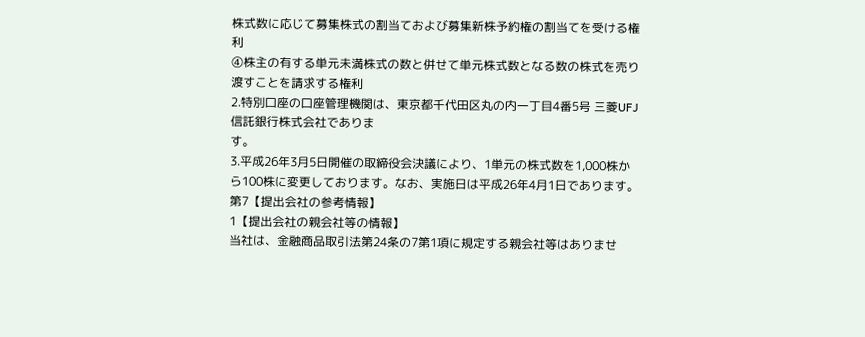株式数に応じて募集株式の割当ておよび募集新株予約権の割当てを受ける権利
④株主の有する単元未満株式の数と併せて単元株式数となる数の株式を売り渡すことを請求する権利
2.特別口座の口座管理機関は、東京都千代田区丸の内一丁目4番5号 三菱UFJ信託銀行株式会社でありま
す。
3.平成26年3月5日開催の取締役会決議により、1単元の株式数を1,000株から100株に変更しております。なお、実施日は平成26年4月1日であります。
第7【提出会社の参考情報】
1【提出会社の親会社等の情報】
当社は、金融商品取引法第24条の7第1項に規定する親会社等はありませ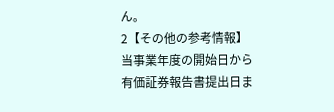ん。
2【その他の参考情報】
当事業年度の開始日から有価証券報告書提出日ま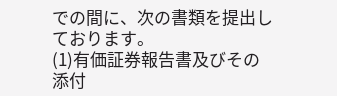での間に、次の書類を提出しております。
(1)有価証券報告書及びその添付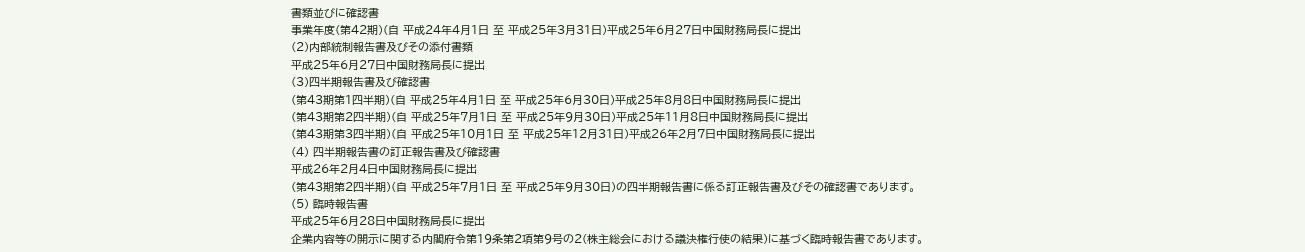書類並びに確認書
事業年度(第42期)(自 平成24年4月1日 至 平成25年3月31日)平成25年6月27日中国財務局長に提出
(2)内部統制報告書及びその添付書類
平成25年6月27日中国財務局長に提出
(3)四半期報告書及び確認書
(第43期第1四半期)(自 平成25年4月1日 至 平成25年6月30日)平成25年8月8日中国財務局長に提出
(第43期第2四半期)(自 平成25年7月1日 至 平成25年9月30日)平成25年11月8日中国財務局長に提出
(第43期第3四半期)(自 平成25年10月1日 至 平成25年12月31日)平成26年2月7日中国財務局長に提出
(4) 四半期報告書の訂正報告書及び確認書
平成26年2月4日中国財務局長に提出
(第43期第2四半期)(自 平成25年7月1日 至 平成25年9月30日)の四半期報告書に係る訂正報告書及びその確認書であります。
(5) 臨時報告書
平成25年6月28日中国財務局長に提出
企業内容等の開示に関する内閣府令第19条第2項第9号の2(株主総会における議決権行使の結果)に基づく臨時報告書であります。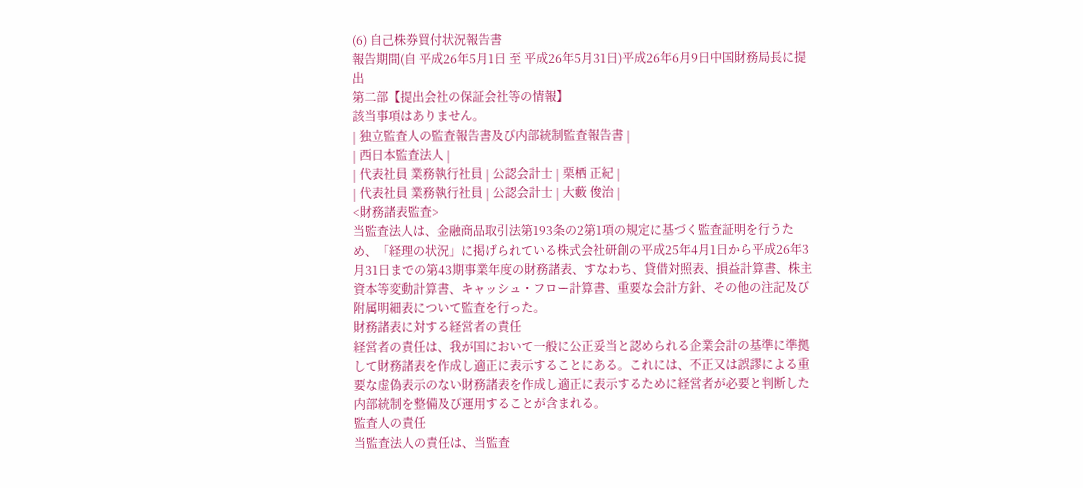(6) 自己株券買付状況報告書
報告期間(自 平成26年5月1日 至 平成26年5月31日)平成26年6月9日中国財務局長に提出
第二部【提出会社の保証会社等の情報】
該当事項はありません。
| 独立監査人の監査報告書及び内部統制監査報告書 |
| 西日本監査法人 |
| 代表社員 業務執行社員 | 公認会計士 | 栗栖 正紀 |
| 代表社員 業務執行社員 | 公認会計士 | 大藪 俊治 |
<財務諸表監査>
当監査法人は、金融商品取引法第193条の2第1項の規定に基づく監査証明を行うため、「経理の状況」に掲げられている株式会社研創の平成25年4月1日から平成26年3月31日までの第43期事業年度の財務諸表、すなわち、貸借対照表、損益計算書、株主資本等変動計算書、キャッシュ・フロー計算書、重要な会計方針、その他の注記及び附属明細表について監査を行った。
財務諸表に対する経営者の責任
経営者の責任は、我が国において一般に公正妥当と認められる企業会計の基準に準拠して財務諸表を作成し適正に表示することにある。これには、不正又は誤謬による重要な虚偽表示のない財務諸表を作成し適正に表示するために経営者が必要と判断した内部統制を整備及び運用することが含まれる。
監査人の責任
当監査法人の責任は、当監査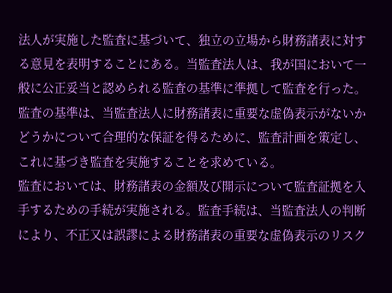法人が実施した監査に基づいて、独立の立場から財務諸表に対する意見を表明することにある。当監査法人は、我が国において一般に公正妥当と認められる監査の基準に準拠して監査を行った。監査の基準は、当監査法人に財務諸表に重要な虚偽表示がないかどうかについて合理的な保証を得るために、監査計画を策定し、これに基づき監査を実施することを求めている。
監査においては、財務諸表の金額及び開示について監査証拠を入手するための手続が実施される。監査手続は、当監査法人の判断により、不正又は誤謬による財務諸表の重要な虚偽表示のリスク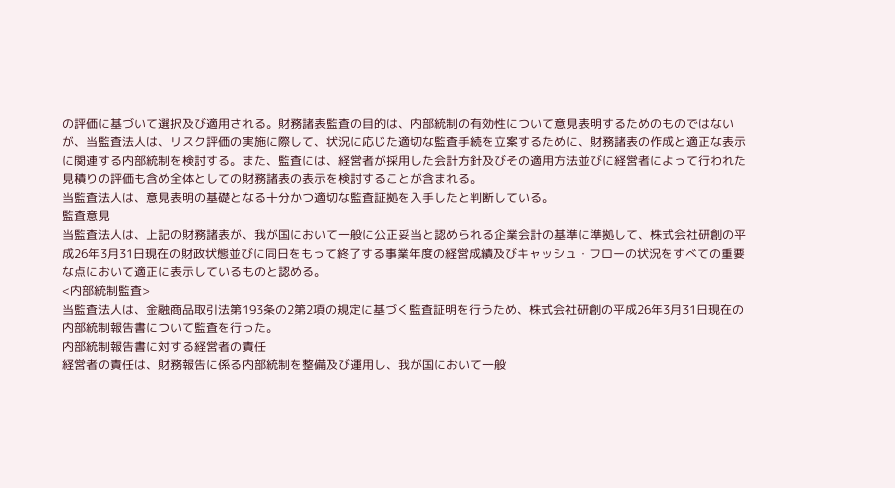の評価に基づいて選択及び適用される。財務諸表監査の目的は、内部統制の有効性について意見表明するためのものではないが、当監査法人は、リスク評価の実施に際して、状況に応じた適切な監査手続を立案するために、財務諸表の作成と適正な表示に関連する内部統制を検討する。また、監査には、経営者が採用した会計方針及びその適用方法並びに経営者によって行われた見積りの評価も含め全体としての財務諸表の表示を検討することが含まれる。
当監査法人は、意見表明の基礎となる十分かつ適切な監査証拠を入手したと判断している。
監査意見
当監査法人は、上記の財務諸表が、我が国において一般に公正妥当と認められる企業会計の基準に準拠して、株式会社研創の平成26年3月31日現在の財政状態並びに同日をもって終了する事業年度の経営成績及びキャッシュ・フローの状況をすべての重要な点において適正に表示しているものと認める。
<内部統制監査>
当監査法人は、金融商品取引法第193条の2第2項の規定に基づく監査証明を行うため、株式会社研創の平成26年3月31日現在の内部統制報告書について監査を行った。
内部統制報告書に対する経営者の責任
経営者の責任は、財務報告に係る内部統制を整備及び運用し、我が国において一般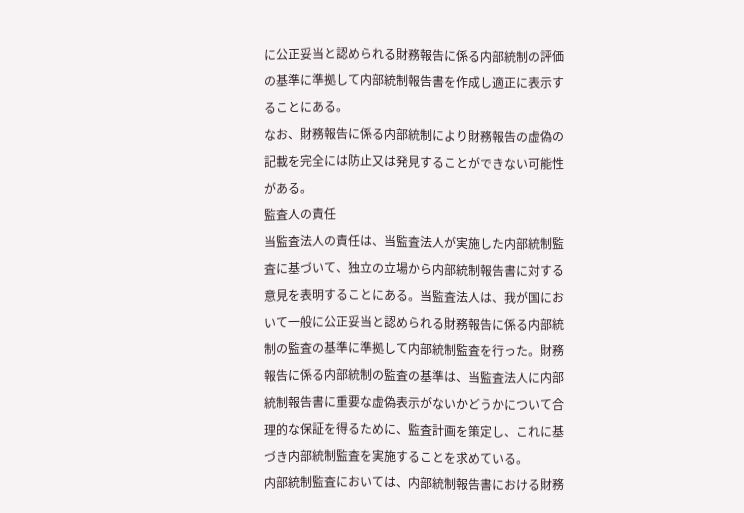に公正妥当と認められる財務報告に係る内部統制の評価の基準に準拠して内部統制報告書を作成し適正に表示することにある。
なお、財務報告に係る内部統制により財務報告の虚偽の記載を完全には防止又は発見することができない可能性がある。
監査人の責任
当監査法人の責任は、当監査法人が実施した内部統制監査に基づいて、独立の立場から内部統制報告書に対する意見を表明することにある。当監査法人は、我が国において一般に公正妥当と認められる財務報告に係る内部統制の監査の基準に準拠して内部統制監査を行った。財務報告に係る内部統制の監査の基準は、当監査法人に内部統制報告書に重要な虚偽表示がないかどうかについて合理的な保証を得るために、監査計画を策定し、これに基づき内部統制監査を実施することを求めている。
内部統制監査においては、内部統制報告書における財務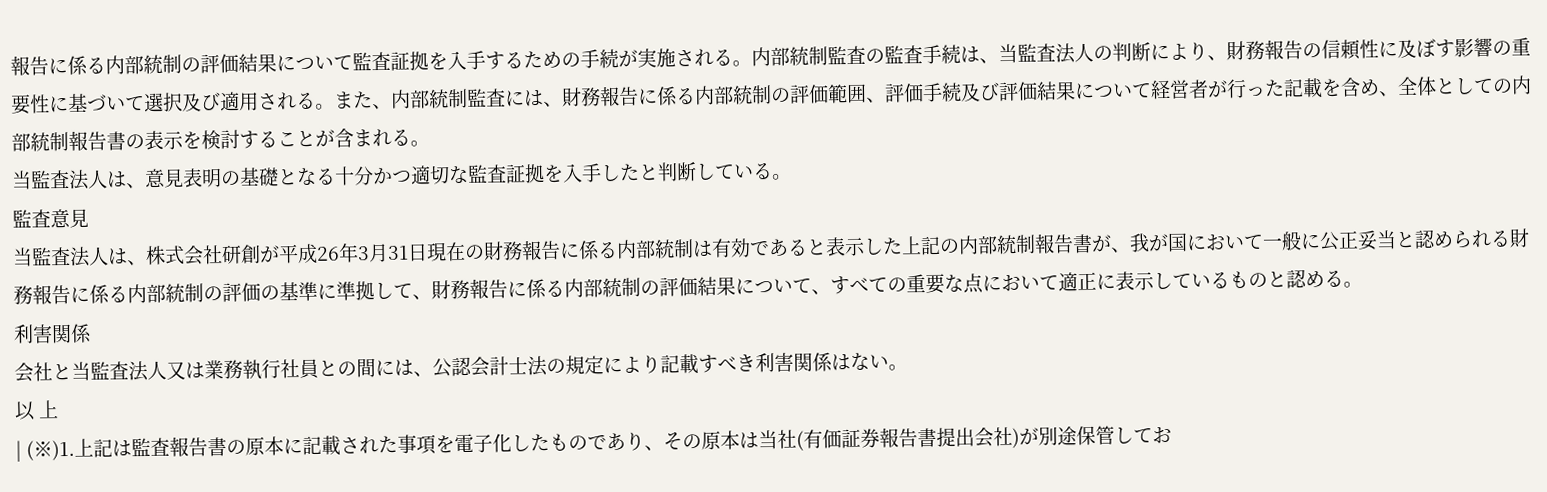報告に係る内部統制の評価結果について監査証拠を入手するための手続が実施される。内部統制監査の監査手続は、当監査法人の判断により、財務報告の信頼性に及ぼす影響の重要性に基づいて選択及び適用される。また、内部統制監査には、財務報告に係る内部統制の評価範囲、評価手続及び評価結果について経営者が行った記載を含め、全体としての内部統制報告書の表示を検討することが含まれる。
当監査法人は、意見表明の基礎となる十分かつ適切な監査証拠を入手したと判断している。
監査意見
当監査法人は、株式会社研創が平成26年3月31日現在の財務報告に係る内部統制は有効であると表示した上記の内部統制報告書が、我が国において一般に公正妥当と認められる財務報告に係る内部統制の評価の基準に準拠して、財務報告に係る内部統制の評価結果について、すべての重要な点において適正に表示しているものと認める。
利害関係
会社と当監査法人又は業務執行社員との間には、公認会計士法の規定により記載すべき利害関係はない。
以 上
| (※)1.上記は監査報告書の原本に記載された事項を電子化したものであり、その原本は当社(有価証券報告書提出会社)が別途保管してお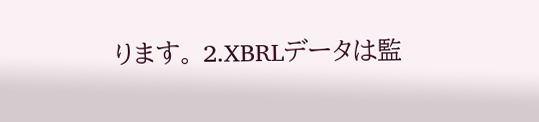ります。 2.XBRLデータは監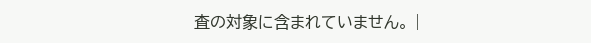査の対象に含まれていません。 |